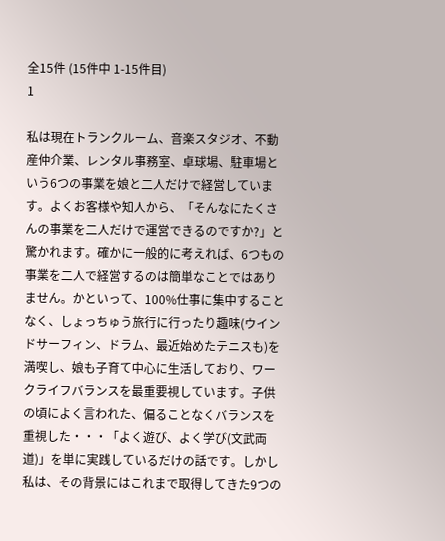全15件 (15件中 1-15件目)
1

私は現在トランクルーム、音楽スタジオ、不動産仲介業、レンタル事務室、卓球場、駐車場という6つの事業を娘と二人だけで経営しています。よくお客様や知人から、「そんなにたくさんの事業を二人だけで運営できるのですか?」と驚かれます。確かに一般的に考えれば、6つもの事業を二人で経営するのは簡単なことではありません。かといって、100%仕事に集中することなく、しょっちゅう旅行に行ったり趣味(ウインドサーフィン、ドラム、最近始めたテニスも)を満喫し、娘も子育て中心に生活しており、ワークライフバランスを最重要視しています。子供の頃によく言われた、偏ることなくバランスを重視した・・・「よく遊び、よく学び(文武両道)」を単に実践しているだけの話です。しかし私は、その背景にはこれまで取得してきた9つの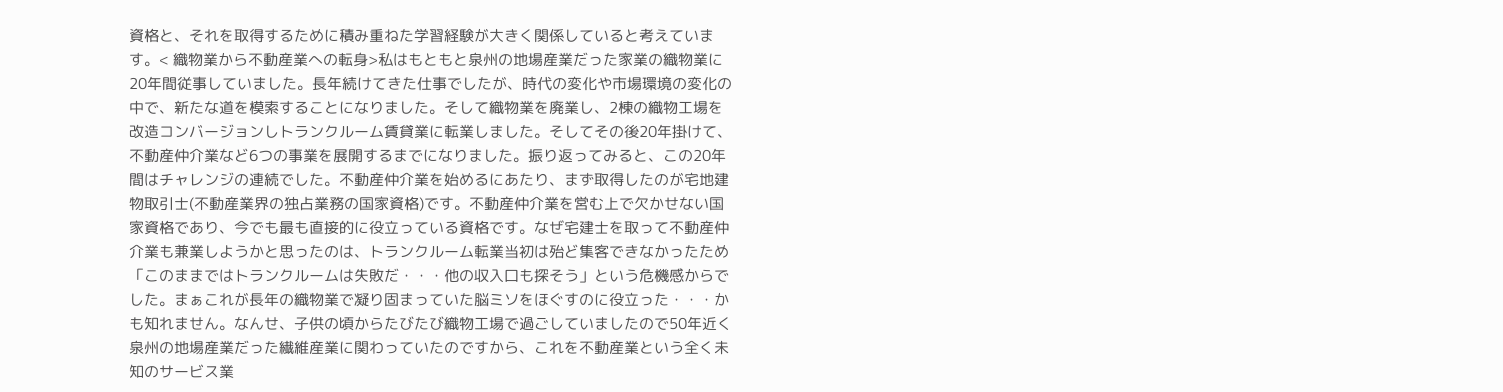資格と、それを取得するために積み重ねた学習経験が大きく関係していると考えています。< 織物業から不動産業への転身>私はもともと泉州の地場産業だった家業の織物業に20年間従事していました。長年続けてきた仕事でしたが、時代の変化や市場環境の変化の中で、新たな道を模索することになりました。そして織物業を廃業し、2棟の織物工場を改造コンバージョンしトランクルーム賃貸業に転業しました。そしてその後20年掛けて、不動産仲介業など6つの事業を展開するまでになりました。振り返ってみると、この20年間はチャレンジの連続でした。不動産仲介業を始めるにあたり、まず取得したのが宅地建物取引士(不動産業界の独占業務の国家資格)です。不動産仲介業を営む上で欠かせない国家資格であり、今でも最も直接的に役立っている資格です。なぜ宅建士を取って不動産仲介業も兼業しようかと思ったのは、トランクルーム転業当初は殆ど集客できなかったため「このままではトランクルームは失敗だ・・・他の収入口も探そう」という危機感からでした。まぁこれが長年の織物業で凝り固まっていた脳ミソをほぐすのに役立った・・・かも知れません。なんせ、子供の頃からたびたび織物工場で過ごしていましたので50年近く泉州の地場産業だった繊維産業に関わっていたのですから、これを不動産業という全く未知のサービス業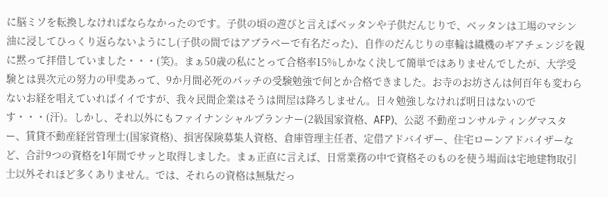に脳ミソを転換しなければならなかったのです。子供の頃の遊びと言えばベッタンや子供だんじりで、ベッタンは工場のマシン油に浸してひっくり返らないようにし(子供の間ではアブラベーで有名だった)、自作のだんじりの車輪は織機のギアチェンジを親に黙って拝借していました・・・(笑)。まぁ50歳の私にとって合格率15%しかなく決して簡単ではありませんでしたが、大学受験とは異次元の努力の甲斐あって、9か月間必死のパッチの受験勉強で何とか合格できました。お寺のお坊さんは何百年も変わらないお経を唱えていればイイですが、我々民間企業はそうは問屋は降ろしません。日々勉強しなければ明日はないのです・・・(汗)。しかし、それ以外にもファイナンシャルプランナー(2級国家資格、AFP)、公認 不動産コンサルティングマスター、賃貸不動産経営管理士(国家資格)、損害保険募集人資格、倉庫管理主任者、定借アドバイザー、住宅ローンアドバイザーなど、合計9つの資格を1年間でサッと取得しました。まぁ正直に言えば、日常業務の中で資格そのものを使う場面は宅地建物取引士以外それほど多くありません。では、それらの資格は無駄だっ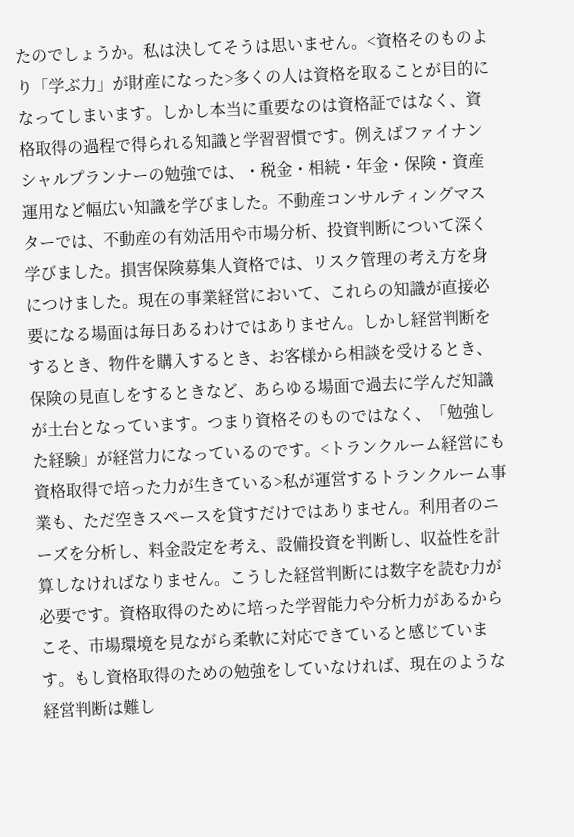たのでしょうか。私は決してそうは思いません。<資格そのものより「学ぶ力」が財産になった>多くの人は資格を取ることが目的になってしまいます。しかし本当に重要なのは資格証ではなく、資格取得の過程で得られる知識と学習習慣です。例えばファイナンシャルプランナーの勉強では、・税金・相続・年金・保険・資産運用など幅広い知識を学びました。不動産コンサルティングマスターでは、不動産の有効活用や市場分析、投資判断について深く学びました。損害保険募集人資格では、リスク管理の考え方を身につけました。現在の事業経営において、これらの知識が直接必要になる場面は毎日あるわけではありません。しかし経営判断をするとき、物件を購入するとき、お客様から相談を受けるとき、保険の見直しをするときなど、あらゆる場面で過去に学んだ知識が土台となっています。つまり資格そのものではなく、「勉強した経験」が経営力になっているのです。<トランクルーム経営にも資格取得で培った力が生きている>私が運営するトランクルーム事業も、ただ空きスペースを貸すだけではありません。利用者のニーズを分析し、料金設定を考え、設備投資を判断し、収益性を計算しなければなりません。こうした経営判断には数字を読む力が必要です。資格取得のために培った学習能力や分析力があるからこそ、市場環境を見ながら柔軟に対応できていると感じています。もし資格取得のための勉強をしていなければ、現在のような経営判断は難し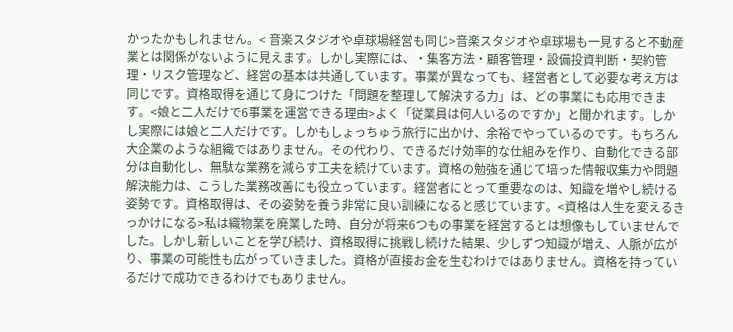かったかもしれません。< 音楽スタジオや卓球場経営も同じ>音楽スタジオや卓球場も一見すると不動産業とは関係がないように見えます。しかし実際には、・集客方法・顧客管理・設備投資判断・契約管理・リスク管理など、経営の基本は共通しています。事業が異なっても、経営者として必要な考え方は同じです。資格取得を通じて身につけた「問題を整理して解決する力」は、どの事業にも応用できます。<娘と二人だけで6事業を運営できる理由>よく「従業員は何人いるのですか」と聞かれます。しかし実際には娘と二人だけです。しかもしょっちゅう旅行に出かけ、余裕でやっているのです。もちろん大企業のような組織ではありません。その代わり、できるだけ効率的な仕組みを作り、自動化できる部分は自動化し、無駄な業務を減らす工夫を続けています。資格の勉強を通じて培った情報収集力や問題解決能力は、こうした業務改善にも役立っています。経営者にとって重要なのは、知識を増やし続ける姿勢です。資格取得は、その姿勢を養う非常に良い訓練になると感じています。<資格は人生を変えるきっかけになる>私は織物業を廃業した時、自分が将来6つもの事業を経営するとは想像もしていませんでした。しかし新しいことを学び続け、資格取得に挑戦し続けた結果、少しずつ知識が増え、人脈が広がり、事業の可能性も広がっていきました。資格が直接お金を生むわけではありません。資格を持っているだけで成功できるわけでもありません。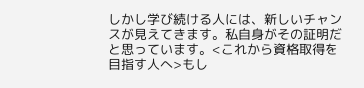しかし学び続ける人には、新しいチャンスが見えてきます。私自身がその証明だと思っています。<これから資格取得を目指す人へ>もし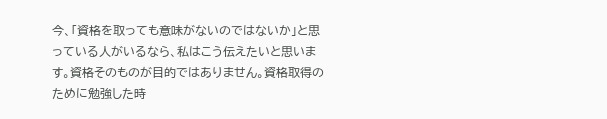今、「資格を取っても意味がないのではないか」と思っている人がいるなら、私はこう伝えたいと思います。資格そのものが目的ではありません。資格取得のために勉強した時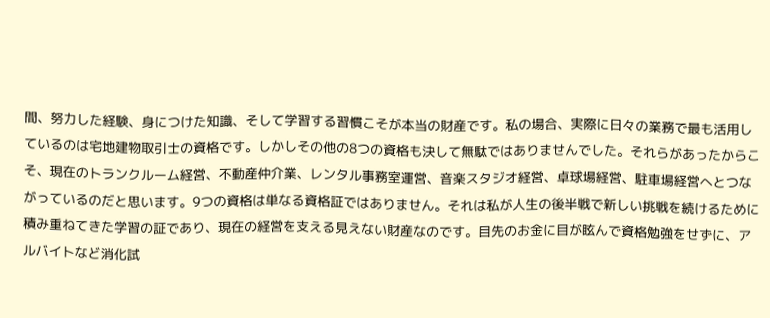間、努力した経験、身につけた知識、そして学習する習慣こそが本当の財産です。私の場合、実際に日々の業務で最も活用しているのは宅地建物取引士の資格です。しかしその他の8つの資格も決して無駄ではありませんでした。それらがあったからこそ、現在のトランクルーム経営、不動産仲介業、レンタル事務室運営、音楽スタジオ経営、卓球場経営、駐車場経営へとつながっているのだと思います。9つの資格は単なる資格証ではありません。それは私が人生の後半戦で新しい挑戦を続けるために積み重ねてきた学習の証であり、現在の経営を支える見えない財産なのです。目先のお金に目が眩んで資格勉強をせずに、アルバイトなど消化試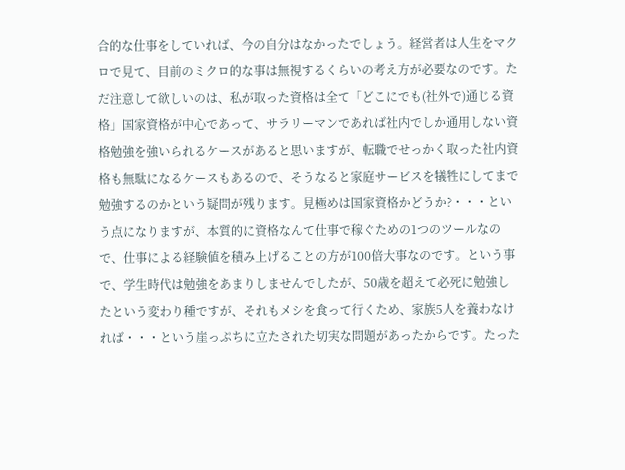合的な仕事をしていれば、今の自分はなかったでしょう。経営者は人生をマクロで見て、目前のミクロ的な事は無視するくらいの考え方が必要なのです。ただ注意して欲しいのは、私が取った資格は全て「どこにでも(社外で)通じる資格」国家資格が中心であって、サラリーマンであれば社内でしか通用しない資格勉強を強いられるケースがあると思いますが、転職でせっかく取った社内資格も無駄になるケースもあるので、そうなると家庭サービスを犠牲にしてまで勉強するのかという疑問が残ります。見極めは国家資格かどうか?・・・という点になりますが、本質的に資格なんて仕事で稼ぐための1つのツールなので、仕事による経験値を積み上げることの方が100倍大事なのです。という事で、学生時代は勉強をあまりしませんでしたが、50歳を超えて必死に勉強したという変わり種ですが、それもメシを食って行くため、家族5人を養わなければ・・・という崖っぷちに立たされた切実な問題があったからです。たった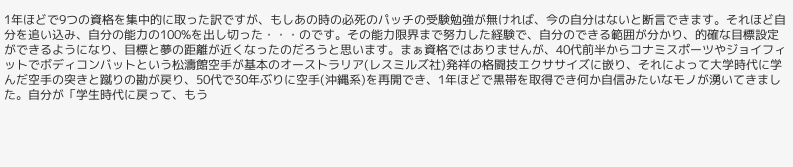1年ほどで9つの資格を集中的に取った訳ですが、もしあの時の必死のパッチの受験勉強が無ければ、今の自分はないと断言できます。それほど自分を追い込み、自分の能力の100%を出し切った・・・のです。その能力限界まで努力した経験で、自分のできる範囲が分かり、的確な目標設定ができるようになり、目標と夢の距離が近くなったのだろうと思います。まぁ資格ではありませんが、40代前半からコナミスポーツやジョイフィットでボディコンバットという松濤館空手が基本のオーストラリア(レスミルズ社)発祥の格闘技エクササイズに嵌り、それによって大学時代に学んだ空手の突きと蹴りの勘が戻り、50代で30年ぶりに空手(沖縄系)を再開でき、1年ほどで黒帯を取得でき何か自信みたいなモノが湧いてきました。自分が「学生時代に戻って、もう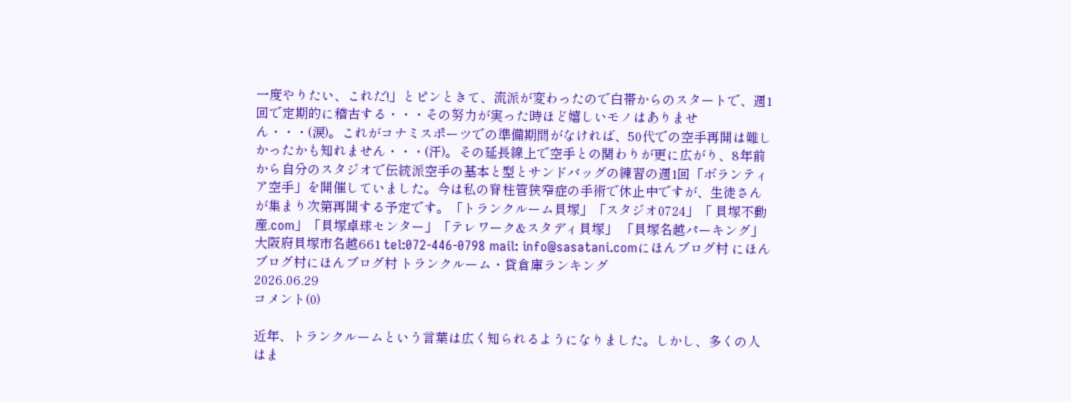一度やりたい、これだ!」とピンときて、流派が変わったので白帯からのスタートで、週1回で定期的に稽古する・・・その努力が実った時ほど嬉しいモノはありません・・・(涙)。これがコナミスポーツでの準備期間がなければ、50代での空手再開は難しかったかも知れません・・・(汗)。その延長線上で空手との関わりが更に広がり、8年前から自分のスタジオで伝統派空手の基本と型とサンドバッグの練習の週1回「ボランティア空手」を開催していました。今は私の脊柱管狭窄症の手術で休止中ですが、生徒さんが集まり次第再開する予定です。「トランクルーム貝塚」「スタジオ0724」「 貝塚不動産.com」「貝塚卓球センター」「テレワーク&スタディ貝塚」 「貝塚名越パーキング」 大阪府貝塚市名越661 tel:072-446-0798 mail: info@sasatani.comにほんブログ村 にほんブログ村にほんブログ村 トランクルーム・貸倉庫ランキング
2026.06.29
コメント(0)

近年、トランクルームという言葉は広く知られるようになりました。しかし、多くの人はま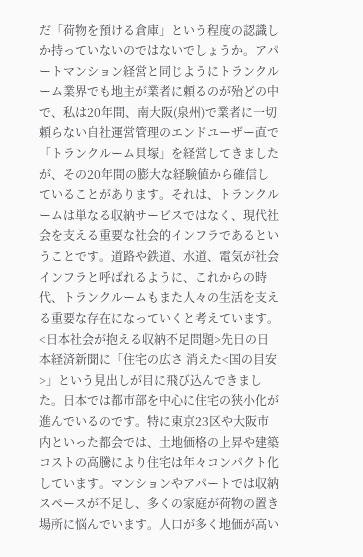だ「荷物を預ける倉庫」という程度の認識しか持っていないのではないでしょうか。アパートマンション経営と同じようにトランクルーム業界でも地主が業者に頼るのが殆どの中で、私は20年間、南大阪(泉州)で業者に一切頼らない自社運営管理のエンドユーザー直で「トランクルーム貝塚」を経営してきましたが、その20年間の膨大な経験値から確信していることがあります。それは、トランクルームは単なる収納サービスではなく、現代社会を支える重要な社会的インフラであるということです。道路や鉄道、水道、電気が社会インフラと呼ばれるように、これからの時代、トランクルームもまた人々の生活を支える重要な存在になっていくと考えています。<日本社会が抱える収納不足問題>先日の日本経済新聞に「住宅の広さ 消えた<国の目安>」という見出しが目に飛び込んできました。日本では都市部を中心に住宅の狭小化が進んでいるのです。特に東京23区や大阪市内といった都会では、土地価格の上昇や建築コストの高騰により住宅は年々コンパクト化しています。マンションやアパートでは収納スペースが不足し、多くの家庭が荷物の置き場所に悩んでいます。人口が多く地価が高い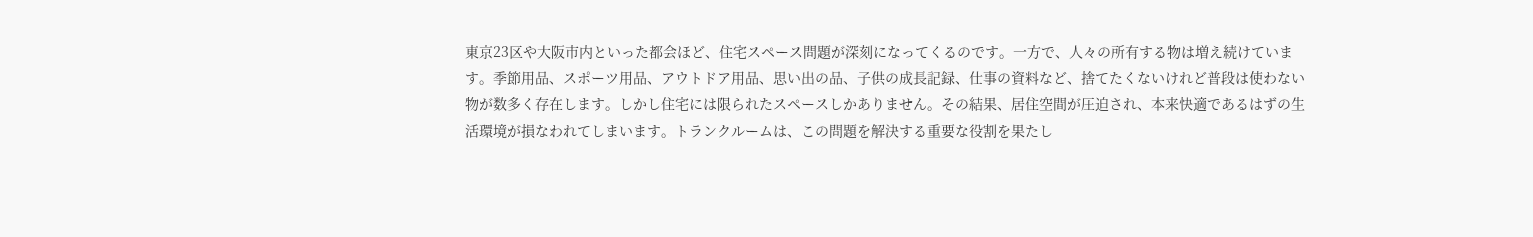東京23区や大阪市内といった都会ほど、住宅スペース問題が深刻になってくるのです。一方で、人々の所有する物は増え続けています。季節用品、スポーツ用品、アウトドア用品、思い出の品、子供の成長記録、仕事の資料など、捨てたくないけれど普段は使わない物が数多く存在します。しかし住宅には限られたスペースしかありません。その結果、居住空間が圧迫され、本来快適であるはずの生活環境が損なわれてしまいます。トランクルームは、この問題を解決する重要な役割を果たし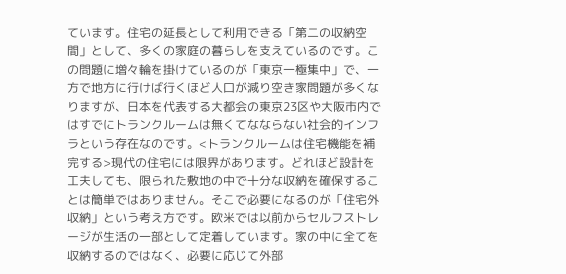ています。住宅の延長として利用できる「第二の収納空間」として、多くの家庭の暮らしを支えているのです。この問題に増々輪を掛けているのが「東京一極集中」で、一方で地方に行けば行くほど人口が減り空き家問題が多くなりますが、日本を代表する大都会の東京23区や大阪市内ではすでにトランクルームは無くてなならない社会的インフラという存在なのです。<トランクルームは住宅機能を補完する>現代の住宅には限界があります。どれほど設計を工夫しても、限られた敷地の中で十分な収納を確保することは簡単ではありません。そこで必要になるのが「住宅外収納」という考え方です。欧米では以前からセルフストレージが生活の一部として定着しています。家の中に全てを収納するのではなく、必要に応じて外部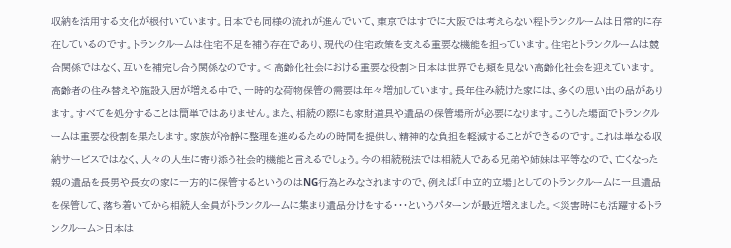収納を活用する文化が根付いています。日本でも同様の流れが進んでいて、東京ではすでに大阪では考えらない程トランクルームは日常的に存在しているのです。トランクルームは住宅不足を補う存在であり、現代の住宅政策を支える重要な機能を担っています。住宅とトランクルームは競合関係ではなく、互いを補完し合う関係なのです。< 高齢化社会における重要な役割>日本は世界でも類を見ない高齢化社会を迎えています。高齢者の住み替えや施設入居が増える中で、一時的な荷物保管の需要は年々増加しています。長年住み続けた家には、多くの思い出の品があります。すべてを処分することは簡単ではありません。また、相続の際にも家財道具や遺品の保管場所が必要になります。こうした場面でトランクルームは重要な役割を果たします。家族が冷静に整理を進めるための時間を提供し、精神的な負担を軽減することができるのです。これは単なる収納サービスではなく、人々の人生に寄り添う社会的機能と言えるでしょう。今の相続税法では相続人である兄弟や姉妹は平等なので、亡くなった親の遺品を長男や長女の家に一方的に保管するというのはNG行為とみなされますので、例えば「中立的立場」としてのトランクルームに一旦遺品を保管して、落ち着いてから相続人全員がトランクルームに集まり遺品分けをする・・・というパターンが最近増えました。<災害時にも活躍するトランクルーム>日本は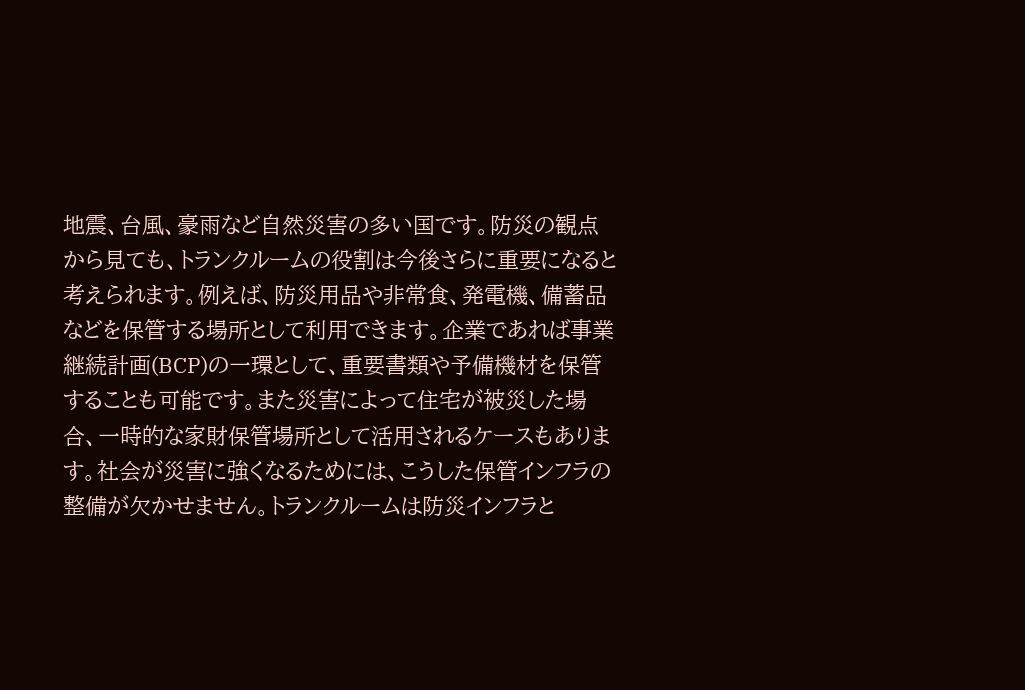地震、台風、豪雨など自然災害の多い国です。防災の観点から見ても、トランクルームの役割は今後さらに重要になると考えられます。例えば、防災用品や非常食、発電機、備蓄品などを保管する場所として利用できます。企業であれば事業継続計画(BCP)の一環として、重要書類や予備機材を保管することも可能です。また災害によって住宅が被災した場合、一時的な家財保管場所として活用されるケースもあります。社会が災害に強くなるためには、こうした保管インフラの整備が欠かせません。トランクルームは防災インフラと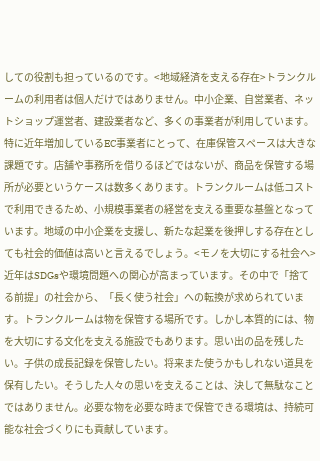しての役割も担っているのです。<地域経済を支える存在>トランクルームの利用者は個人だけではありません。中小企業、自営業者、ネットショップ運営者、建設業者など、多くの事業者が利用しています。特に近年増加しているEC事業者にとって、在庫保管スペースは大きな課題です。店舗や事務所を借りるほどではないが、商品を保管する場所が必要というケースは数多くあります。トランクルームは低コストで利用できるため、小規模事業者の経営を支える重要な基盤となっています。地域の中小企業を支援し、新たな起業を後押しする存在としても社会的価値は高いと言えるでしょう。<モノを大切にする社会へ>近年はSDGsや環境問題への関心が高まっています。その中で「捨てる前提」の社会から、「長く使う社会」への転換が求められています。トランクルームは物を保管する場所です。しかし本質的には、物を大切にする文化を支える施設でもあります。思い出の品を残したい。子供の成長記録を保管したい。将来また使うかもしれない道具を保有したい。そうした人々の思いを支えることは、決して無駄なことではありません。必要な物を必要な時まで保管できる環境は、持続可能な社会づくりにも貢献しています。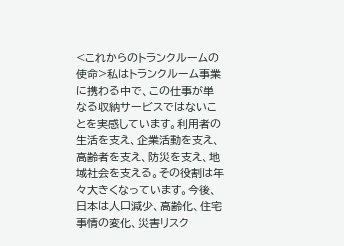<これからのトランクルームの使命>私はトランクルーム事業に携わる中で、この仕事が単なる収納サービスではないことを実感しています。利用者の生活を支え、企業活動を支え、高齢者を支え、防災を支え、地域社会を支える。その役割は年々大きくなっています。今後、日本は人口減少、高齢化、住宅事情の変化、災害リスク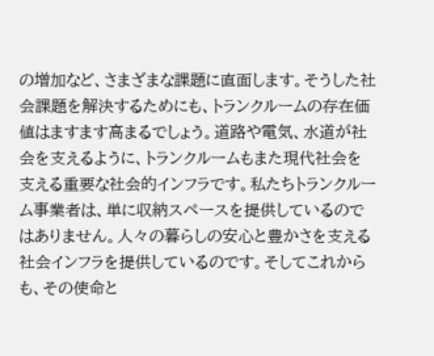の増加など、さまざまな課題に直面します。そうした社会課題を解決するためにも、トランクルームの存在価値はますます高まるでしょう。道路や電気、水道が社会を支えるように、トランクルームもまた現代社会を支える重要な社会的インフラです。私たちトランクルーム事業者は、単に収納スペースを提供しているのではありません。人々の暮らしの安心と豊かさを支える社会インフラを提供しているのです。そしてこれからも、その使命と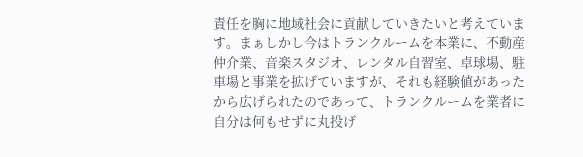責任を胸に地域社会に貢献していきたいと考えています。まぁしかし今はトランクルームを本業に、不動産仲介業、音楽スタジオ、レンタル自習室、卓球場、駐車場と事業を拡げていますが、それも経験値があったから広げられたのであって、トランクルームを業者に自分は何もせずに丸投げ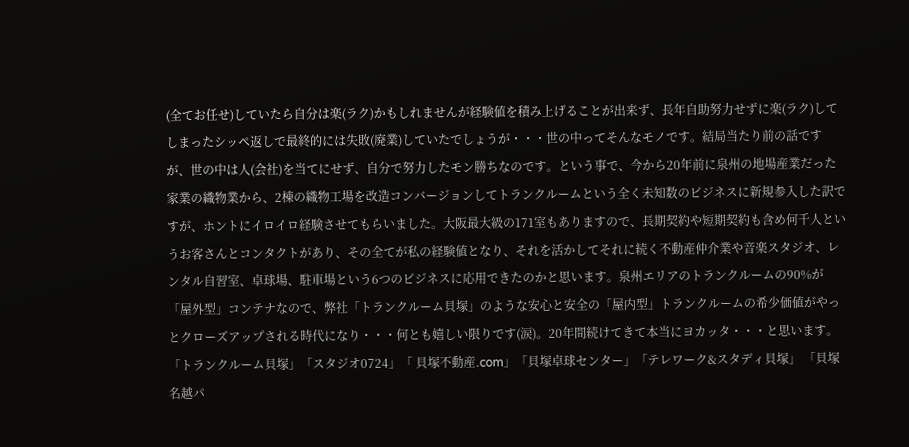(全てお任せ)していたら自分は楽(ラク)かもしれませんが経験値を積み上げることが出来ず、長年自助努力せずに楽(ラク)してしまったシッペ返しで最終的には失敗(廃業)していたでしょうが・・・世の中ってそんなモノです。結局当たり前の話ですが、世の中は人(会社)を当てにせず、自分で努力したモン勝ちなのです。という事で、今から20年前に泉州の地場産業だった家業の織物業から、2棟の織物工場を改造コンバージョンしてトランクルームという全く未知数のビジネスに新規参入した訳ですが、ホントにイロイロ経験させてもらいました。大阪最大級の171室もありますので、長期契約や短期契約も含め何千人というお客さんとコンタクトがあり、その全てが私の経験値となり、それを活かしてそれに続く不動産仲介業や音楽スタジオ、レンタル自習室、卓球場、駐車場という6つのビジネスに応用できたのかと思います。泉州エリアのトランクルームの90%が「屋外型」コンテナなので、弊社「トランクルーム貝塚」のような安心と安全の「屋内型」トランクルームの希少価値がやっとクローズアップされる時代になり・・・何とも嬉しい限りです(涙)。20年間続けてきて本当にヨカッタ・・・と思います。「トランクルーム貝塚」「スタジオ0724」「 貝塚不動産.com」「貝塚卓球センター」「テレワーク&スタディ貝塚」 「貝塚名越パ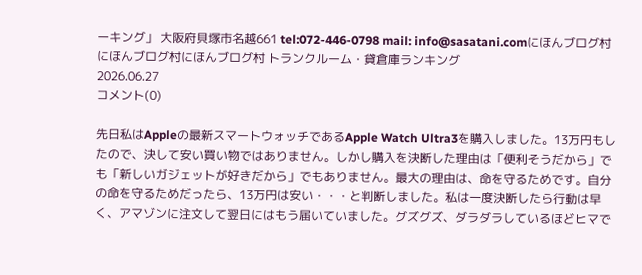ーキング」 大阪府貝塚市名越661 tel:072-446-0798 mail: info@sasatani.comにほんブログ村 にほんブログ村にほんブログ村 トランクルーム・貸倉庫ランキング
2026.06.27
コメント(0)

先日私はAppleの最新スマートウォッチであるApple Watch Ultra3を購入しました。13万円もしたので、決して安い買い物ではありません。しかし購入を決断した理由は「便利そうだから」でも「新しいガジェットが好きだから」でもありません。最大の理由は、命を守るためです。自分の命を守るためだったら、13万円は安い・・・と判断しました。私は一度決断したら行動は早く、アマゾンに注文して翌日にはもう届いていました。グズグズ、ダラダラしているほどヒマで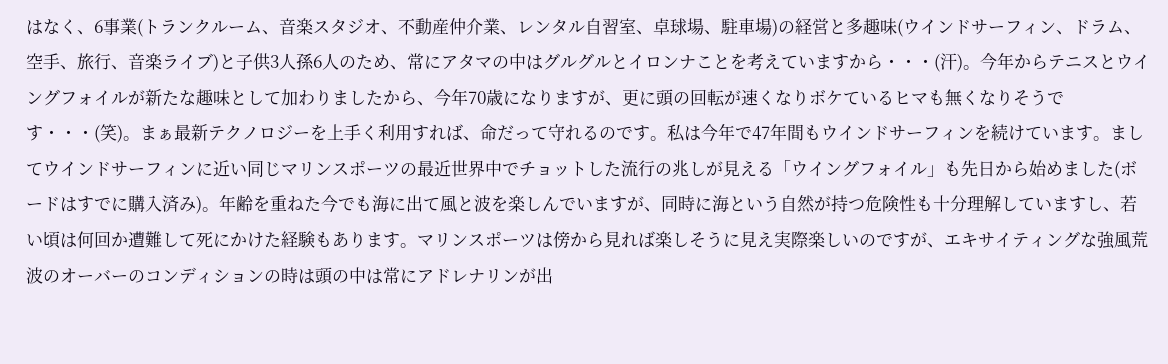はなく、6事業(トランクルーム、音楽スタジオ、不動産仲介業、レンタル自習室、卓球場、駐車場)の経営と多趣味(ウインドサーフィン、ドラム、空手、旅行、音楽ライブ)と子供3人孫6人のため、常にアタマの中はグルグルとイロンナことを考えていますから・・・(汗)。今年からテニスとウイングフォイルが新たな趣味として加わりましたから、今年70歳になりますが、更に頭の回転が速くなりボケているヒマも無くなりそうです・・・(笑)。まぁ最新テクノロジーを上手く利用すれば、命だって守れるのです。私は今年で47年間もウインドサーフィンを続けています。ましてウインドサーフィンに近い同じマリンスポーツの最近世界中でチョットした流行の兆しが見える「ウイングフォイル」も先日から始めました(ボードはすでに購入済み)。年齢を重ねた今でも海に出て風と波を楽しんでいますが、同時に海という自然が持つ危険性も十分理解していますし、若い頃は何回か遭難して死にかけた経験もあります。マリンスポーツは傍から見れば楽しそうに見え実際楽しいのですが、エキサイティングな強風荒波のオーバーのコンディションの時は頭の中は常にアドレナリンが出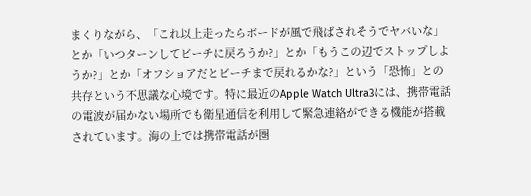まくりながら、「これ以上走ったらボードが風で飛ばされそうでヤバいな」とか「いつターンしてビーチに戻ろうか?」とか「もうこの辺でストップしようか?」とか「オフショアだとビーチまで戻れるかな?」という「恐怖」との共存という不思議な心境です。特に最近のApple Watch Ultra3には、携帯電話の電波が届かない場所でも衛星通信を利用して緊急連絡ができる機能が搭載されています。海の上では携帯電話が圏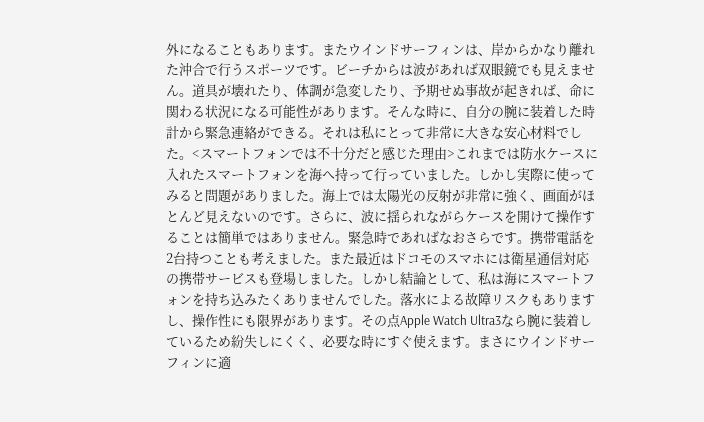外になることもあります。またウインドサーフィンは、岸からかなり離れた沖合で行うスポーツです。ビーチからは波があれば双眼鏡でも見えません。道具が壊れたり、体調が急変したり、予期せぬ事故が起きれば、命に関わる状況になる可能性があります。そんな時に、自分の腕に装着した時計から緊急連絡ができる。それは私にとって非常に大きな安心材料でした。<スマートフォンでは不十分だと感じた理由>これまでは防水ケースに入れたスマートフォンを海へ持って行っていました。しかし実際に使ってみると問題がありました。海上では太陽光の反射が非常に強く、画面がほとんど見えないのです。さらに、波に揺られながらケースを開けて操作することは簡単ではありません。緊急時であればなおさらです。携帯電話を2台持つことも考えました。また最近はドコモのスマホには衛星通信対応の携帯サービスも登場しました。しかし結論として、私は海にスマートフォンを持ち込みたくありませんでした。落水による故障リスクもありますし、操作性にも限界があります。その点Apple Watch Ultra3なら腕に装着しているため紛失しにくく、必要な時にすぐ使えます。まさにウインドサーフィンに適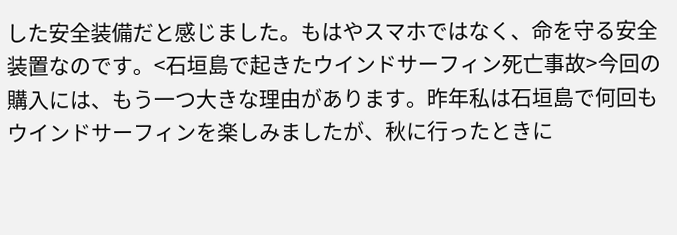した安全装備だと感じました。もはやスマホではなく、命を守る安全装置なのです。<石垣島で起きたウインドサーフィン死亡事故>今回の購入には、もう一つ大きな理由があります。昨年私は石垣島で何回もウインドサーフィンを楽しみましたが、秋に行ったときに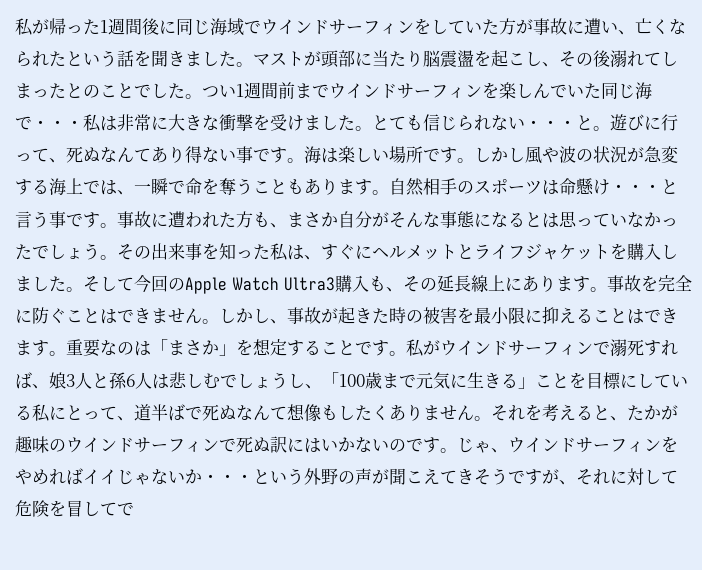私が帰った1週間後に同じ海域でウインドサーフィンをしていた方が事故に遭い、亡くなられたという話を聞きました。マストが頭部に当たり脳震盪を起こし、その後溺れてしまったとのことでした。つい1週間前までウインドサーフィンを楽しんでいた同じ海で・・・私は非常に大きな衝撃を受けました。とても信じられない・・・と。遊びに行って、死ぬなんてあり得ない事です。海は楽しい場所です。しかし風や波の状況が急変する海上では、一瞬で命を奪うこともあります。自然相手のスポーツは命懸け・・・と言う事です。事故に遭われた方も、まさか自分がそんな事態になるとは思っていなかったでしょう。その出来事を知った私は、すぐにヘルメットとライフジャケットを購入しました。そして今回のApple Watch Ultra3購入も、その延長線上にあります。事故を完全に防ぐことはできません。しかし、事故が起きた時の被害を最小限に抑えることはできます。重要なのは「まさか」を想定することです。私がウインドサーフィンで溺死すれば、娘3人と孫6人は悲しむでしょうし、「100歳まで元気に生きる」ことを目標にしている私にとって、道半ばで死ぬなんて想像もしたくありません。それを考えると、たかが趣味のウインドサーフィンで死ぬ訳にはいかないのです。じゃ、ウインドサーフィンをやめればイイじゃないか・・・という外野の声が聞こえてきそうですが、それに対して危険を冒してで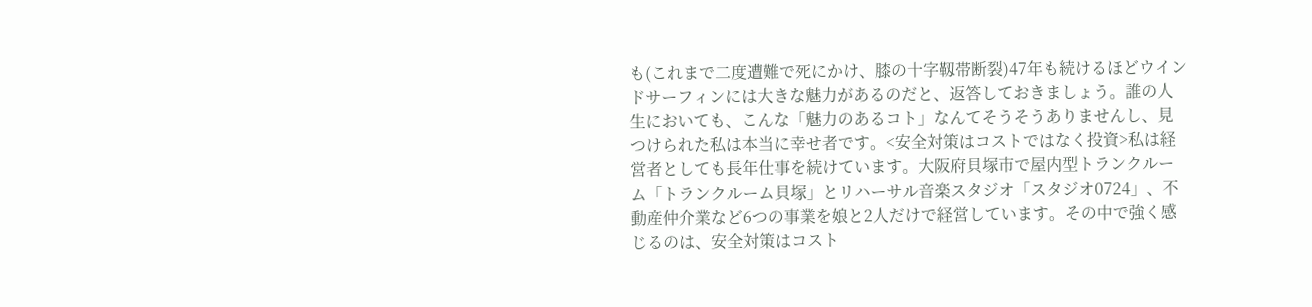も(これまで二度遭難で死にかけ、膝の十字靱帯断裂)47年も続けるほどウインドサーフィンには大きな魅力があるのだと、返答しておきましょう。誰の人生においても、こんな「魅力のあるコト」なんてそうそうありませんし、見つけられた私は本当に幸せ者です。<安全対策はコストではなく投資>私は経営者としても長年仕事を続けています。大阪府貝塚市で屋内型トランクルーム「トランクルーム貝塚」とリハーサル音楽スタジオ「スタジオ0724」、不動産仲介業など6つの事業を娘と2人だけで経営しています。その中で強く感じるのは、安全対策はコスト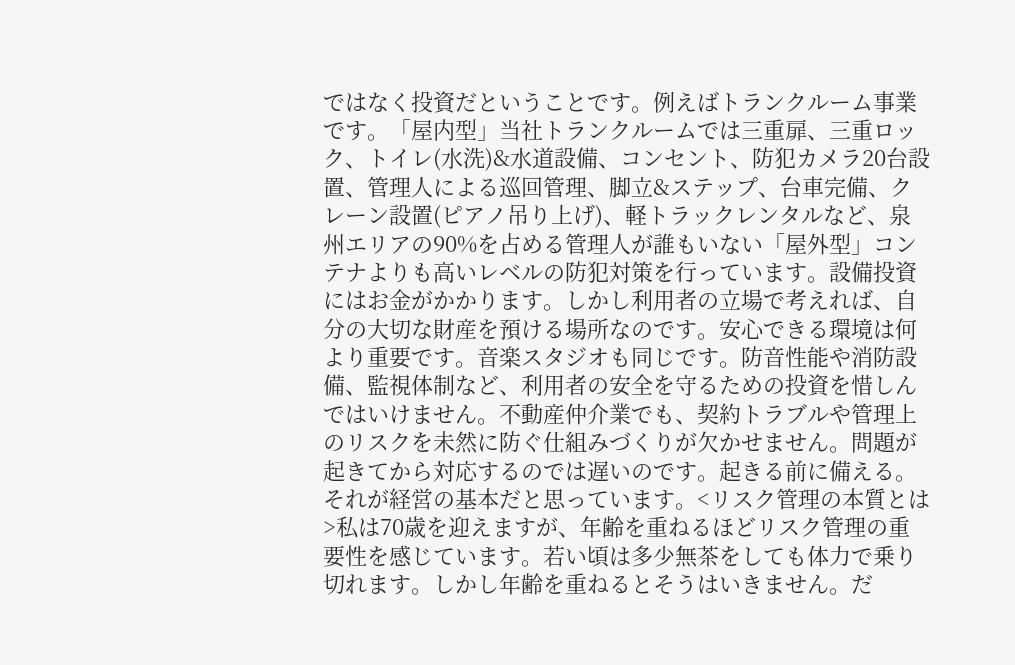ではなく投資だということです。例えばトランクルーム事業です。「屋内型」当社トランクルームでは三重扉、三重ロック、トイレ(水洗)&水道設備、コンセント、防犯カメラ20台設置、管理人による巡回管理、脚立&ステップ、台車完備、クレーン設置(ピアノ吊り上げ)、軽トラックレンタルなど、泉州エリアの90%を占める管理人が誰もいない「屋外型」コンテナよりも高いレベルの防犯対策を行っています。設備投資にはお金がかかります。しかし利用者の立場で考えれば、自分の大切な財産を預ける場所なのです。安心できる環境は何より重要です。音楽スタジオも同じです。防音性能や消防設備、監視体制など、利用者の安全を守るための投資を惜しんではいけません。不動産仲介業でも、契約トラブルや管理上のリスクを未然に防ぐ仕組みづくりが欠かせません。問題が起きてから対応するのでは遅いのです。起きる前に備える。それが経営の基本だと思っています。<リスク管理の本質とは>私は70歳を迎えますが、年齢を重ねるほどリスク管理の重要性を感じています。若い頃は多少無茶をしても体力で乗り切れます。しかし年齢を重ねるとそうはいきません。だ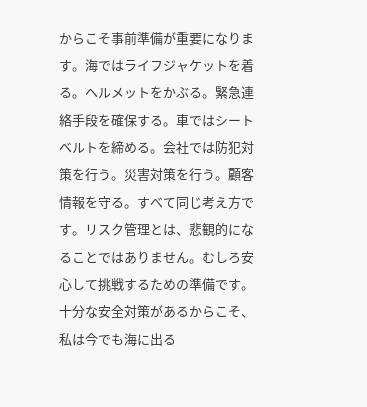からこそ事前準備が重要になります。海ではライフジャケットを着る。ヘルメットをかぶる。緊急連絡手段を確保する。車ではシートベルトを締める。会社では防犯対策を行う。災害対策を行う。顧客情報を守る。すべて同じ考え方です。リスク管理とは、悲観的になることではありません。むしろ安心して挑戦するための準備です。十分な安全対策があるからこそ、私は今でも海に出る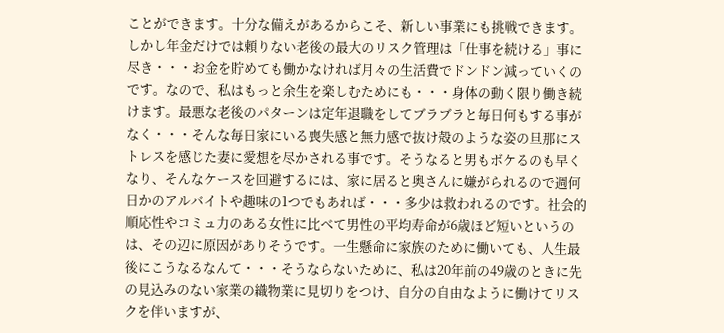ことができます。十分な備えがあるからこそ、新しい事業にも挑戦できます。しかし年金だけでは頼りない老後の最大のリスク管理は「仕事を続ける」事に尽き・・・お金を貯めても働かなければ月々の生活費でドンドン減っていくのです。なので、私はもっと余生を楽しむためにも・・・身体の動く限り働き続けます。最悪な老後のパターンは定年退職をしてブラブラと毎日何もする事がなく・・・そんな毎日家にいる喪失感と無力感で抜け殻のような姿の旦那にストレスを感じた妻に愛想を尽かされる事です。そうなると男もボケるのも早くなり、そんなケースを回避するには、家に居ると奥さんに嫌がられるので週何日かのアルバイトや趣味の1つでもあれば・・・多少は救われるのです。社会的順応性やコミュ力のある女性に比べて男性の平均寿命が6歳ほど短いというのは、その辺に原因がありそうです。一生懸命に家族のために働いても、人生最後にこうなるなんて・・・そうならないために、私は20年前の49歳のときに先の見込みのない家業の織物業に見切りをつけ、自分の自由なように働けてリスクを伴いますが、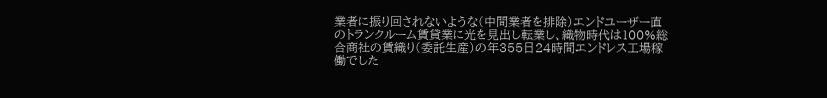業者に振り回されないような(中間業者を排除)エンドユーザー直のトランクルーム賃貸業に光を見出し転業し、織物時代は100%総合商社の賃織り(委託生産)の年355日24時間エンドレス工場稼働でした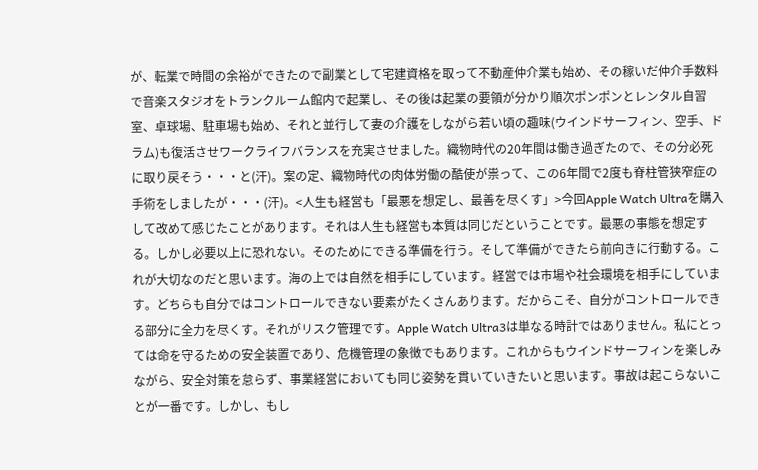が、転業で時間の余裕ができたので副業として宅建資格を取って不動産仲介業も始め、その稼いだ仲介手数料で音楽スタジオをトランクルーム館内で起業し、その後は起業の要領が分かり順次ポンポンとレンタル自習室、卓球場、駐車場も始め、それと並行して妻の介護をしながら若い頃の趣味(ウインドサーフィン、空手、ドラム)も復活させワークライフバランスを充実させました。織物時代の20年間は働き過ぎたので、その分必死に取り戻そう・・・と(汗)。案の定、織物時代の肉体労働の酷使が祟って、この6年間で2度も脊柱管狭窄症の手術をしましたが・・・(汗)。<人生も経営も「最悪を想定し、最善を尽くす」>今回Apple Watch Ultraを購入して改めて感じたことがあります。それは人生も経営も本質は同じだということです。最悪の事態を想定する。しかし必要以上に恐れない。そのためにできる準備を行う。そして準備ができたら前向きに行動する。これが大切なのだと思います。海の上では自然を相手にしています。経営では市場や社会環境を相手にしています。どちらも自分ではコントロールできない要素がたくさんあります。だからこそ、自分がコントロールできる部分に全力を尽くす。それがリスク管理です。Apple Watch Ultra3は単なる時計ではありません。私にとっては命を守るための安全装置であり、危機管理の象徴でもあります。これからもウインドサーフィンを楽しみながら、安全対策を怠らず、事業経営においても同じ姿勢を貫いていきたいと思います。事故は起こらないことが一番です。しかし、もし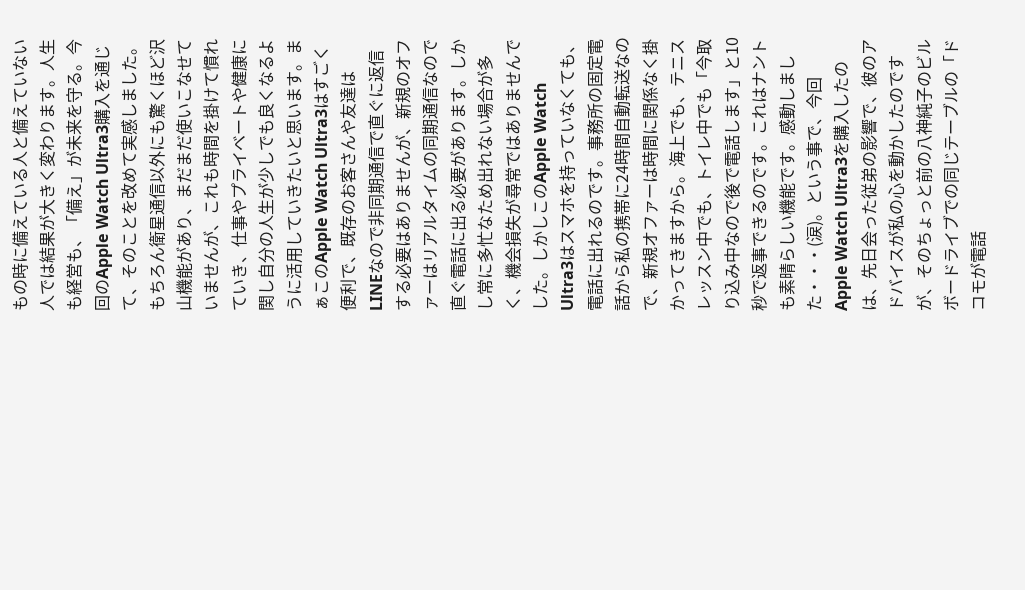もの時に備えている人と備えていない人では結果が大きく変わります。人生も経営も、「備え」が未来を守る。今回のApple Watch Ultra3購入を通じて、そのことを改めて実感しました。もちろん衛星通信以外にも驚くほど沢山機能があり、まだまだ使いこなせていませんが、これも時間を掛けて慣れていき、仕事やプライベートや健康に関し自分の人生が少しでも良くなるように活用していきたいと思います。まぁこのApple Watch Ultra3はすごく便利で、既存のお客さんや友達はLINEなので非同期通信で直ぐに返信する必要はありませんが、新規のオファーはリアルタイムの同期通信なので直ぐ電話に出る必要があります。しかし常に多忙なため出れない場合が多く、機会損失が尋常ではありませんでした。しかしこのApple Watch Ultra3はスマホを持っていなくても、電話に出れるのです。事務所の固定電話から私の携帯に24時間自動転送なので、新規オファーは時間に関係なく掛かってきますから。海上でも、テニスレッスン中でも、トイレ中でも「今取り込み中なので後で電話します」と10秒で返事できるのです。これはナントも素晴らしい機能です。感動しました・・・(涙)。という事で、今回Apple Watch Ultra3を購入したのは、先日会った従弟の影響で、彼のアドバイスが私の心を動かしたのですが、そのちょっと前の八神純子のビルボードライブでの同じテーブルの「ドコモが電話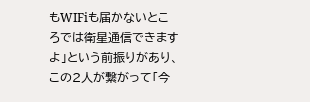もWIFiも届かないところでは衛星通信できますよ」という前振りがあり、この2人が繋がって「今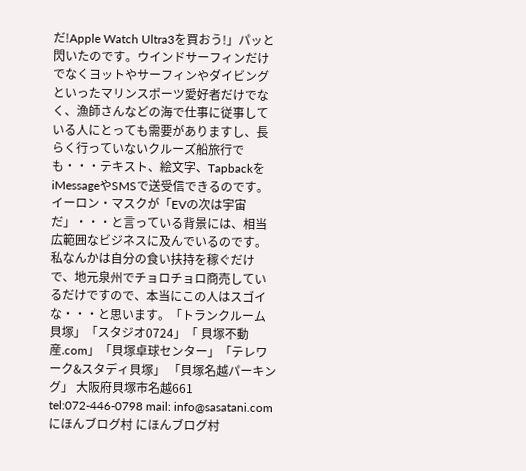だ!Apple Watch Ultra3を買おう!」パッと閃いたのです。ウインドサーフィンだけでなくヨットやサーフィンやダイビングといったマリンスポーツ愛好者だけでなく、漁師さんなどの海で仕事に従事している人にとっても需要がありますし、長らく行っていないクルーズ船旅行でも・・・テキスト、絵文字、TapbackをiMessageやSMSで送受信できるのです。イーロン・マスクが「EVの次は宇宙だ」・・・と言っている背景には、相当広範囲なビジネスに及んでいるのです。私なんかは自分の食い扶持を稼ぐだけで、地元泉州でチョロチョロ商売しているだけですので、本当にこの人はスゴイな・・・と思います。「トランクルーム貝塚」「スタジオ0724」「 貝塚不動産.com」「貝塚卓球センター」「テレワーク&スタディ貝塚」 「貝塚名越パーキング」 大阪府貝塚市名越661 tel:072-446-0798 mail: info@sasatani.comにほんブログ村 にほんブログ村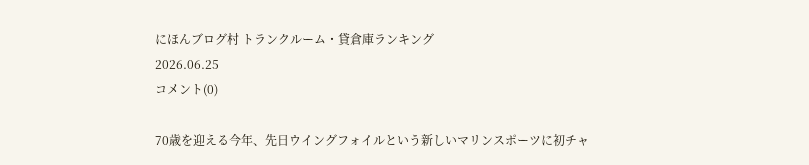にほんブログ村 トランクルーム・貸倉庫ランキング
2026.06.25
コメント(0)

70歳を迎える今年、先日ウイングフォイルという新しいマリンスポーツに初チャ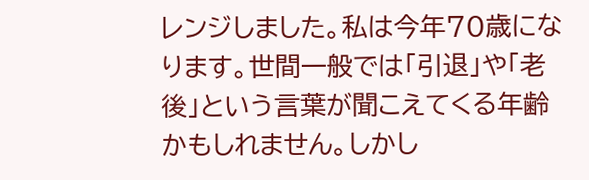レンジしました。私は今年70歳になります。世間一般では「引退」や「老後」という言葉が聞こえてくる年齢かもしれません。しかし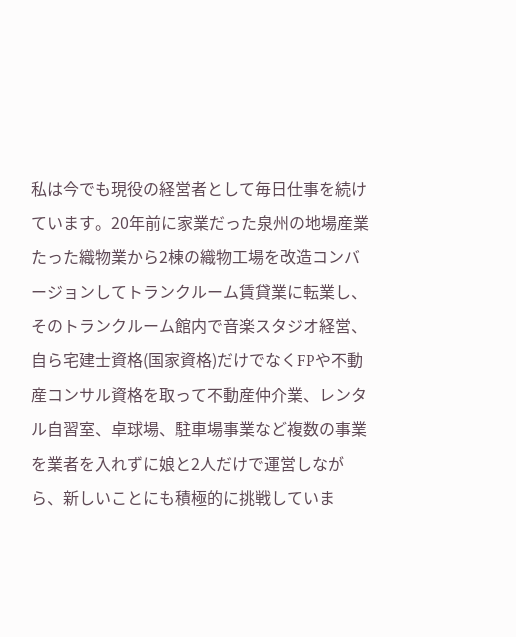私は今でも現役の経営者として毎日仕事を続けています。20年前に家業だった泉州の地場産業たった織物業から2棟の織物工場を改造コンバージョンしてトランクルーム賃貸業に転業し、そのトランクルーム館内で音楽スタジオ経営、自ら宅建士資格(国家資格)だけでなくFPや不動産コンサル資格を取って不動産仲介業、レンタル自習室、卓球場、駐車場事業など複数の事業を業者を入れずに娘と2人だけで運営しながら、新しいことにも積極的に挑戦していま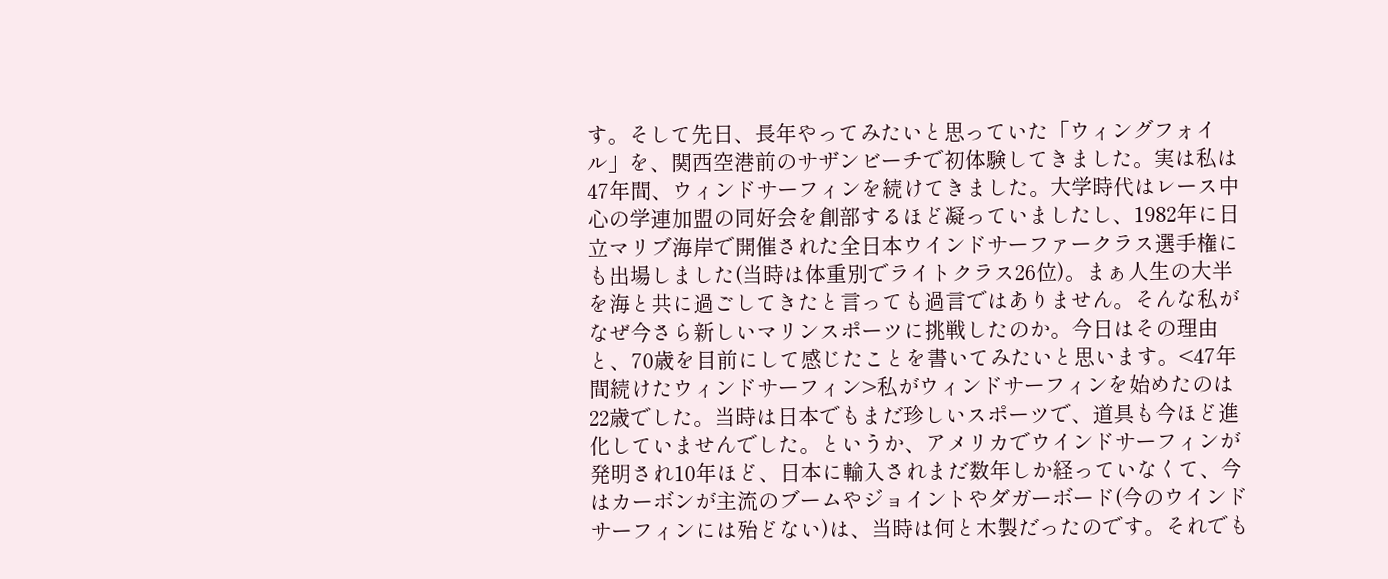す。そして先日、長年やってみたいと思っていた「ウィングフォイル」を、関西空港前のサザンビーチで初体験してきました。実は私は47年間、ウィンドサーフィンを続けてきました。大学時代はレース中心の学連加盟の同好会を創部するほど凝っていましたし、1982年に日立マリブ海岸で開催された全日本ウインドサーファークラス選手権にも出場しました(当時は体重別でライトクラス26位)。まぁ人生の大半を海と共に過ごしてきたと言っても過言ではありません。そんな私がなぜ今さら新しいマリンスポーツに挑戦したのか。今日はその理由と、70歳を目前にして感じたことを書いてみたいと思います。<47年間続けたウィンドサーフィン>私がウィンドサーフィンを始めたのは22歳でした。当時は日本でもまだ珍しいスポーツで、道具も今ほど進化していませんでした。というか、アメリカでウインドサーフィンが発明され10年ほど、日本に輸入されまだ数年しか経っていなくて、今はカーボンが主流のブームやジョイントやダガーボード(今のウインドサーフィンには殆どない)は、当時は何と木製だったのです。それでも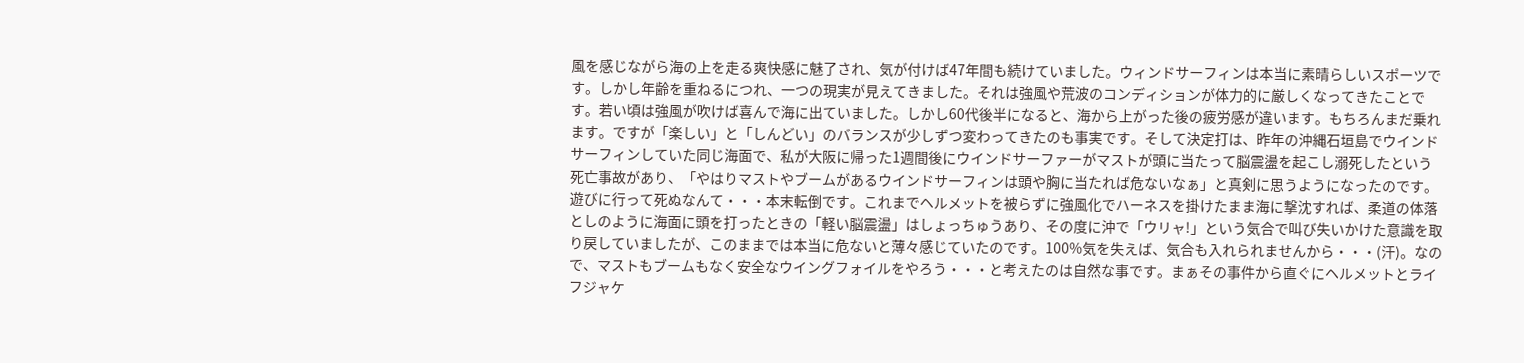風を感じながら海の上を走る爽快感に魅了され、気が付けば47年間も続けていました。ウィンドサーフィンは本当に素晴らしいスポーツです。しかし年齢を重ねるにつれ、一つの現実が見えてきました。それは強風や荒波のコンディションが体力的に厳しくなってきたことです。若い頃は強風が吹けば喜んで海に出ていました。しかし60代後半になると、海から上がった後の疲労感が違います。もちろんまだ乗れます。ですが「楽しい」と「しんどい」のバランスが少しずつ変わってきたのも事実です。そして決定打は、昨年の沖縄石垣島でウインドサーフィンしていた同じ海面で、私が大阪に帰った1週間後にウインドサーファーがマストが頭に当たって脳震盪を起こし溺死したという死亡事故があり、「やはりマストやブームがあるウインドサーフィンは頭や胸に当たれば危ないなぁ」と真剣に思うようになったのです。遊びに行って死ぬなんて・・・本末転倒です。これまでヘルメットを被らずに強風化でハーネスを掛けたまま海に撃沈すれば、柔道の体落としのように海面に頭を打ったときの「軽い脳震盪」はしょっちゅうあり、その度に沖で「ウリャ!」という気合で叫び失いかけた意識を取り戻していましたが、このままでは本当に危ないと薄々感じていたのです。100%気を失えば、気合も入れられませんから・・・(汗)。なので、マストもブームもなく安全なウイングフォイルをやろう・・・と考えたのは自然な事です。まぁその事件から直ぐにヘルメットとライフジャケ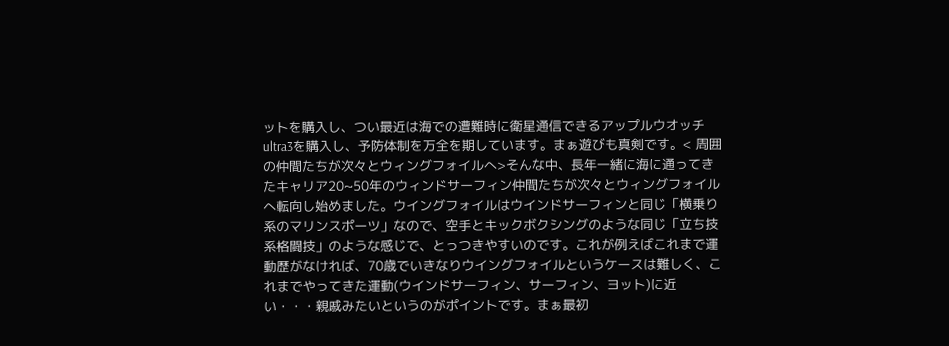ットを購入し、つい最近は海での遭難時に衛星通信できるアップルウオッチultra3を購入し、予防体制を万全を期しています。まぁ遊びも真剣です。< 周囲の仲間たちが次々とウィングフォイルへ>そんな中、長年一緒に海に通ってきたキャリア20~50年のウィンドサーフィン仲間たちが次々とウィングフォイルへ転向し始めました。ウイングフォイルはウインドサーフィンと同じ「横乗り系のマリンスポーツ」なので、空手とキックボクシングのような同じ「立ち技系格闘技」のような感じで、とっつきやすいのです。これが例えばこれまで運動歴がなければ、70歳でいきなりウイングフォイルというケースは難しく、これまでやってきた運動(ウインドサーフィン、サーフィン、ヨット)に近い・・・親戚みたいというのがポイントです。まぁ最初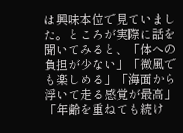は興味本位で見ていました。ところが実際に話を聞いてみると、「体への負担が少ない」「微風でも楽しめる」「海面から浮いて走る感覚が最高」「年齢を重ねても続け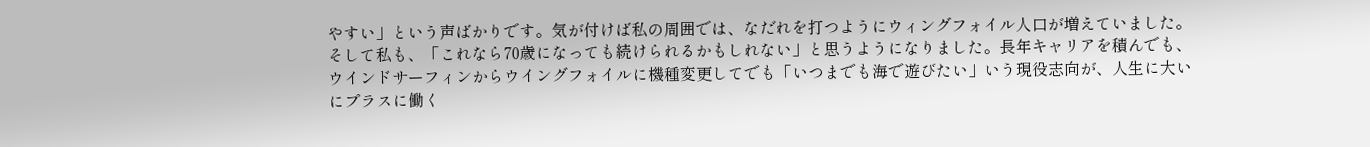やすい」という声ばかりです。気が付けば私の周囲では、なだれを打つようにウィングフォイル人口が増えていました。そして私も、「これなら70歳になっても続けられるかもしれない」と思うようになりました。長年キャリアを積んでも、ウインドサーフィンからウイングフォイルに機種変更してでも「いつまでも海で遊びたい」いう現役志向が、人生に大いにプラスに働く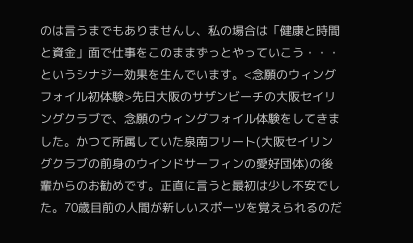のは言うまでもありませんし、私の場合は「健康と時間と資金」面で仕事をこのままずっとやっていこう・・・というシナジー効果を生んでいます。<念願のウィングフォイル初体験>先日大阪のサザンビーチの大阪セイリングクラブで、念願のウィングフォイル体験をしてきました。かつて所属していた泉南フリート(大阪セイリングクラブの前身のウインドサーフィンの愛好団体)の後輩からのお勧めです。正直に言うと最初は少し不安でした。70歳目前の人間が新しいスポーツを覚えられるのだ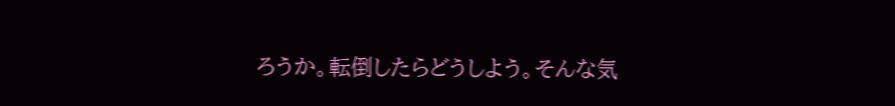ろうか。転倒したらどうしよう。そんな気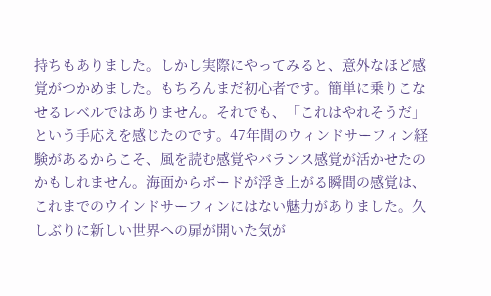持ちもありました。しかし実際にやってみると、意外なほど感覚がつかめました。もちろんまだ初心者です。簡単に乗りこなせるレベルではありません。それでも、「これはやれそうだ」という手応えを感じたのです。47年間のウィンドサーフィン経験があるからこそ、風を読む感覚やバランス感覚が活かせたのかもしれません。海面からボードが浮き上がる瞬間の感覚は、これまでのウインドサーフィンにはない魅力がありました。久しぶりに新しい世界への扉が開いた気が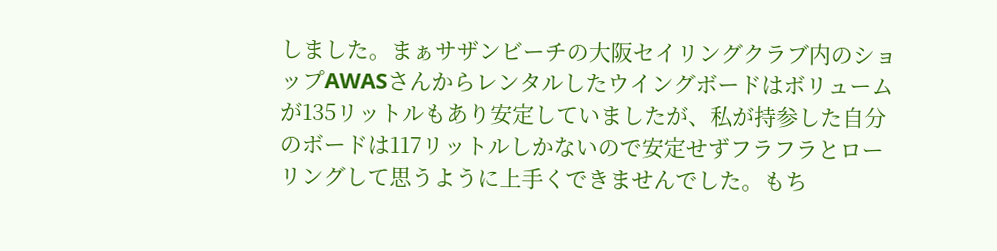しました。まぁサザンビーチの大阪セイリングクラブ内のショップAWASさんからレンタルしたウイングボードはボリュームが135リットルもあり安定していましたが、私が持参した自分のボードは117リットルしかないので安定せずフラフラとローリングして思うように上手くできませんでした。もち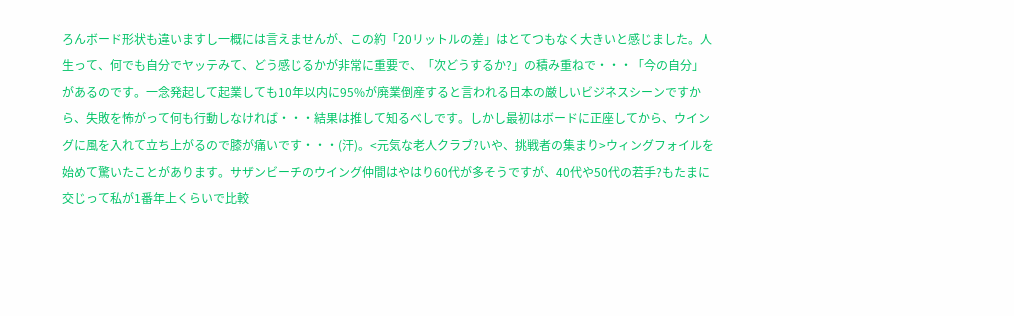ろんボード形状も違いますし一概には言えませんが、この約「20リットルの差」はとてつもなく大きいと感じました。人生って、何でも自分でヤッテみて、どう感じるかが非常に重要で、「次どうするか?」の積み重ねで・・・「今の自分」があるのです。一念発起して起業しても10年以内に95%が廃業倒産すると言われる日本の厳しいビジネスシーンですから、失敗を怖がって何も行動しなければ・・・結果は推して知るべしです。しかし最初はボードに正座してから、ウイングに風を入れて立ち上がるので膝が痛いです・・・(汗)。<元気な老人クラブ?いや、挑戦者の集まり>ウィングフォイルを始めて驚いたことがあります。サザンビーチのウイング仲間はやはり60代が多そうですが、40代や50代の若手?もたまに交じって私が1番年上くらいで比較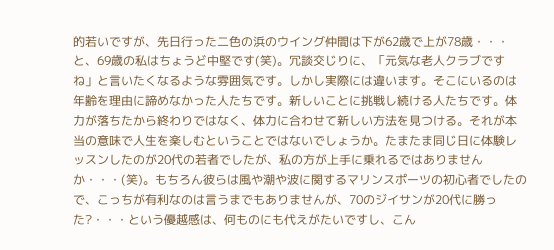的若いですが、先日行った二色の浜のウイング仲間は下が62歳で上が78歳・・・と、69歳の私はちょうど中堅です(笑)。冗談交じりに、「元気な老人クラブですね」と言いたくなるような雰囲気です。しかし実際には違います。そこにいるのは年齢を理由に諦めなかった人たちです。新しいことに挑戦し続ける人たちです。体力が落ちたから終わりではなく、体力に合わせて新しい方法を見つける。それが本当の意味で人生を楽しむということではないでしょうか。たまたま同じ日に体験レッスンしたのが20代の若者でしたが、私の方が上手に乗れるではありませんか・・・(笑)。もちろん彼らは風や潮や波に関するマリンスポーツの初心者でしたので、こっちが有利なのは言うまでもありませんが、70のジイサンが20代に勝った?・・・という優越感は、何ものにも代えがたいですし、こん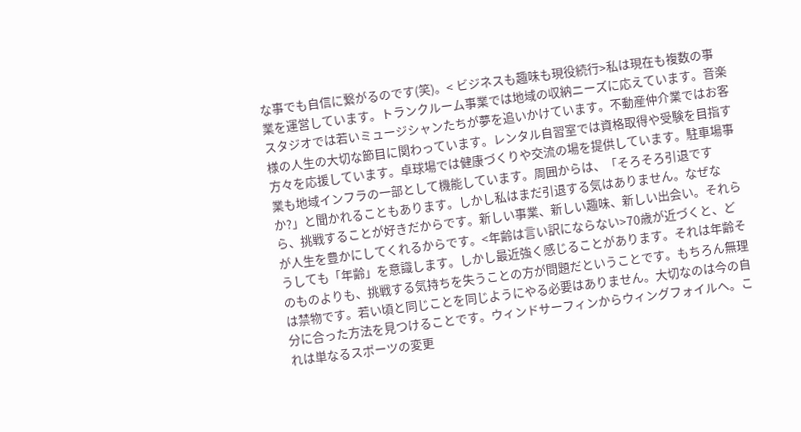な事でも自信に繋がるのです(笑)。< ビジネスも趣味も現役続行>私は現在も複数の事業を運営しています。トランクルーム事業では地域の収納ニーズに応えています。音楽スタジオでは若いミュージシャンたちが夢を追いかけています。不動産仲介業ではお客様の人生の大切な節目に関わっています。レンタル自習室では資格取得や受験を目指す方々を応援しています。卓球場では健康づくりや交流の場を提供しています。駐車場事業も地域インフラの一部として機能しています。周囲からは、「そろそろ引退ですか?」と聞かれることもあります。しかし私はまだ引退する気はありません。なぜなら、挑戦することが好きだからです。新しい事業、新しい趣味、新しい出会い。それらが人生を豊かにしてくれるからです。<年齢は言い訳にならない>70歳が近づくと、どうしても「年齢」を意識します。しかし最近強く感じることがあります。それは年齢そのものよりも、挑戦する気持ちを失うことの方が問題だということです。もちろん無理は禁物です。若い頃と同じことを同じようにやる必要はありません。大切なのは今の自分に合った方法を見つけることです。ウィンドサーフィンからウィングフォイルへ。これは単なるスポーツの変更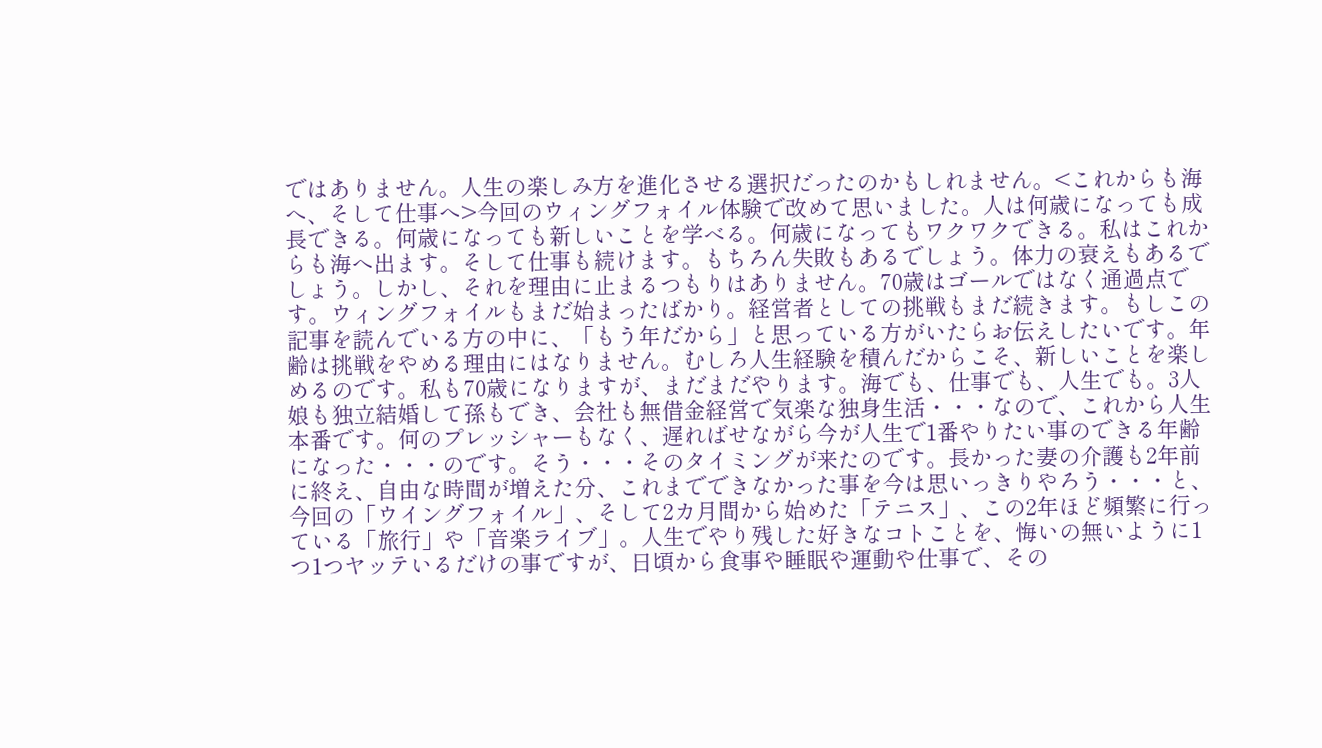ではありません。人生の楽しみ方を進化させる選択だったのかもしれません。<これからも海へ、そして仕事へ>今回のウィングフォイル体験で改めて思いました。人は何歳になっても成長できる。何歳になっても新しいことを学べる。何歳になってもワクワクできる。私はこれからも海へ出ます。そして仕事も続けます。もちろん失敗もあるでしょう。体力の衰えもあるでしょう。しかし、それを理由に止まるつもりはありません。70歳はゴールではなく通過点です。ウィングフォイルもまだ始まったばかり。経営者としての挑戦もまだ続きます。もしこの記事を読んでいる方の中に、「もう年だから」と思っている方がいたらお伝えしたいです。年齢は挑戦をやめる理由にはなりません。むしろ人生経験を積んだからこそ、新しいことを楽しめるのです。私も70歳になりますが、まだまだやります。海でも、仕事でも、人生でも。3人娘も独立結婚して孫もでき、会社も無借金経営で気楽な独身生活・・・なので、これから人生本番です。何のプレッシャーもなく、遅ればせながら今が人生で1番やりたい事のできる年齢になった・・・のです。そう・・・そのタイミングが来たのです。長かった妻の介護も2年前に終え、自由な時間が増えた分、これまでできなかった事を今は思いっきりやろう・・・と、今回の「ウイングフォイル」、そして2カ月間から始めた「テニス」、この2年ほど頻繁に行っている「旅行」や「音楽ライブ」。人生でやり残した好きなコトことを、悔いの無いように1つ1つヤッテいるだけの事ですが、日頃から食事や睡眠や運動や仕事で、その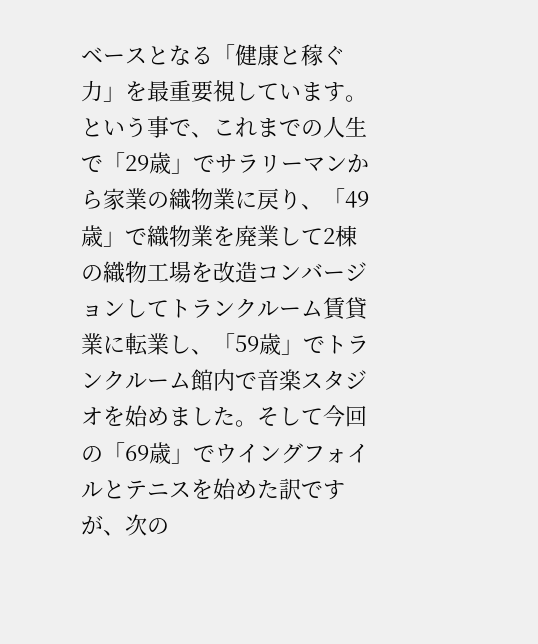ベースとなる「健康と稼ぐ力」を最重要視しています。という事で、これまでの人生で「29歳」でサラリーマンから家業の織物業に戻り、「49歳」で織物業を廃業して2棟の織物工場を改造コンバージョンしてトランクルーム賃貸業に転業し、「59歳」でトランクルーム館内で音楽スタジオを始めました。そして今回の「69歳」でウイングフォイルとテニスを始めた訳ですが、次の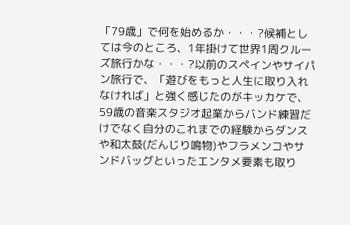「79歳」で何を始めるか・・・?候補としては今のところ、1年掛けて世界1周クルーズ旅行かな・・・?以前のスペインやサイパン旅行で、「遊びをもっと人生に取り入れなければ」と強く感じたのがキッカケで、59歳の音楽スタジオ起業からバンド練習だけでなく自分のこれまでの経験からダンスや和太鼓(だんじり鳴物)やフラメンコやサンドバッグといったエンタメ要素も取り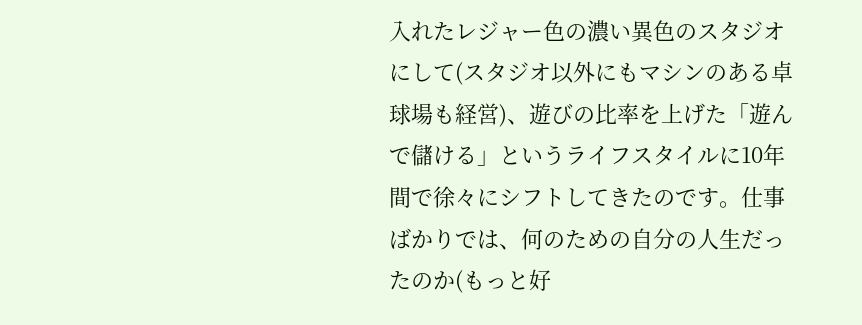入れたレジャー色の濃い異色のスタジオにして(スタジオ以外にもマシンのある卓球場も経営)、遊びの比率を上げた「遊んで儲ける」というライフスタイルに10年間で徐々にシフトしてきたのです。仕事ばかりでは、何のための自分の人生だったのか(もっと好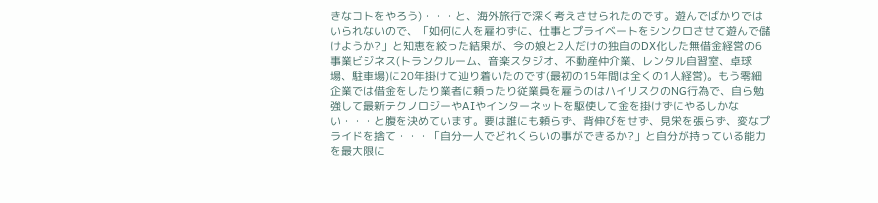きなコトをやろう)・・・と、海外旅行で深く考えさせられたのです。遊んでばかりではいられないので、「如何に人を雇わずに、仕事とプライベートをシンクロさせて遊んで儲けようか?」と知恵を絞った結果が、今の娘と2人だけの独自のDX化した無借金経営の6事業ビジネス(トランクルーム、音楽スタジオ、不動産仲介業、レンタル自習室、卓球場、駐車場)に20年掛けて辿り着いたのです(最初の15年間は全くの1人経営)。もう零細企業では借金をしたり業者に頼ったり従業員を雇うのはハイリスクのNG行為で、自ら勉強して最新テクノロジーやAIやインターネットを駆使して金を掛けずにやるしかない・・・と腹を決めています。要は誰にも頼らず、背伸びをせず、見栄を張らず、変なプライドを捨て・・・「自分一人でどれくらいの事ができるか?」と自分が持っている能力を最大限に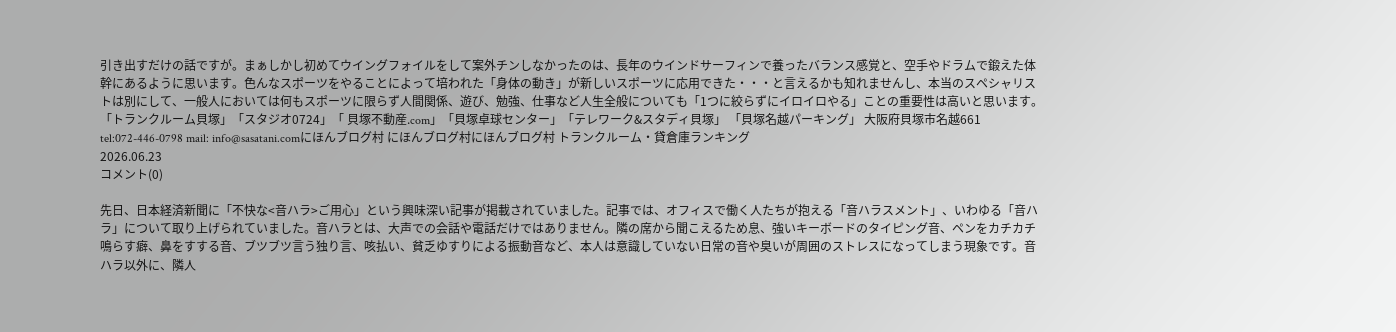引き出すだけの話ですが。まぁしかし初めてウイングフォイルをして案外チンしなかったのは、長年のウインドサーフィンで養ったバランス感覚と、空手やドラムで鍛えた体幹にあるように思います。色んなスポーツをやることによって培われた「身体の動き」が新しいスポーツに応用できた・・・と言えるかも知れませんし、本当のスペシャリストは別にして、一般人においては何もスポーツに限らず人間関係、遊び、勉強、仕事など人生全般についても「1つに絞らずにイロイロやる」ことの重要性は高いと思います。「トランクルーム貝塚」「スタジオ0724」「 貝塚不動産.com」「貝塚卓球センター」「テレワーク&スタディ貝塚」 「貝塚名越パーキング」 大阪府貝塚市名越661 tel:072-446-0798 mail: info@sasatani.comにほんブログ村 にほんブログ村にほんブログ村 トランクルーム・貸倉庫ランキング
2026.06.23
コメント(0)

先日、日本経済新聞に「不快な<音ハラ>ご用心」という興味深い記事が掲載されていました。記事では、オフィスで働く人たちが抱える「音ハラスメント」、いわゆる「音ハラ」について取り上げられていました。音ハラとは、大声での会話や電話だけではありません。隣の席から聞こえるため息、強いキーボードのタイピング音、ペンをカチカチ鳴らす癖、鼻をすする音、ブツブツ言う独り言、咳払い、貧乏ゆすりによる振動音など、本人は意識していない日常の音や臭いが周囲のストレスになってしまう現象です。音ハラ以外に、隣人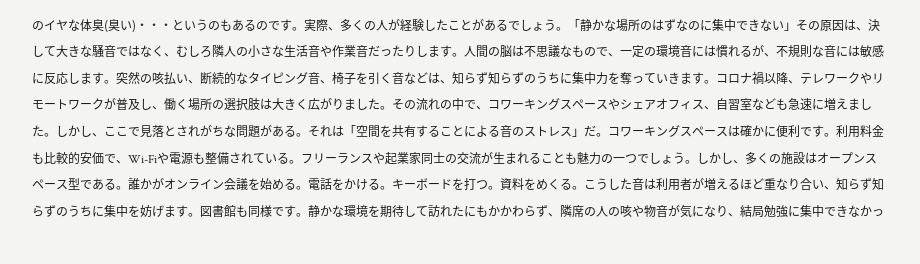のイヤな体臭(臭い)・・・というのもあるのです。実際、多くの人が経験したことがあるでしょう。「静かな場所のはずなのに集中できない」その原因は、決して大きな騒音ではなく、むしろ隣人の小さな生活音や作業音だったりします。人間の脳は不思議なもので、一定の環境音には慣れるが、不規則な音には敏感に反応します。突然の咳払い、断続的なタイピング音、椅子を引く音などは、知らず知らずのうちに集中力を奪っていきます。コロナ禍以降、テレワークやリモートワークが普及し、働く場所の選択肢は大きく広がりました。その流れの中で、コワーキングスペースやシェアオフィス、自習室なども急速に増えました。しかし、ここで見落とされがちな問題がある。それは「空間を共有することによる音のストレス」だ。コワーキングスペースは確かに便利です。利用料金も比較的安価で、Wi-Fiや電源も整備されている。フリーランスや起業家同士の交流が生まれることも魅力の一つでしょう。しかし、多くの施設はオープンスペース型である。誰かがオンライン会議を始める。電話をかける。キーボードを打つ。資料をめくる。こうした音は利用者が増えるほど重なり合い、知らず知らずのうちに集中を妨げます。図書館も同様です。静かな環境を期待して訪れたにもかかわらず、隣席の人の咳や物音が気になり、結局勉強に集中できなかっ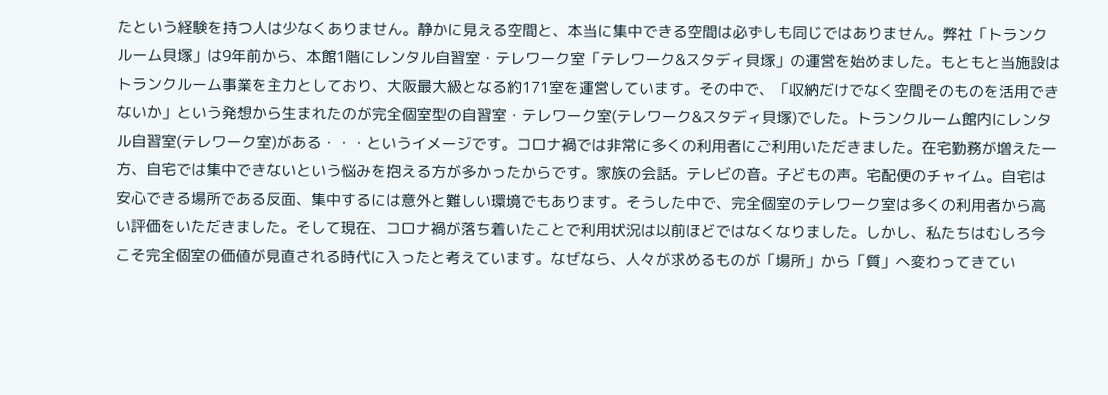たという経験を持つ人は少なくありません。静かに見える空間と、本当に集中できる空間は必ずしも同じではありません。弊社「トランクルーム貝塚」は9年前から、本館1階にレンタル自習室・テレワーク室「テレワーク&スタディ貝塚」の運営を始めました。もともと当施設はトランクルーム事業を主力としており、大阪最大級となる約171室を運営しています。その中で、「収納だけでなく空間そのものを活用できないか」という発想から生まれたのが完全個室型の自習室・テレワーク室(テレワーク&スタディ貝塚)でした。トランクルーム館内にレンタル自習室(テレワーク室)がある・・・というイメージです。コロナ禍では非常に多くの利用者にご利用いただきました。在宅勤務が増えた一方、自宅では集中できないという悩みを抱える方が多かったからです。家族の会話。テレビの音。子どもの声。宅配便のチャイム。自宅は安心できる場所である反面、集中するには意外と難しい環境でもあります。そうした中で、完全個室のテレワーク室は多くの利用者から高い評価をいただきました。そして現在、コロナ禍が落ち着いたことで利用状況は以前ほどではなくなりました。しかし、私たちはむしろ今こそ完全個室の価値が見直される時代に入ったと考えています。なぜなら、人々が求めるものが「場所」から「質」へ変わってきてい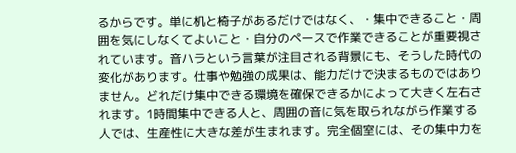るからです。単に机と椅子があるだけではなく、・集中できること・周囲を気にしなくてよいこと・自分のペースで作業できることが重要視されています。音ハラという言葉が注目される背景にも、そうした時代の変化があります。仕事や勉強の成果は、能力だけで決まるものではありません。どれだけ集中できる環境を確保できるかによって大きく左右されます。1時間集中できる人と、周囲の音に気を取られながら作業する人では、生産性に大きな差が生まれます。完全個室には、その集中力を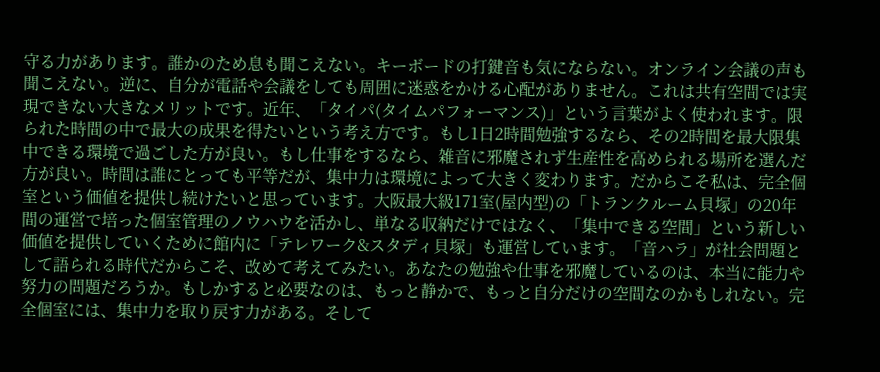守る力があります。誰かのため息も聞こえない。キーボードの打鍵音も気にならない。オンライン会議の声も聞こえない。逆に、自分が電話や会議をしても周囲に迷惑をかける心配がありません。これは共有空間では実現できない大きなメリットです。近年、「タイパ(タイムパフォーマンス)」という言葉がよく使われます。限られた時間の中で最大の成果を得たいという考え方です。もし1日2時間勉強するなら、その2時間を最大限集中できる環境で過ごした方が良い。もし仕事をするなら、雑音に邪魔されず生産性を高められる場所を選んだ方が良い。時間は誰にとっても平等だが、集中力は環境によって大きく変わります。だからこそ私は、完全個室という価値を提供し続けたいと思っています。大阪最大級171室(屋内型)の「トランクルーム貝塚」の20年間の運営で培った個室管理のノウハウを活かし、単なる収納だけではなく、「集中できる空間」という新しい価値を提供していくために館内に「テレワーク&スタディ貝塚」も運営しています。「音ハラ」が社会問題として語られる時代だからこそ、改めて考えてみたい。あなたの勉強や仕事を邪魔しているのは、本当に能力や努力の問題だろうか。もしかすると必要なのは、もっと静かで、もっと自分だけの空間なのかもしれない。完全個室には、集中力を取り戻す力がある。そして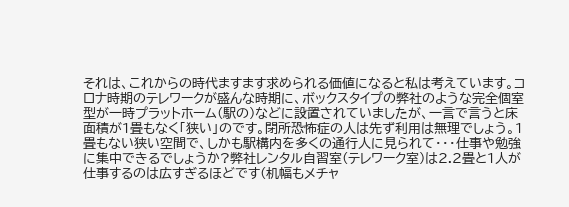それは、これからの時代ますます求められる価値になると私は考えています。コロナ時期のテレワークが盛んな時期に、ボックスタイプの弊社のような完全個室型が一時プラットホーム(駅の)などに設置されていましたが、一言で言うと床面積が1畳もなく「狭い」のです。閉所恐怖症の人は先ず利用は無理でしょう。1畳もない狭い空間で、しかも駅構内を多くの通行人に見られて・・・仕事や勉強に集中できるでしょうか?弊社レンタル自習室(テレワーク室)は2.2畳と1人が仕事するのは広すぎるほどです(机幅もメチャ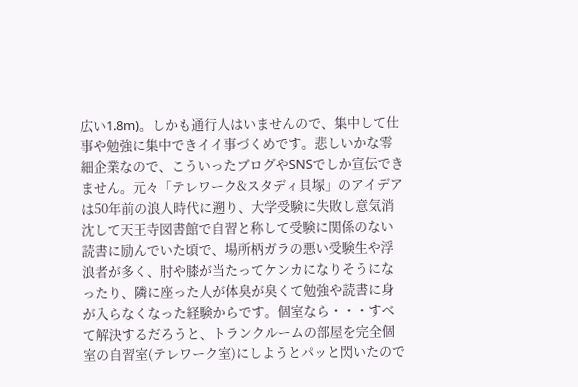広い1.8m)。しかも通行人はいませんので、集中して仕事や勉強に集中できイイ事づくめです。悲しいかな零細企業なので、こういったブログやSNSでしか宣伝できません。元々「テレワーク&スタディ貝塚」のアイデアは50年前の浪人時代に遡り、大学受験に失敗し意気消沈して天王寺図書館で自習と称して受験に関係のない読書に励んでいた頃で、場所柄ガラの悪い受験生や浮浪者が多く、肘や膝が当たってケンカになりそうになったり、隣に座った人が体臭が臭くて勉強や読書に身が入らなくなった経験からです。個室なら・・・すべて解決するだろうと、トランクルームの部屋を完全個室の自習室(テレワーク室)にしようとパッと閃いたので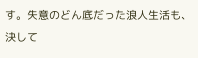す。失意のどん底だった浪人生活も、決して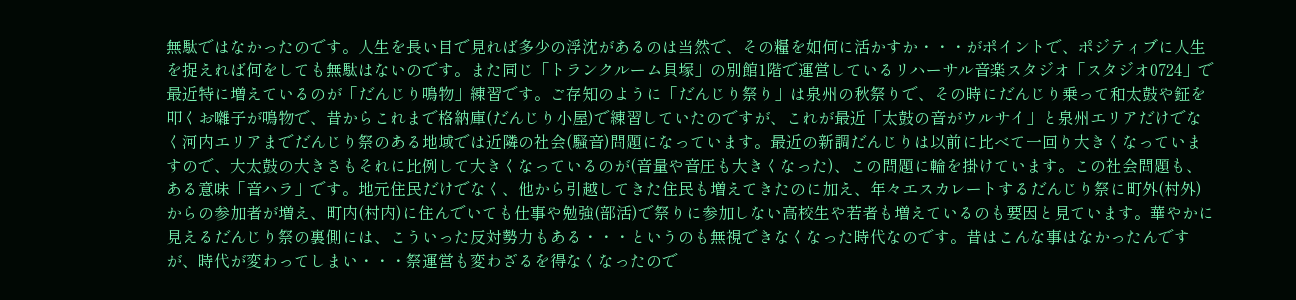無駄ではなかったのです。人生を長い目で見れば多少の浮沈があるのは当然で、その糧を如何に活かすか・・・がポイントで、ポジティブに人生を捉えれば何をしても無駄はないのです。また同じ「トランクルーム貝塚」の別館1階で運営しているリハーサル音楽スタジオ「スタジオ0724」で最近特に増えているのが「だんじり鳴物」練習です。ご存知のように「だんじり祭り」は泉州の秋祭りで、その時にだんじり乗って和太鼓や鉦を叩くお囃子が鳴物で、昔からこれまで格納庫(だんじり小屋)で練習していたのですが、これが最近「太鼓の音がウルサイ」と泉州エリアだけでなく河内エリアまでだんじり祭のある地域では近隣の社会(騒音)問題になっています。最近の新調だんじりは以前に比べて一回り大きくなっていますので、大太鼓の大きさもそれに比例して大きくなっているのが(音量や音圧も大きくなった)、この問題に輪を掛けています。この社会問題も、ある意味「音ハラ」です。地元住民だけでなく、他から引越してきた住民も増えてきたのに加え、年々エスカレートするだんじり祭に町外(村外)からの参加者が増え、町内(村内)に住んでいても仕事や勉強(部活)で祭りに参加しない高校生や若者も増えているのも要因と見ています。華やかに見えるだんじり祭の裏側には、こういった反対勢力もある・・・というのも無視できなくなった時代なのです。昔はこんな事はなかったんですが、時代が変わってしまい・・・祭運営も変わざるを得なくなったので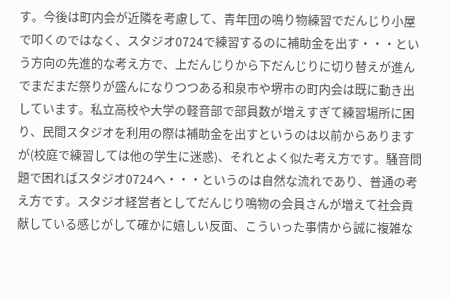す。今後は町内会が近隣を考慮して、青年団の鳴り物練習でだんじり小屋で叩くのではなく、スタジオ0724で練習するのに補助金を出す・・・という方向の先進的な考え方で、上だんじりから下だんじりに切り替えが進んでまだまだ祭りが盛んになりつつある和泉市や堺市の町内会は既に動き出しています。私立高校や大学の軽音部で部員数が増えすぎて練習場所に困り、民間スタジオを利用の際は補助金を出すというのは以前からありますが(校庭で練習しては他の学生に迷惑)、それとよく似た考え方です。騒音問題で困ればスタジオ0724へ・・・というのは自然な流れであり、普通の考え方です。スタジオ経営者としてだんじり鳴物の会員さんが増えて社会貢献している感じがして確かに嬉しい反面、こういった事情から誠に複雑な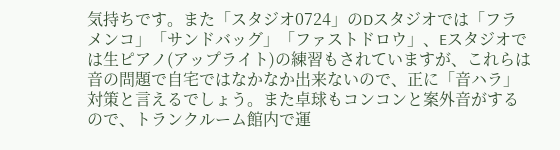気持ちです。また「スタジオ0724」のDスタジオでは「フラメンコ」「サンドバッグ」「ファストドロウ」、Eスタジオでは生ピアノ(アップライト)の練習もされていますが、これらは音の問題で自宅ではなかなか出来ないので、正に「音ハラ」対策と言えるでしょう。また卓球もコンコンと案外音がするので、トランクルーム館内で運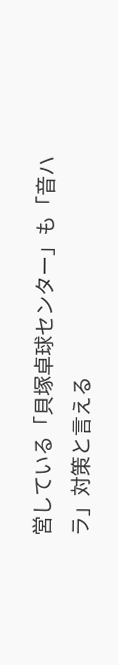営している「貝塚卓球センター」も「音ハラ」対策と言える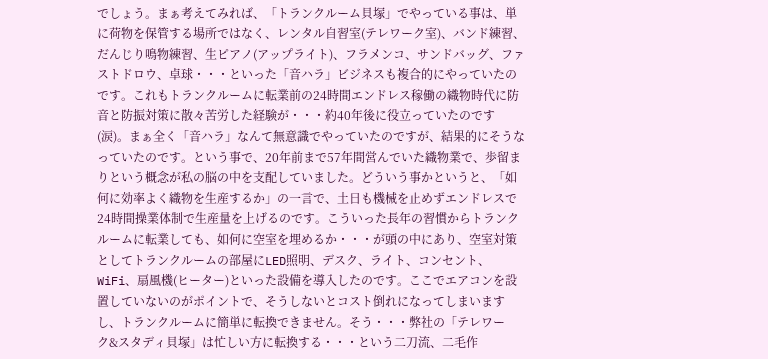でしょう。まぁ考えてみれば、「トランクルーム貝塚」でやっている事は、単に荷物を保管する場所ではなく、レンタル自習室(テレワーク室)、バンド練習、だんじり鳴物練習、生ピアノ(アップライト)、フラメンコ、サンドバッグ、ファストドロウ、卓球・・・といった「音ハラ」ビジネスも複合的にやっていたのです。これもトランクルームに転業前の24時間エンドレス稼働の織物時代に防音と防振対策に散々苦労した経験が・・・約40年後に役立っていたのです(涙)。まぁ全く「音ハラ」なんて無意識でやっていたのですが、結果的にそうなっていたのです。という事で、20年前まで57年間営んでいた織物業で、歩留まりという概念が私の脳の中を支配していました。どういう事かというと、「如何に効率よく織物を生産するか」の一言で、土日も機械を止めずエンドレスで24時間操業体制で生産量を上げるのです。こういった長年の習慣からトランクルームに転業しても、如何に空室を埋めるか・・・が頭の中にあり、空室対策としてトランクルームの部屋にLED照明、デスク、ライト、コンセント、WiFi、扇風機(ヒーター)といった設備を導入したのです。ここでエアコンを設置していないのがポイントで、そうしないとコスト倒れになってしまいますし、トランクルームに簡単に転換できません。そう・・・弊社の「テレワーク&スタディ貝塚」は忙しい方に転換する・・・という二刀流、二毛作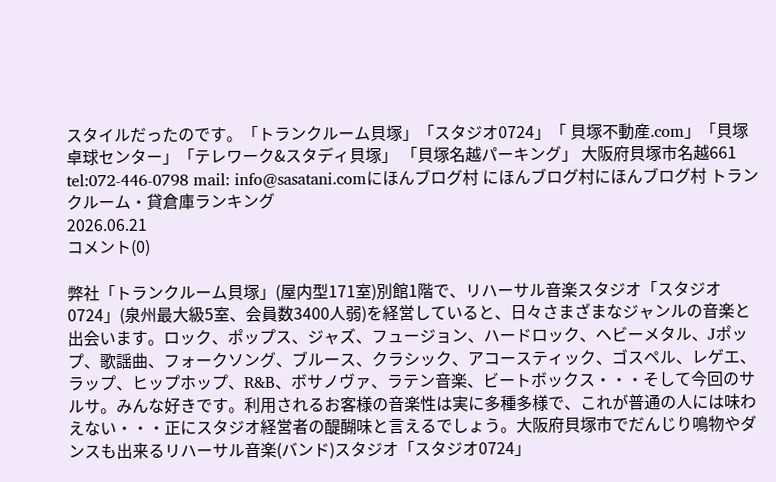スタイルだったのです。「トランクルーム貝塚」「スタジオ0724」「 貝塚不動産.com」「貝塚卓球センター」「テレワーク&スタディ貝塚」 「貝塚名越パーキング」 大阪府貝塚市名越661 tel:072-446-0798 mail: info@sasatani.comにほんブログ村 にほんブログ村にほんブログ村 トランクルーム・貸倉庫ランキング
2026.06.21
コメント(0)

弊社「トランクルーム貝塚」(屋内型171室)別館1階で、リハーサル音楽スタジオ「スタジオ0724」(泉州最大級5室、会員数3400人弱)を経営していると、日々さまざまなジャンルの音楽と出会います。ロック、ポップス、ジャズ、フュージョン、ハードロック、ヘビーメタル、Jポップ、歌謡曲、フォークソング、ブルース、クラシック、アコースティック、ゴスペル、レゲエ、ラップ、ヒップホップ、R&B、ボサノヴァ、ラテン音楽、ビートボックス・・・そして今回のサルサ。みんな好きです。利用されるお客様の音楽性は実に多種多様で、これが普通の人には味わえない・・・正にスタジオ経営者の醍醐味と言えるでしょう。大阪府貝塚市でだんじり鳴物やダンスも出来るリハーサル音楽(バンド)スタジオ「スタジオ0724」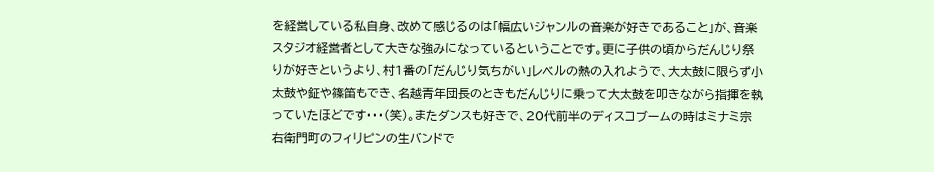を経営している私自身、改めて感じるのは「幅広いジャンルの音楽が好きであること」が、音楽スタジオ経営者として大きな強みになっているということです。更に子供の頃からだんじり祭りが好きというより、村1番の「だんじり気ちがい」レベルの熱の入れようで、大太鼓に限らず小太鼓や鉦や篠笛もでき、名越青年団長のときもだんじりに乗って大太鼓を叩きながら指揮を執っていたほどです・・・(笑)。またダンスも好きで、20代前半のディスコブームの時はミナミ宗右衛門町のフィリピンの生バンドで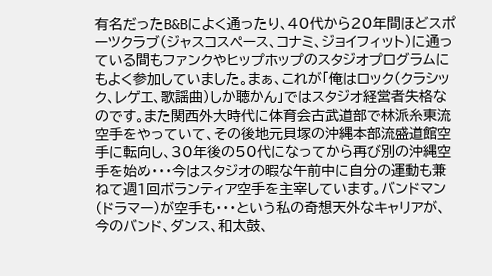有名だったB&Bによく通ったり、40代から20年間ほどスポーツクラブ(ジャスコスペース、コナミ、ジョイフィット)に通っている間もファンクやヒップホップのスタジオプログラムにもよく参加していました。まぁ、これが「俺はロック(クラシック、レゲエ、歌謡曲)しか聴かん」ではスタジオ経営者失格なのです。また関西外大時代に体育会古武道部で林派糸東流空手をやっていて、その後地元貝塚の沖縄本部流盛道館空手に転向し、30年後の50代になってから再び別の沖縄空手を始め・・・今はスタジオの暇な午前中に自分の運動も兼ねて週1回ボランティア空手を主宰しています。バンドマン(ドラマー)が空手も・・・という私の奇想天外なキャリアが、今のバンド、ダンス、和太鼓、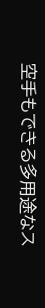空手もできる多用途なス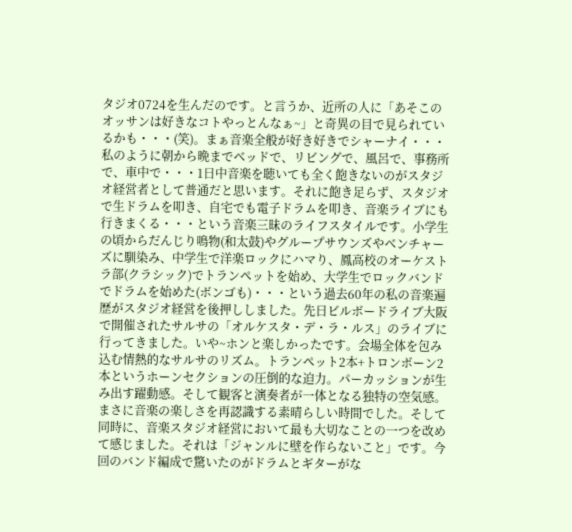タジオ0724を生んだのです。と言うか、近所の人に「あそこのオッサンは好きなコトやっとんなぁ~」と奇異の目で見られているかも・・・(笑)。まぁ音楽全般が好き好きでシャーナイ・・・私のように朝から晩までベッドで、リビングで、風呂で、事務所で、車中で・・・1日中音楽を聴いても全く飽きないのがスタジオ経営者として普通だと思います。それに飽き足らず、スタジオで生ドラムを叩き、自宅でも電子ドラムを叩き、音楽ライブにも行きまくる・・・という音楽三昧のライフスタイルです。小学生の頃からだんじり鳴物(和太鼓)やグループサウンズやベンチャーズに馴染み、中学生で洋楽ロックにハマり、鳳高校のオーケストラ部(クラシック)でトランペットを始め、大学生でロックバンドでドラムを始めた(ボンゴも)・・・という過去60年の私の音楽遍歴がスタジオ経営を後押ししました。先日ビルボードライブ大阪で開催されたサルサの「オルケスタ・デ・ラ・ルス」のライブに行ってきました。いや~ホンと楽しかったです。会場全体を包み込む情熱的なサルサのリズム。トランペット2本+トロンボーン2本というホーンセクションの圧倒的な迫力。パーカッションが生み出す躍動感。そして観客と演奏者が一体となる独特の空気感。まさに音楽の楽しさを再認識する素晴らしい時間でした。そして同時に、音楽スタジオ経営において最も大切なことの一つを改めて感じました。それは「ジャンルに壁を作らないこと」です。今回のバンド編成で驚いたのがドラムとギターがな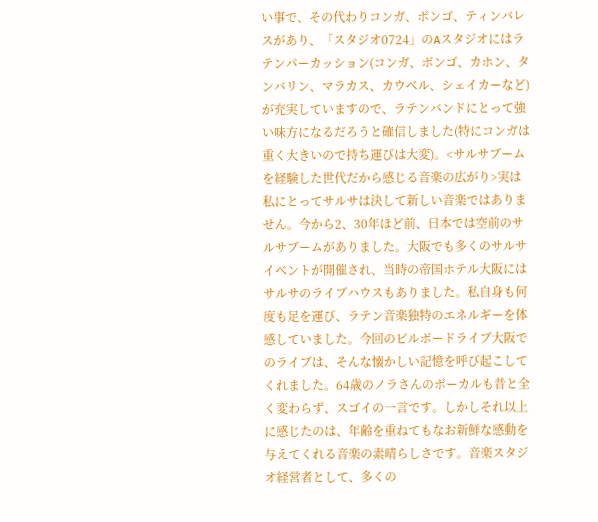い事で、その代わりコンガ、ボンゴ、ティンバレスがあり、「スタジオ0724」のAスタジオにはラテンパーカッション(コンガ、ボンゴ、カホン、タンバリン、マラカス、カウベル、シェイカーなど)が充実していますので、ラテンバンドにとって強い味方になるだろうと確信しました(特にコンガは重く大きいので持ち運びは大変)。<サルサブームを経験した世代だから感じる音楽の広がり>実は私にとってサルサは決して新しい音楽ではありません。今から2、30年ほど前、日本では空前のサルサブームがありました。大阪でも多くのサルサイベントが開催され、当時の帝国ホテル大阪にはサルサのライブハウスもありました。私自身も何度も足を運び、ラテン音楽独特のエネルギーを体感していました。今回のビルボードライブ大阪でのライブは、そんな懐かしい記憶を呼び起こしてくれました。64歳のノラさんのボーカルも昔と全く変わらず、スゴイの一言です。しかしそれ以上に感じたのは、年齢を重ねてもなお新鮮な感動を与えてくれる音楽の素晴らしさです。音楽スタジオ経営者として、多くの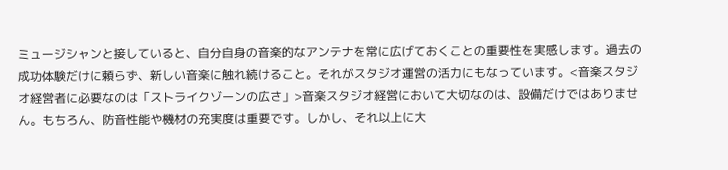ミュージシャンと接していると、自分自身の音楽的なアンテナを常に広げておくことの重要性を実感します。過去の成功体験だけに頼らず、新しい音楽に触れ続けること。それがスタジオ運営の活力にもなっています。<音楽スタジオ経営者に必要なのは「ストライクゾーンの広さ」>音楽スタジオ経営において大切なのは、設備だけではありません。もちろん、防音性能や機材の充実度は重要です。しかし、それ以上に大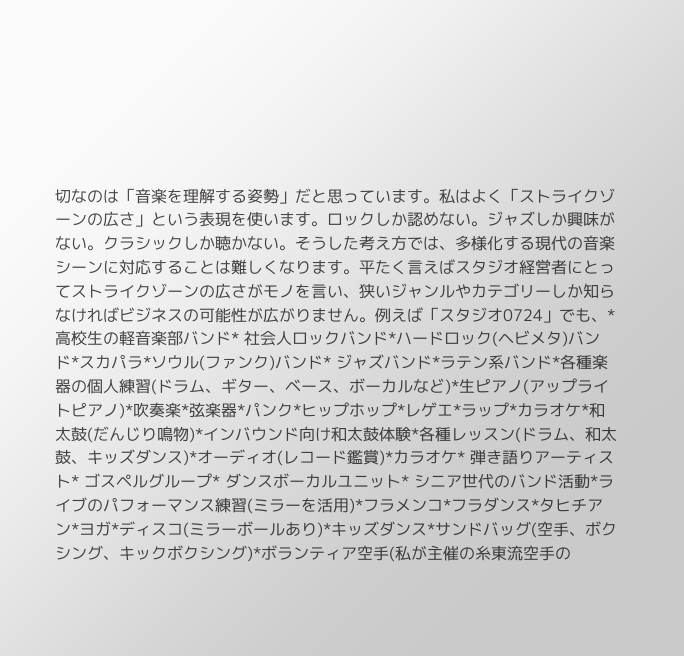切なのは「音楽を理解する姿勢」だと思っています。私はよく「ストライクゾーンの広さ」という表現を使います。ロックしか認めない。ジャズしか興味がない。クラシックしか聴かない。そうした考え方では、多様化する現代の音楽シーンに対応することは難しくなります。平たく言えばスタジオ経営者にとってストライクゾーンの広さがモノを言い、狭いジャンルやカテゴリーしか知らなければビジネスの可能性が広がりません。例えば「スタジオ0724」でも、* 高校生の軽音楽部バンド* 社会人ロックバンド*ハードロック(ヘビメタ)バンド*スカパラ*ソウル(ファンク)バンド* ジャズバンド*ラテン系バンド*各種楽器の個人練習(ドラム、ギター、ベース、ボーカルなど)*生ピアノ(アップライトピアノ)*吹奏楽*弦楽器*パンク*ヒップホップ*レゲエ*ラップ*カラオケ*和太鼓(だんじり鳴物)*インバウンド向け和太鼓体験*各種レッスン(ドラム、和太鼓、キッズダンス)*オーディオ(レコード鑑賞)*カラオケ* 弾き語りアーティスト* ゴスペルグループ* ダンスボーカルユニット* シニア世代のバンド活動*ライブのパフォーマンス練習(ミラーを活用)*フラメンコ*フラダンス*タヒチアン*ヨガ*ディスコ(ミラーボールあり)*キッズダンス*サンドバッグ(空手、ボクシング、キックボクシング)*ボランティア空手(私が主催の糸東流空手の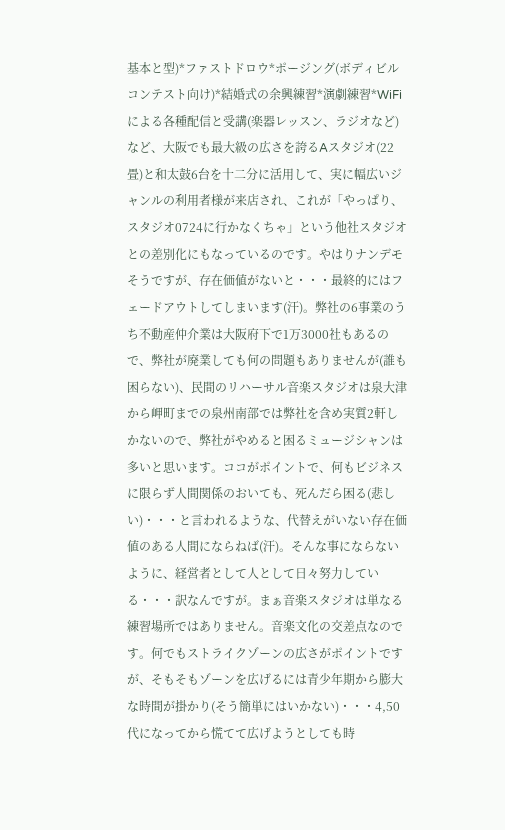基本と型)*ファストドロウ*ポージング(ボディビルコンテスト向け)*結婚式の余興練習*演劇練習*WiFiによる各種配信と受講(楽器レッスン、ラジオなど)など、大阪でも最大級の広さを誇るAスタジオ(22畳)と和太鼓6台を十二分に活用して、実に幅広いジャンルの利用者様が来店され、これが「やっぱり、スタジオ0724に行かなくちゃ」という他社スタジオとの差別化にもなっているのです。やはりナンデモそうですが、存在価値がないと・・・最終的にはフェードアウトしてしまいます(汗)。弊社の6事業のうち不動産仲介業は大阪府下で1万3000社もあるので、弊社が廃業しても何の問題もありませんが(誰も困らない)、民間のリハーサル音楽スタジオは泉大津から岬町までの泉州南部では弊社を含め実質2軒しかないので、弊社がやめると困るミュージシャンは多いと思います。ココがポイントで、何もビジネスに限らず人間関係のおいても、死んだら困る(悲しい)・・・と言われるような、代替えがいない存在価値のある人間にならねば(汗)。そんな事にならないように、経営者として人として日々努力している・・・訳なんですが。まぁ音楽スタジオは単なる練習場所ではありません。音楽文化の交差点なのです。何でもストライクゾーンの広さがポイントですが、そもそもゾーンを広げるには青少年期から膨大な時間が掛かり(そう簡単にはいかない)・・・4,50代になってから慌てて広げようとしても時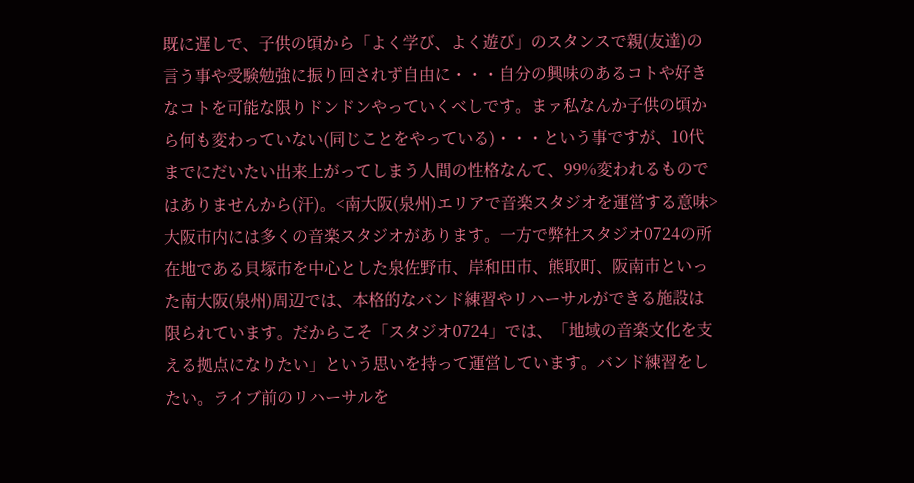既に遅しで、子供の頃から「よく学び、よく遊び」のスタンスで親(友達)の言う事や受験勉強に振り回されず自由に・・・自分の興味のあるコトや好きなコトを可能な限りドンドンやっていくべしです。まァ私なんか子供の頃から何も変わっていない(同じことをやっている)・・・という事ですが、10代までにだいたい出来上がってしまう人間の性格なんて、99%変われるものではありませんから(汗)。<南大阪(泉州)エリアで音楽スタジオを運営する意味>大阪市内には多くの音楽スタジオがあります。一方で弊社スタジオ0724の所在地である貝塚市を中心とした泉佐野市、岸和田市、熊取町、阪南市といった南大阪(泉州)周辺では、本格的なバンド練習やリハーサルができる施設は限られています。だからこそ「スタジオ0724」では、「地域の音楽文化を支える拠点になりたい」という思いを持って運営しています。バンド練習をしたい。ライブ前のリハーサルを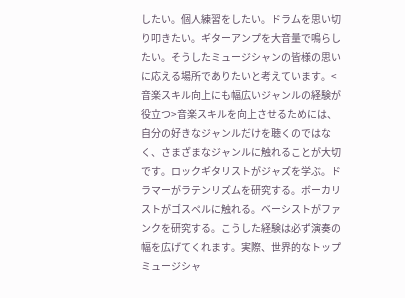したい。個人練習をしたい。ドラムを思い切り叩きたい。ギターアンプを大音量で鳴らしたい。そうしたミュージシャンの皆様の思いに応える場所でありたいと考えています。<音楽スキル向上にも幅広いジャンルの経験が役立つ>音楽スキルを向上させるためには、自分の好きなジャンルだけを聴くのではなく、さまざまなジャンルに触れることが大切です。ロックギタリストがジャズを学ぶ。ドラマーがラテンリズムを研究する。ボーカリストがゴスペルに触れる。ベーシストがファンクを研究する。こうした経験は必ず演奏の幅を広げてくれます。実際、世界的なトップミュージシャ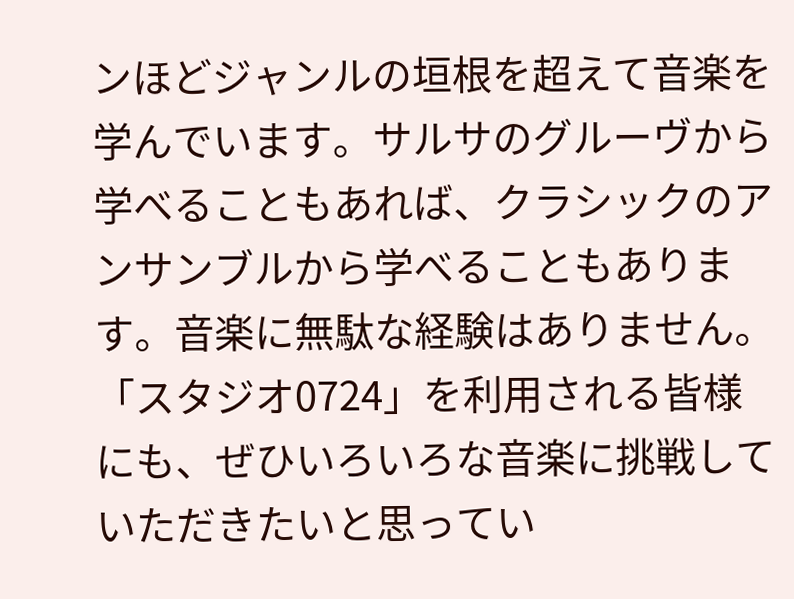ンほどジャンルの垣根を超えて音楽を学んでいます。サルサのグルーヴから学べることもあれば、クラシックのアンサンブルから学べることもあります。音楽に無駄な経験はありません。「スタジオ0724」を利用される皆様にも、ぜひいろいろな音楽に挑戦していただきたいと思ってい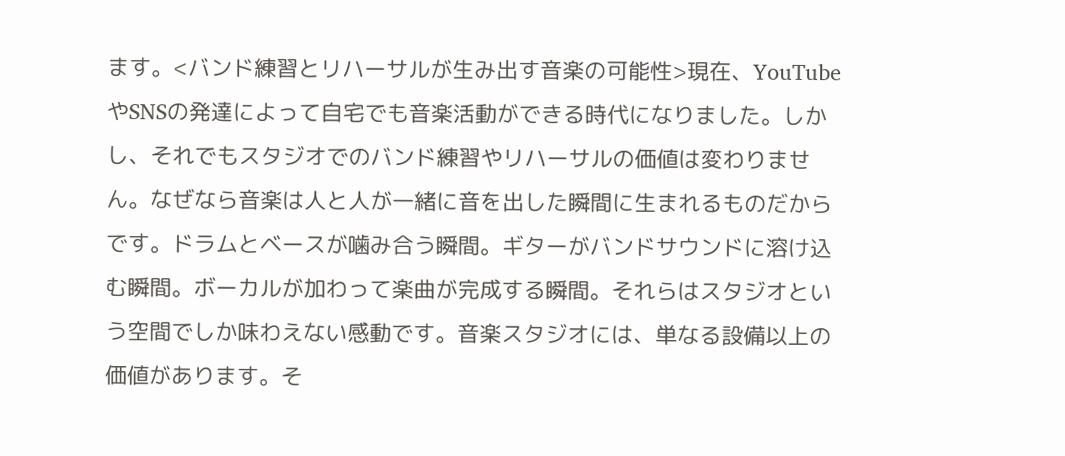ます。<バンド練習とリハーサルが生み出す音楽の可能性>現在、YouTubeやSNSの発達によって自宅でも音楽活動ができる時代になりました。しかし、それでもスタジオでのバンド練習やリハーサルの価値は変わりません。なぜなら音楽は人と人が一緒に音を出した瞬間に生まれるものだからです。ドラムとベースが噛み合う瞬間。ギターがバンドサウンドに溶け込む瞬間。ボーカルが加わって楽曲が完成する瞬間。それらはスタジオという空間でしか味わえない感動です。音楽スタジオには、単なる設備以上の価値があります。そ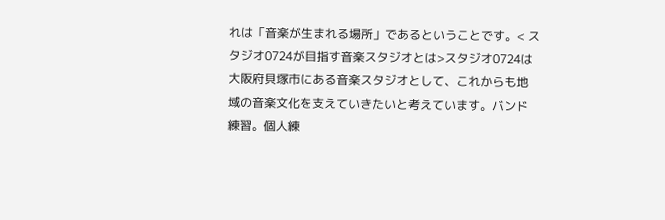れは「音楽が生まれる場所」であるということです。< スタジオ0724が目指す音楽スタジオとは>スタジオ0724は大阪府貝塚市にある音楽スタジオとして、これからも地域の音楽文化を支えていきたいと考えています。バンド練習。個人練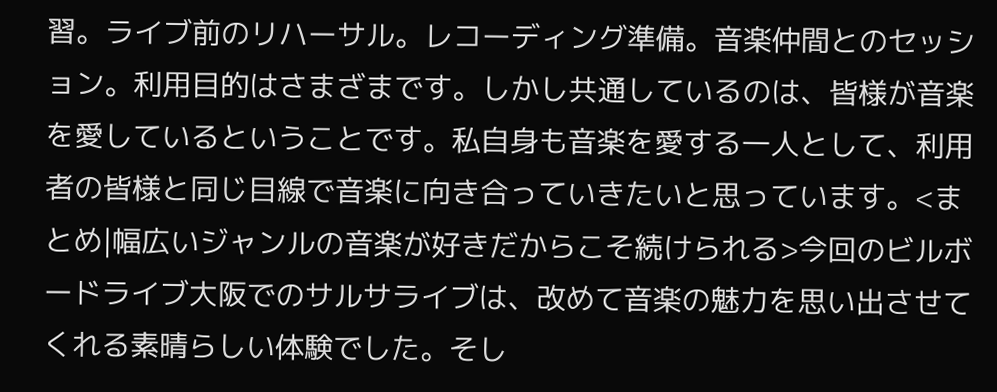習。ライブ前のリハーサル。レコーディング準備。音楽仲間とのセッション。利用目的はさまざまです。しかし共通しているのは、皆様が音楽を愛しているということです。私自身も音楽を愛する一人として、利用者の皆様と同じ目線で音楽に向き合っていきたいと思っています。<まとめ|幅広いジャンルの音楽が好きだからこそ続けられる>今回のビルボードライブ大阪でのサルサライブは、改めて音楽の魅力を思い出させてくれる素晴らしい体験でした。そし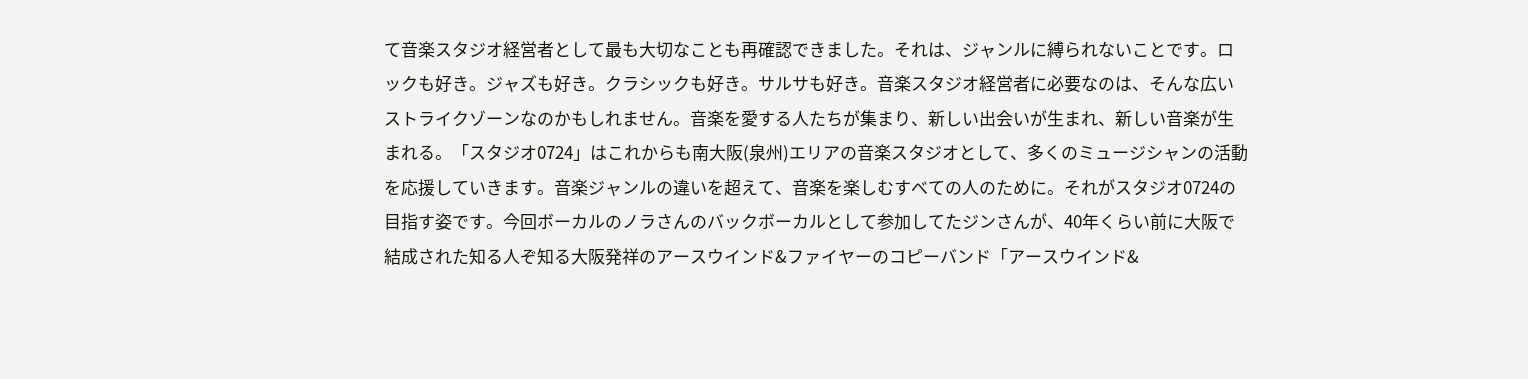て音楽スタジオ経営者として最も大切なことも再確認できました。それは、ジャンルに縛られないことです。ロックも好き。ジャズも好き。クラシックも好き。サルサも好き。音楽スタジオ経営者に必要なのは、そんな広いストライクゾーンなのかもしれません。音楽を愛する人たちが集まり、新しい出会いが生まれ、新しい音楽が生まれる。「スタジオ0724」はこれからも南大阪(泉州)エリアの音楽スタジオとして、多くのミュージシャンの活動を応援していきます。音楽ジャンルの違いを超えて、音楽を楽しむすべての人のために。それがスタジオ0724の目指す姿です。今回ボーカルのノラさんのバックボーカルとして参加してたジンさんが、40年くらい前に大阪で結成された知る人ぞ知る大阪発祥のアースウインド&ファイヤーのコピーバンド「アースウインド&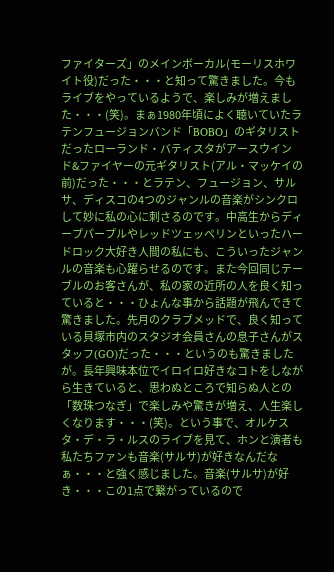ファイターズ」のメインボーカル(モーリスホワイト役)だった・・・と知って驚きました。今もライブをやっているようで、楽しみが増えました・・・(笑)。まぁ1980年頃によく聴いていたラテンフュージョンバンド「BOBO」のギタリストだったローランド・バティスタがアースウインド&ファイヤーの元ギタリスト(アル・マッケイの前)だった・・・とラテン、フュージョン、サルサ、ディスコの4つのジャンルの音楽がシンクロして妙に私の心に刺さるのです。中高生からディープパープルやレッドツェッペリンといったハードロック大好き人間の私にも、こういったジャンルの音楽も心躍らせるのです。また今回同じテーブルのお客さんが、私の家の近所の人を良く知っていると・・・ひょんな事から話題が飛んできて驚きました。先月のクラブメッドで、良く知っている貝塚市内のスタジオ会員さんの息子さんがスタッフ(GO)だった・・・というのも驚きましたが。長年興味本位でイロイロ好きなコトをしながら生きていると、思わぬところで知らぬ人との「数珠つなぎ」で楽しみや驚きが増え、人生楽しくなります・・・(笑)。という事で、オルケスタ・デ・ラ・ルスのライブを見て、ホンと演者も私たちファンも音楽(サルサ)が好きなんだなぁ・・・と強く感じました。音楽(サルサ)が好き・・・この1点で繋がっているので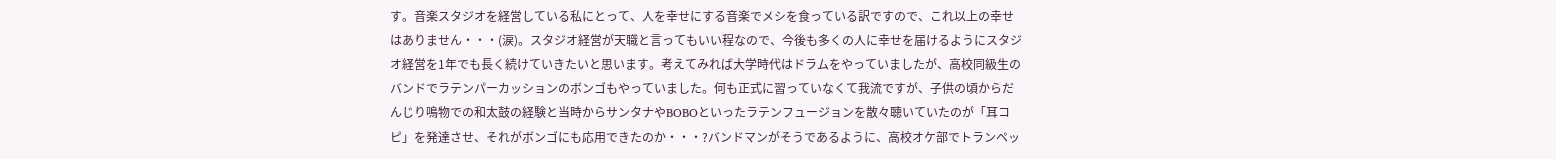す。音楽スタジオを経営している私にとって、人を幸せにする音楽でメシを食っている訳ですので、これ以上の幸せはありません・・・(涙)。スタジオ経営が天職と言ってもいい程なので、今後も多くの人に幸せを届けるようにスタジオ経営を1年でも長く続けていきたいと思います。考えてみれば大学時代はドラムをやっていましたが、高校同級生のバンドでラテンパーカッションのボンゴもやっていました。何も正式に習っていなくて我流ですが、子供の頃からだんじり鳴物での和太鼓の経験と当時からサンタナやBOBOといったラテンフュージョンを散々聴いていたのが「耳コピ」を発達させ、それがボンゴにも応用できたのか・・・?バンドマンがそうであるように、高校オケ部でトランペッ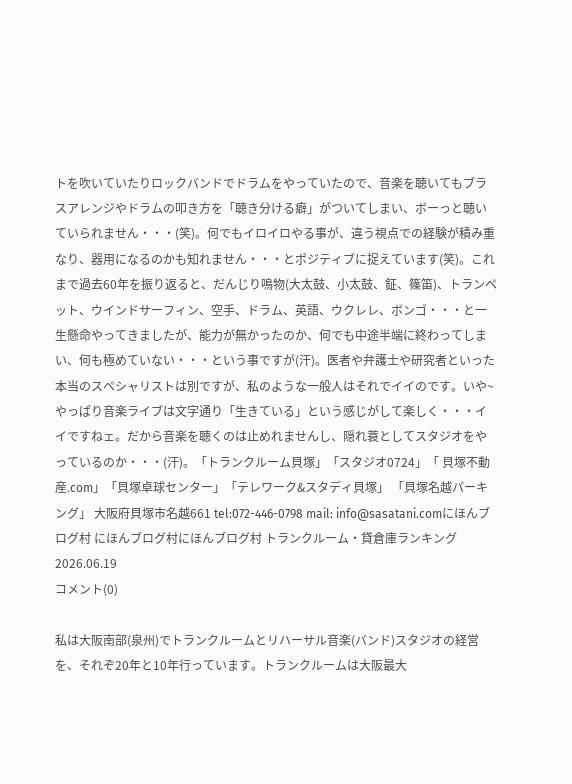トを吹いていたりロックバンドでドラムをやっていたので、音楽を聴いてもブラスアレンジやドラムの叩き方を「聴き分ける癖」がついてしまい、ボーっと聴いていられません・・・(笑)。何でもイロイロやる事が、違う視点での経験が積み重なり、器用になるのかも知れません・・・とポジティブに捉えています(笑)。これまで過去60年を振り返ると、だんじり鳴物(大太鼓、小太鼓、鉦、篠笛)、トランペット、ウインドサーフィン、空手、ドラム、英語、ウクレレ、ボンゴ・・・と一生懸命やってきましたが、能力が無かったのか、何でも中途半端に終わってしまい、何も極めていない・・・という事ですが(汗)。医者や弁護士や研究者といった本当のスペシャリストは別ですが、私のような一般人はそれでイイのです。いや~やっぱり音楽ライブは文字通り「生きている」という感じがして楽しく・・・イイですねェ。だから音楽を聴くのは止めれませんし、隠れ蓑としてスタジオをやっているのか・・・(汗)。「トランクルーム貝塚」「スタジオ0724」「 貝塚不動産.com」「貝塚卓球センター」「テレワーク&スタディ貝塚」 「貝塚名越パーキング」 大阪府貝塚市名越661 tel:072-446-0798 mail: info@sasatani.comにほんブログ村 にほんブログ村にほんブログ村 トランクルーム・貸倉庫ランキング
2026.06.19
コメント(0)

私は大阪南部(泉州)でトランクルームとリハーサル音楽(バンド)スタジオの経営を、それぞ20年と10年行っています。トランクルームは大阪最大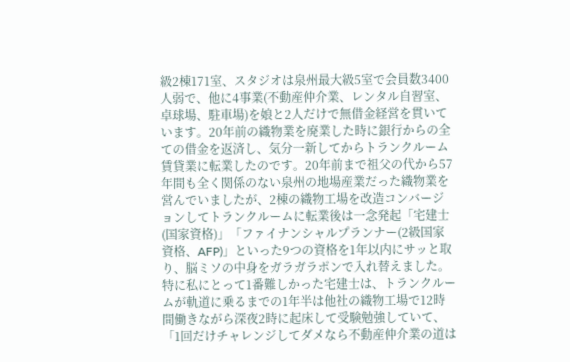級2棟171室、スタジオは泉州最大級5室で会員数3400人弱で、他に4事業(不動産仲介業、レンタル自習室、卓球場、駐車場)を娘と2人だけで無借金経営を貫いています。20年前の織物業を廃業した時に銀行からの全ての借金を返済し、気分一新してからトランクルーム賃貸業に転業したのです。20年前まで祖父の代から57年間も全く関係のない泉州の地場産業だった織物業を営んでいましたが、2棟の織物工場を改造コンバージョンしてトランクルームに転業後は一念発起「宅建士(国家資格)」「ファイナンシャルプランナー(2級国家資格、AFP)」といった9つの資格を1年以内にサッと取り、脳ミソの中身をガラガラポンで入れ替えました。特に私にとって1番難しかった宅建士は、トランクルームが軌道に乗るまでの1年半は他社の織物工場で12時間働きながら深夜2時に起床して受験勉強していて、「1回だけチャレンジしてダメなら不動産仲介業の道は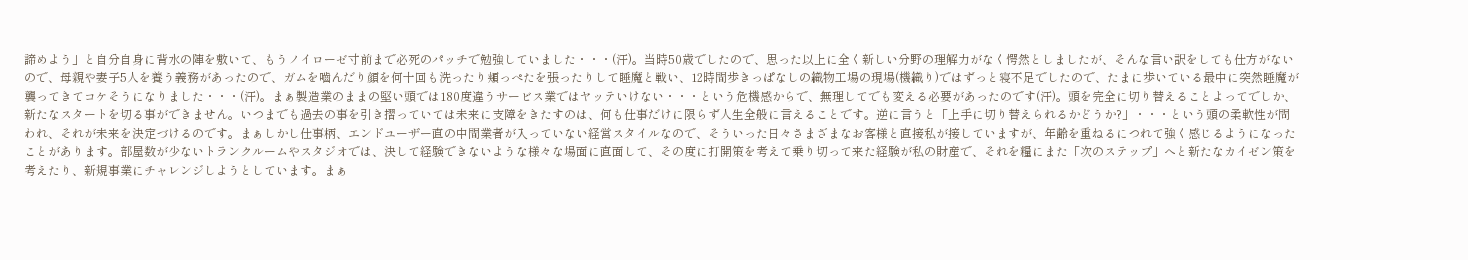諦めよう」と自分自身に背水の陣を敷いて、もうノイローゼ寸前まで必死のパッチで勉強していました・・・(汗)。当時50歳でしたので、思った以上に全く新しい分野の理解力がなく愕然としましたが、そんな言い訳をしても仕方がないので、母親や妻子5人を養う義務があったので、ガムを嚙んだり顔を何十回も洗ったり頬っぺたを張ったりして睡魔と戦い、12時間歩きっぱなしの織物工場の現場(機織り)ではずっと寝不足でしたので、たまに歩いている最中に突然睡魔が襲ってきてコケそうになりました・・・(汗)。まぁ製造業のままの堅い頭では180度違うサービス業ではヤッテいけない・・・という危機感からで、無理してでも変える必要があったのです(汗)。頭を完全に切り替えることよってでしか、新たなスタートを切る事ができません。いつまでも過去の事を引き摺っていては未来に支障をきたすのは、何も仕事だけに限らず人生全般に言えることです。逆に言うと「上手に切り替えられるかどうか?」・・・という頭の柔軟性が問われ、それが未来を決定づけるのです。まぁしかし仕事柄、エンドユーザー直の中間業者が入っていない経営スタイルなので、そういった日々さまざまなお客様と直接私が接していますが、年齢を重ねるにつれて強く感じるようになったことがあります。部屋数が少ないトランクルームやスタジオでは、決して経験できないような様々な場面に直面して、その度に打開策を考えて乗り切って来た経験が私の財産で、それを糧にまた「次のステップ」へと新たなカイゼン策を考えたり、新規事業にチャレンジしようとしています。まぁ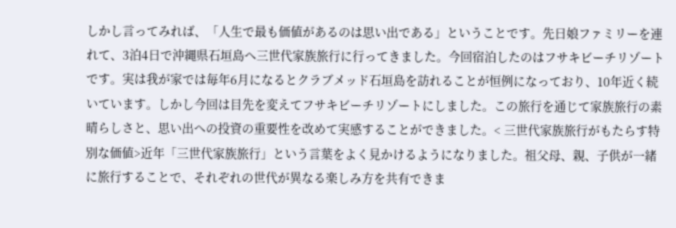しかし言ってみれば、「人生で最も価値があるのは思い出である」ということです。先日娘ファミリーを連れて、3泊4日で沖縄県石垣島へ三世代家族旅行に行ってきました。今回宿泊したのはフサキビーチリゾートです。実は我が家では毎年6月になるとクラブメッド石垣島を訪れることが恒例になっており、10年近く続いています。しかし今回は目先を変えてフサキビーチリゾートにしました。この旅行を通じて家族旅行の素晴らしさと、思い出への投資の重要性を改めて実感することができました。< 三世代家族旅行がもたらす特別な価値>近年「三世代家族旅行」という言葉をよく見かけるようになりました。祖父母、親、子供が一緒に旅行することで、それぞれの世代が異なる楽しみ方を共有できま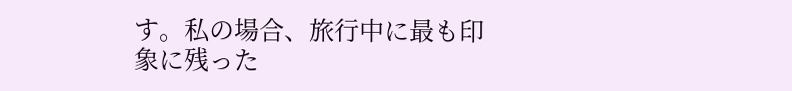す。私の場合、旅行中に最も印象に残った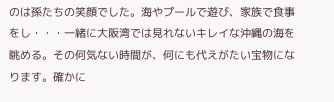のは孫たちの笑顔でした。海やプールで遊び、家族で食事をし・・・一緒に大阪湾では見れないキレイな沖縄の海を眺める。その何気ない時間が、何にも代えがたい宝物になります。確かに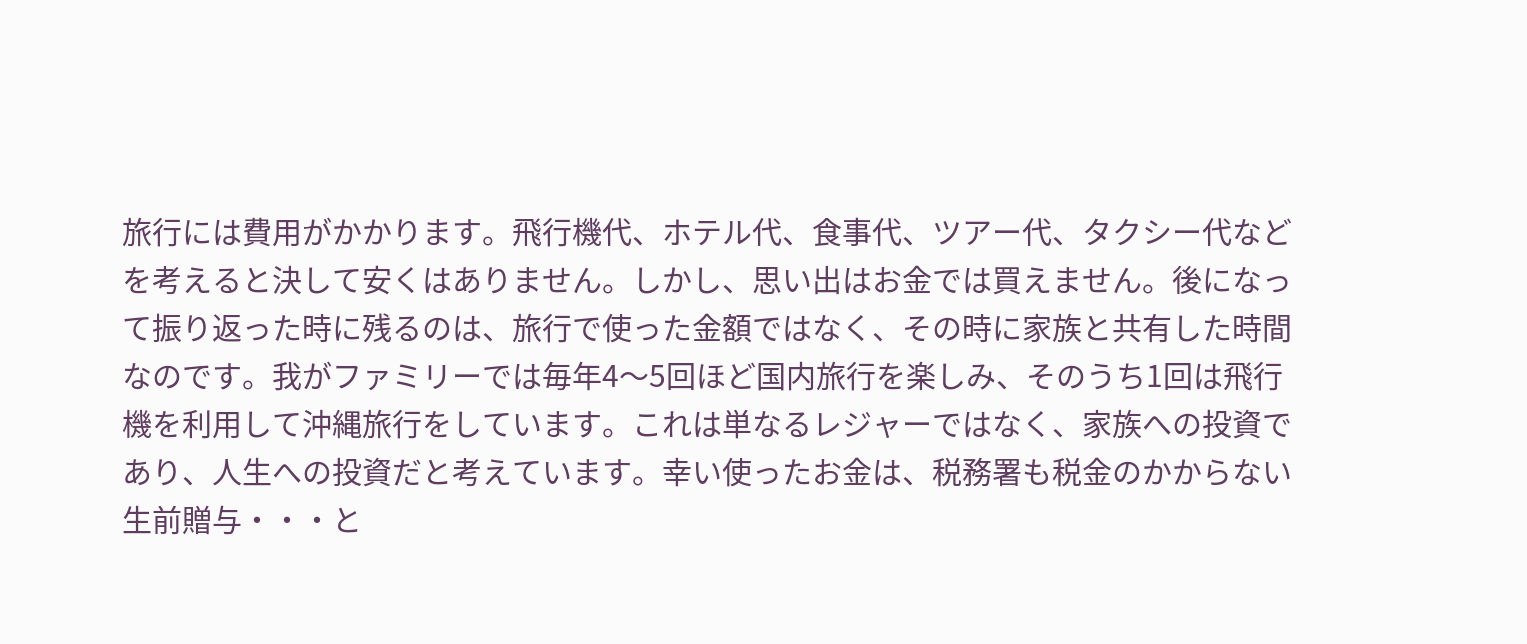旅行には費用がかかります。飛行機代、ホテル代、食事代、ツアー代、タクシー代などを考えると決して安くはありません。しかし、思い出はお金では買えません。後になって振り返った時に残るのは、旅行で使った金額ではなく、その時に家族と共有した時間なのです。我がファミリーでは毎年4〜5回ほど国内旅行を楽しみ、そのうち1回は飛行機を利用して沖縄旅行をしています。これは単なるレジャーではなく、家族への投資であり、人生への投資だと考えています。幸い使ったお金は、税務署も税金のかからない生前贈与・・・と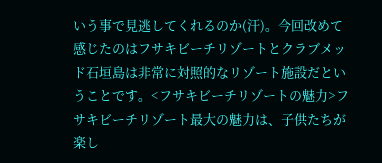いう事で見逃してくれるのか(汗)。今回改めて感じたのはフサキビーチリゾートとクラブメッド石垣島は非常に対照的なリゾート施設だということです。<フサキビーチリゾートの魅力>フサキビーチリゾート最大の魅力は、子供たちが楽し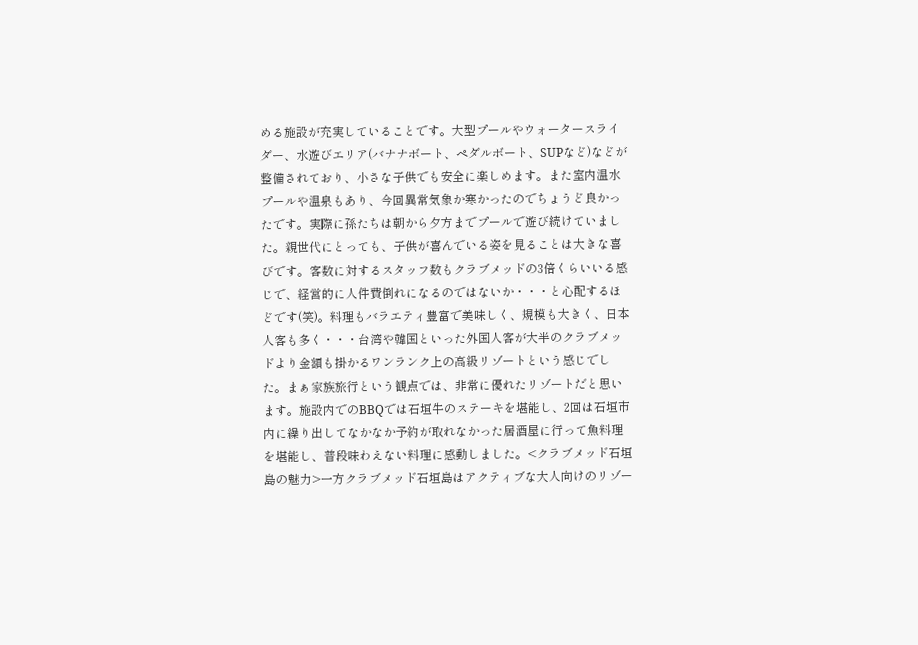める施設が充実していることです。大型プールやウォータースライダー、水遊びエリア(バナナボート、ペダルボート、SUPなど)などが整備されており、小さな子供でも安全に楽しめます。また室内温水プールや温泉もあり、今回異常気象か寒かったのでちょうど良かったです。実際に孫たちは朝から夕方までプールで遊び続けていました。親世代にとっても、子供が喜んでいる姿を見ることは大きな喜びです。客数に対するスタッフ数もクラブメッドの3倍くらいいる感じで、経営的に人件費倒れになるのではないか・・・と心配するほどです(笑)。料理もバラエティ豊富で美味しく、規模も大きく、日本人客も多く・・・台湾や韓国といった外国人客が大半のクラブメッドより金額も掛かるワンランク上の高級リゾートという感じでした。まぁ家族旅行という観点では、非常に優れたリゾートだと思います。施設内でのBBQでは石垣牛のステーキを堪能し、2回は石垣市内に繰り出してなかなか予約が取れなかった居酒屋に行って魚料理を堪能し、普段味わえない料理に感動しました。<クラブメッド石垣島の魅力>一方クラブメッド石垣島はアクティブな大人向けのリゾー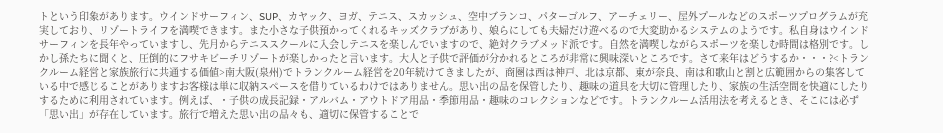トという印象があります。ウインドサーフィン、SUP、カヤック、ヨガ、テニス、スカッシュ、空中ブランコ、パターゴルフ、アーチェリー、屋外プールなどのスポーツプログラムが充実しており、リゾートライフを満喫できます。また小さな子供預かってくれるキッズクラブがあり、娘らにしても夫婦だけ遊べるので大変助かるシステムのようです。私自身はウインドサーフィンを長年やっていますし、先月からテニススクールに入会しテニスを楽しんでいますので、絶対クラブメッド派です。自然を満喫しながらスポーツを楽しむ時間は格別です。しかし孫たちに聞くと、圧倒的にフサキビーチリゾートが楽しかったと言います。大人と子供で評価が分かれるところが非常に興味深いところです。さて来年はどうするか・・・?<トランクルーム経営と家族旅行に共通する価値>南大阪(泉州)でトランクルーム経営を20年続けてきましたが、商圏は西は神戸、北は京都、東が奈良、南は和歌山と割と広範囲からの集客している中で感じることがありますお客様は単に収納スペースを借りているわけではありません。思い出の品を保管したり、趣味の道具を大切に管理したり、家族の生活空間を快適にしたりするために利用されています。例えば、・子供の成長記録・アルバム・アウトドア用品・季節用品・趣味のコレクションなどです。トランクルーム活用法を考えるとき、そこには必ず「思い出」が存在しています。旅行で増えた思い出の品々も、適切に保管することで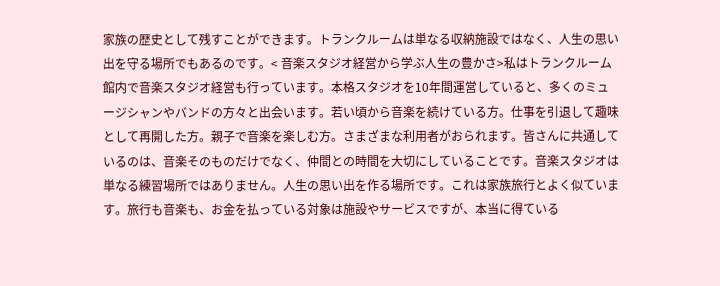家族の歴史として残すことができます。トランクルームは単なる収納施設ではなく、人生の思い出を守る場所でもあるのです。< 音楽スタジオ経営から学ぶ人生の豊かさ>私はトランクルーム館内で音楽スタジオ経営も行っています。本格スタジオを10年間運営していると、多くのミュージシャンやバンドの方々と出会います。若い頃から音楽を続けている方。仕事を引退して趣味として再開した方。親子で音楽を楽しむ方。さまざまな利用者がおられます。皆さんに共通しているのは、音楽そのものだけでなく、仲間との時間を大切にしていることです。音楽スタジオは単なる練習場所ではありません。人生の思い出を作る場所です。これは家族旅行とよく似ています。旅行も音楽も、お金を払っている対象は施設やサービスですが、本当に得ている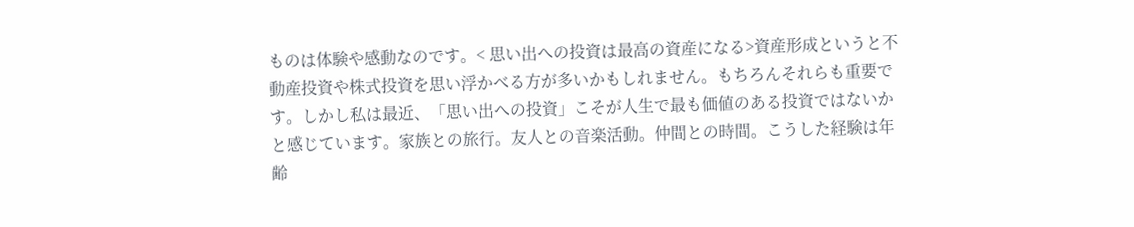ものは体験や感動なのです。< 思い出への投資は最高の資産になる>資産形成というと不動産投資や株式投資を思い浮かべる方が多いかもしれません。もちろんそれらも重要です。しかし私は最近、「思い出への投資」こそが人生で最も価値のある投資ではないかと感じています。家族との旅行。友人との音楽活動。仲間との時間。こうした経験は年齢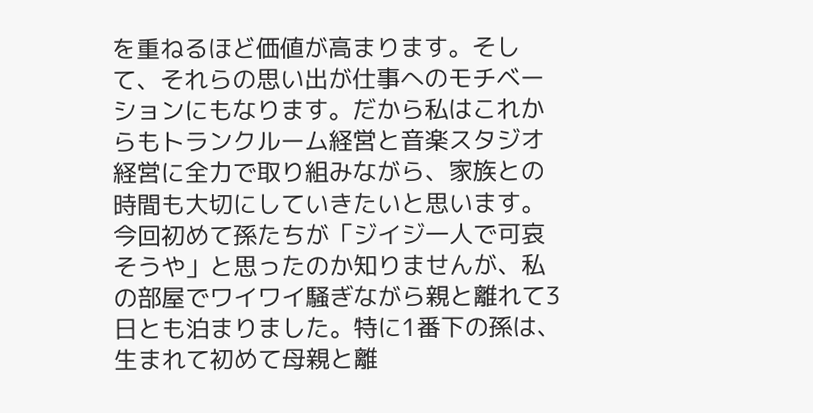を重ねるほど価値が高まります。そして、それらの思い出が仕事へのモチベーションにもなります。だから私はこれからもトランクルーム経営と音楽スタジオ経営に全力で取り組みながら、家族との時間も大切にしていきたいと思います。今回初めて孫たちが「ジイジ一人で可哀そうや」と思ったのか知りませんが、私の部屋でワイワイ騒ぎながら親と離れて3日とも泊まりました。特に1番下の孫は、生まれて初めて母親と離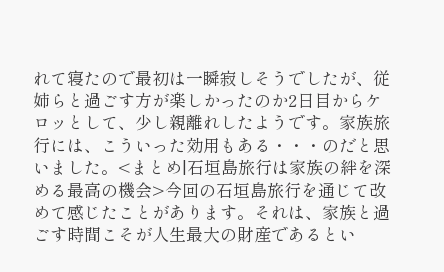れて寝たので最初は一瞬寂しそうでしたが、従姉らと過ごす方が楽しかったのか2日目からケロッとして、少し親離れしたようです。家族旅行には、こういった効用もある・・・のだと思いました。<まとめ|石垣島旅行は家族の絆を深める最高の機会>今回の石垣島旅行を通じて改めて感じたことがあります。それは、家族と過ごす時間こそが人生最大の財産であるとい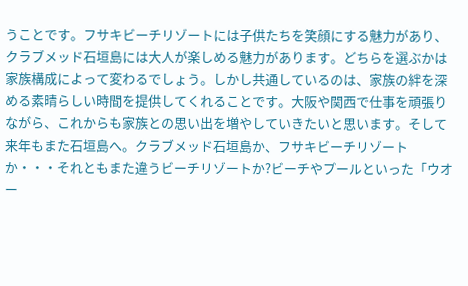うことです。フサキビーチリゾートには子供たちを笑顔にする魅力があり、クラブメッド石垣島には大人が楽しめる魅力があります。どちらを選ぶかは家族構成によって変わるでしょう。しかし共通しているのは、家族の絆を深める素晴らしい時間を提供してくれることです。大阪や関西で仕事を頑張りながら、これからも家族との思い出を増やしていきたいと思います。そして来年もまた石垣島へ。クラブメッド石垣島か、フサキビーチリゾートか・・・それともまた違うビーチリゾートか?ビーチやプールといった「ウオー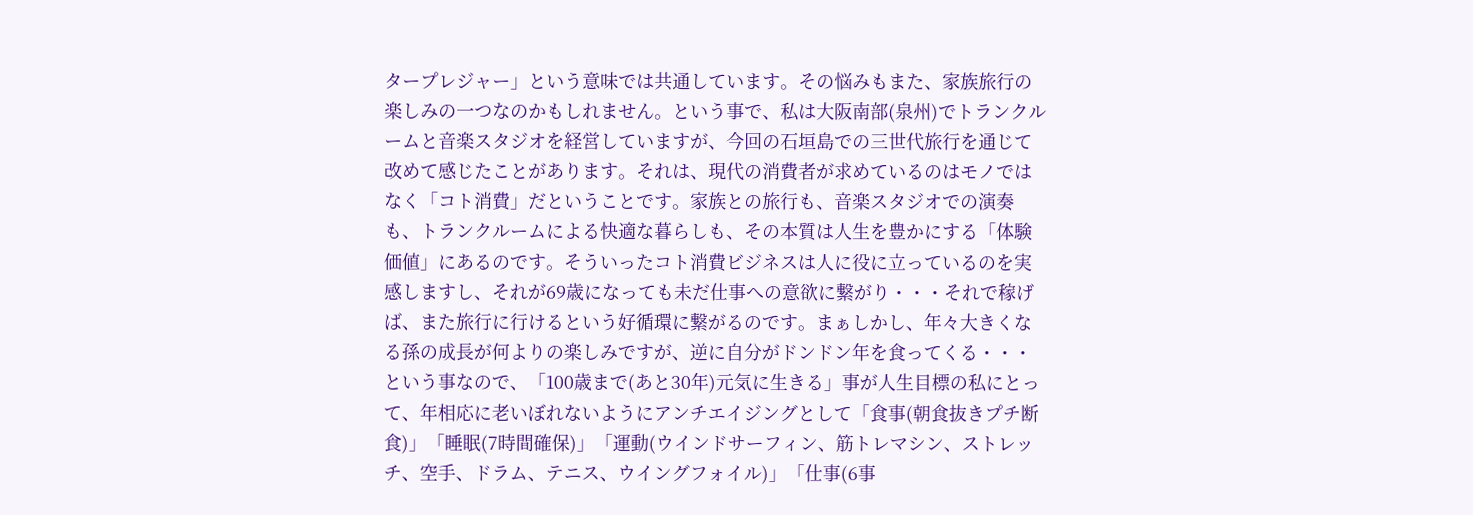タープレジャー」という意味では共通しています。その悩みもまた、家族旅行の楽しみの一つなのかもしれません。という事で、私は大阪南部(泉州)でトランクルームと音楽スタジオを経営していますが、今回の石垣島での三世代旅行を通じて改めて感じたことがあります。それは、現代の消費者が求めているのはモノではなく「コト消費」だということです。家族との旅行も、音楽スタジオでの演奏も、トランクルームによる快適な暮らしも、その本質は人生を豊かにする「体験価値」にあるのです。そういったコト消費ビジネスは人に役に立っているのを実感しますし、それが69歳になっても未だ仕事への意欲に繋がり・・・それで稼げば、また旅行に行けるという好循環に繋がるのです。まぁしかし、年々大きくなる孫の成長が何よりの楽しみですが、逆に自分がドンドン年を食ってくる・・・という事なので、「100歳まで(あと30年)元気に生きる」事が人生目標の私にとって、年相応に老いぼれないようにアンチエイジングとして「食事(朝食抜きプチ断食)」「睡眠(7時間確保)」「運動(ウインドサーフィン、筋トレマシン、ストレッチ、空手、ドラム、テニス、ウイングフォイル)」「仕事(6事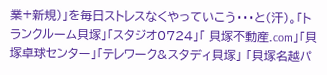業+新規)」を毎日ストレスなくやっていこう・・・と(汗)。「トランクルーム貝塚」「スタジオ0724」「 貝塚不動産.com」「貝塚卓球センター」「テレワーク&スタディ貝塚」 「貝塚名越パ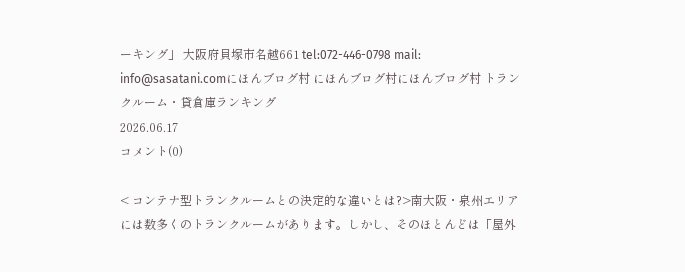ーキング」 大阪府貝塚市名越661 tel:072-446-0798 mail: info@sasatani.comにほんブログ村 にほんブログ村にほんブログ村 トランクルーム・貸倉庫ランキング
2026.06.17
コメント(0)

< コンテナ型トランクルームとの決定的な違いとは?>南大阪・泉州エリアには数多くのトランクルームがあります。しかし、そのほとんどは「屋外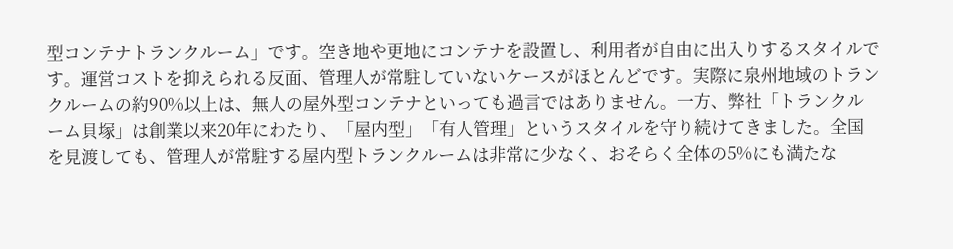型コンテナトランクルーム」です。空き地や更地にコンテナを設置し、利用者が自由に出入りするスタイルです。運営コストを抑えられる反面、管理人が常駐していないケースがほとんどです。実際に泉州地域のトランクルームの約90%以上は、無人の屋外型コンテナといっても過言ではありません。一方、弊社「トランクルーム貝塚」は創業以来20年にわたり、「屋内型」「有人管理」というスタイルを守り続けてきました。全国を見渡しても、管理人が常駐する屋内型トランクルームは非常に少なく、おそらく全体の5%にも満たな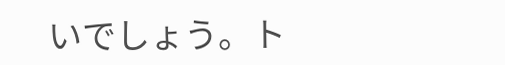いでしょう。ト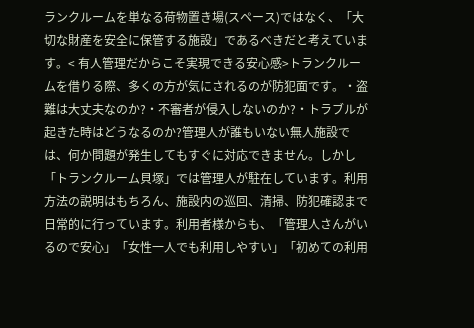ランクルームを単なる荷物置き場(スペース)ではなく、「大切な財産を安全に保管する施設」であるべきだと考えています。< 有人管理だからこそ実現できる安心感>トランクルームを借りる際、多くの方が気にされるのが防犯面です。・盗難は大丈夫なのか?・不審者が侵入しないのか?・トラブルが起きた時はどうなるのか?管理人が誰もいない無人施設では、何か問題が発生してもすぐに対応できません。しかし「トランクルーム貝塚」では管理人が駐在しています。利用方法の説明はもちろん、施設内の巡回、清掃、防犯確認まで日常的に行っています。利用者様からも、「管理人さんがいるので安心」「女性一人でも利用しやすい」「初めての利用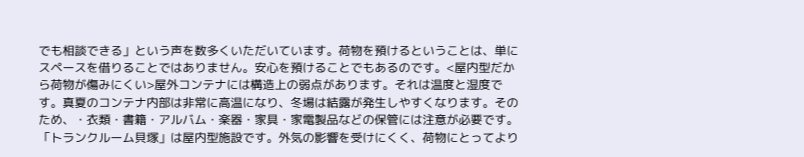でも相談できる」という声を数多くいただいています。荷物を預けるということは、単にスペースを借りることではありません。安心を預けることでもあるのです。<屋内型だから荷物が傷みにくい>屋外コンテナには構造上の弱点があります。それは温度と湿度です。真夏のコンテナ内部は非常に高温になり、冬場は結露が発生しやすくなります。そのため、・衣類・書籍・アルバム・楽器・家具・家電製品などの保管には注意が必要です。「トランクルーム貝塚」は屋内型施設です。外気の影響を受けにくく、荷物にとってより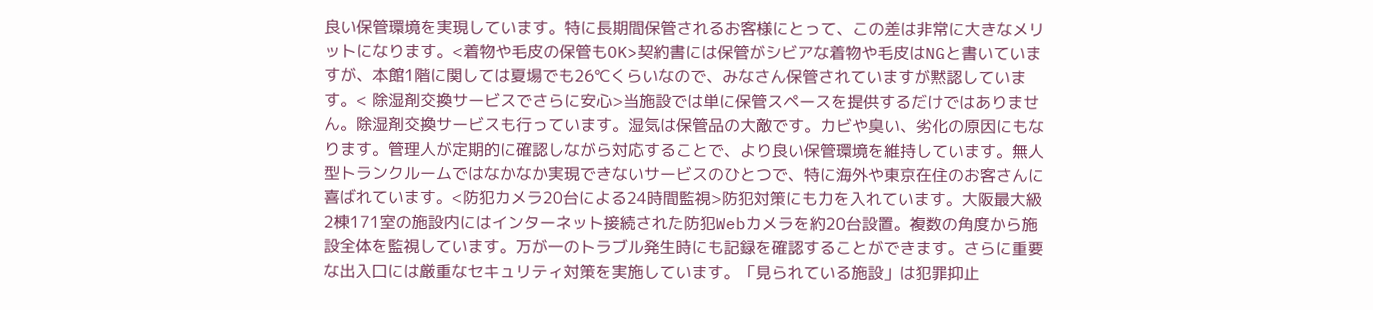良い保管環境を実現しています。特に長期間保管されるお客様にとって、この差は非常に大きなメリットになります。<着物や毛皮の保管もOK>契約書には保管がシビアな着物や毛皮はNGと書いていますが、本館1階に関しては夏場でも26℃くらいなので、みなさん保管されていますが黙認しています。< 除湿剤交換サービスでさらに安心>当施設では単に保管スペースを提供するだけではありません。除湿剤交換サービスも行っています。湿気は保管品の大敵です。カビや臭い、劣化の原因にもなります。管理人が定期的に確認しながら対応することで、より良い保管環境を維持しています。無人型トランクルームではなかなか実現できないサービスのひとつで、特に海外や東京在住のお客さんに喜ばれています。<防犯カメラ20台による24時間監視>防犯対策にも力を入れています。大阪最大級2棟171室の施設内にはインターネット接続された防犯Webカメラを約20台設置。複数の角度から施設全体を監視しています。万が一のトラブル発生時にも記録を確認することができます。さらに重要な出入口には厳重なセキュリティ対策を実施しています。「見られている施設」は犯罪抑止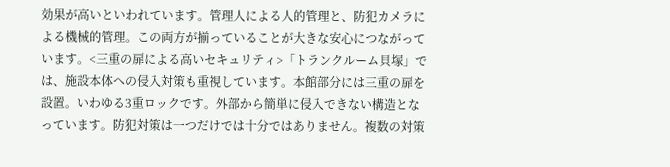効果が高いといわれています。管理人による人的管理と、防犯カメラによる機械的管理。この両方が揃っていることが大きな安心につながっています。<三重の扉による高いセキュリティ>「トランクルーム貝塚」では、施設本体への侵入対策も重視しています。本館部分には三重の扉を設置。いわゆる3重ロックです。外部から簡単に侵入できない構造となっています。防犯対策は一つだけでは十分ではありません。複数の対策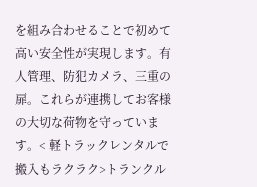を組み合わせることで初めて高い安全性が実現します。有人管理、防犯カメラ、三重の扉。これらが連携してお客様の大切な荷物を守っています。< 軽トラックレンタルで搬入もラクラク>トランクル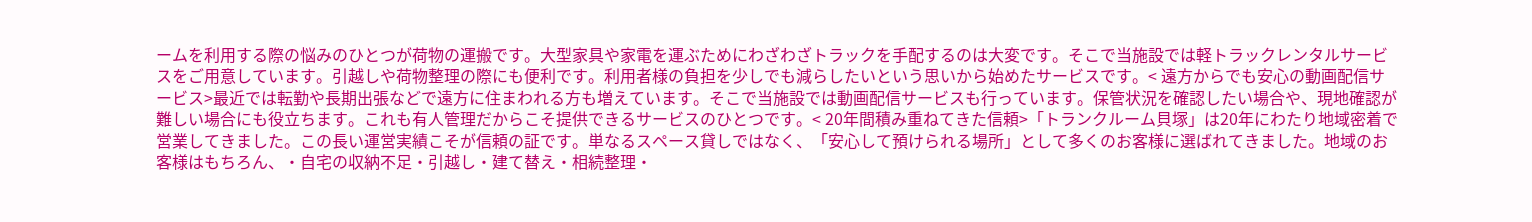ームを利用する際の悩みのひとつが荷物の運搬です。大型家具や家電を運ぶためにわざわざトラックを手配するのは大変です。そこで当施設では軽トラックレンタルサービスをご用意しています。引越しや荷物整理の際にも便利です。利用者様の負担を少しでも減らしたいという思いから始めたサービスです。< 遠方からでも安心の動画配信サービス>最近では転勤や長期出張などで遠方に住まわれる方も増えています。そこで当施設では動画配信サービスも行っています。保管状況を確認したい場合や、現地確認が難しい場合にも役立ちます。これも有人管理だからこそ提供できるサービスのひとつです。< 20年間積み重ねてきた信頼>「トランクルーム貝塚」は20年にわたり地域密着で営業してきました。この長い運営実績こそが信頼の証です。単なるスペース貸しではなく、「安心して預けられる場所」として多くのお客様に選ばれてきました。地域のお客様はもちろん、・自宅の収納不足・引越し・建て替え・相続整理・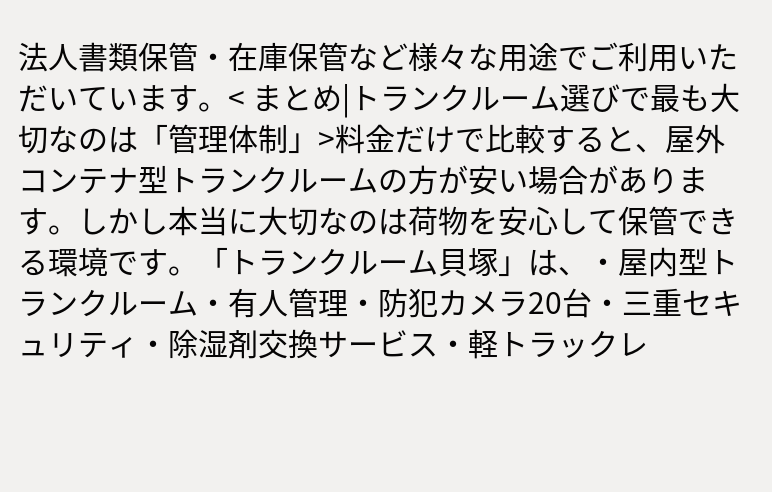法人書類保管・在庫保管など様々な用途でご利用いただいています。< まとめ|トランクルーム選びで最も大切なのは「管理体制」>料金だけで比較すると、屋外コンテナ型トランクルームの方が安い場合があります。しかし本当に大切なのは荷物を安心して保管できる環境です。「トランクルーム貝塚」は、・屋内型トランクルーム・有人管理・防犯カメラ20台・三重セキュリティ・除湿剤交換サービス・軽トラックレ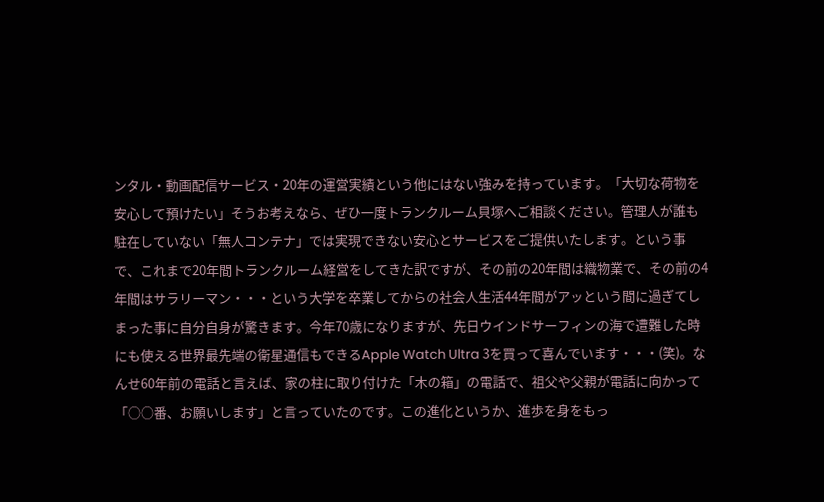ンタル・動画配信サービス・20年の運営実績という他にはない強みを持っています。「大切な荷物を安心して預けたい」そうお考えなら、ぜひ一度トランクルーム貝塚へご相談ください。管理人が誰も駐在していない「無人コンテナ」では実現できない安心とサービスをご提供いたします。という事で、これまで20年間トランクルーム経営をしてきた訳ですが、その前の20年間は織物業で、その前の4年間はサラリーマン・・・という大学を卒業してからの社会人生活44年間がアッという間に過ぎてしまった事に自分自身が驚きます。今年70歳になりますが、先日ウインドサーフィンの海で遭難した時にも使える世界最先端の衛星通信もできるApple Watch Ultra 3を買って喜んでいます・・・(笑)。なんせ60年前の電話と言えば、家の柱に取り付けた「木の箱」の電話で、祖父や父親が電話に向かって「○○番、お願いします」と言っていたのです。この進化というか、進歩を身をもっ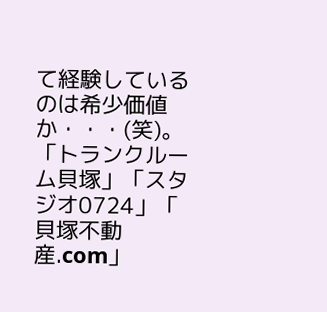て経験しているのは希少価値か・・・(笑)。「トランクルーム貝塚」「スタジオ0724」「 貝塚不動産.com」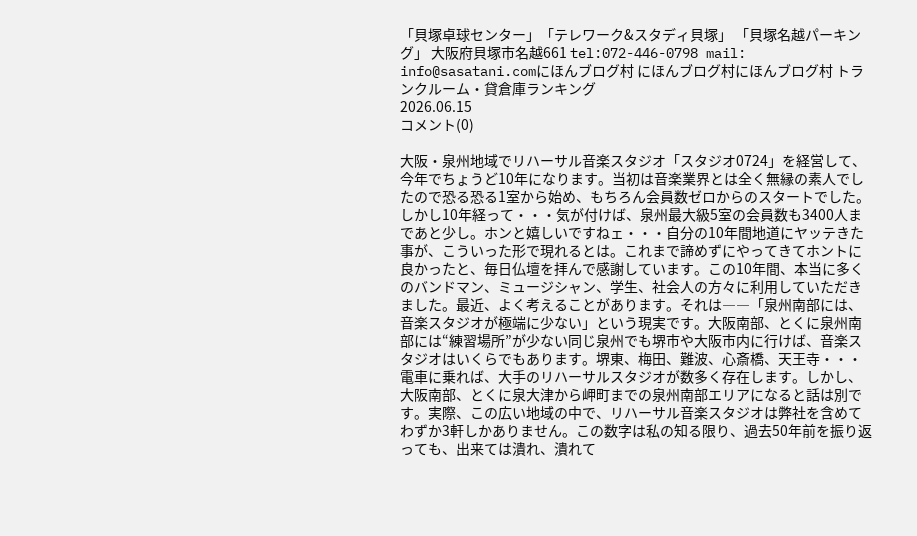「貝塚卓球センター」「テレワーク&スタディ貝塚」 「貝塚名越パーキング」 大阪府貝塚市名越661 tel:072-446-0798 mail: info@sasatani.comにほんブログ村 にほんブログ村にほんブログ村 トランクルーム・貸倉庫ランキング
2026.06.15
コメント(0)

大阪・泉州地域でリハーサル音楽スタジオ「スタジオ0724」を経営して、今年でちょうど10年になります。当初は音楽業界とは全く無縁の素人でしたので恐る恐る1室から始め、もちろん会員数ゼロからのスタートでした。しかし10年経って・・・気が付けば、泉州最大級5室の会員数も3400人まであと少し。ホンと嬉しいですねェ・・・自分の10年間地道にヤッテきた事が、こういった形で現れるとは。これまで諦めずにやってきてホントに良かったと、毎日仏壇を拝んで感謝しています。この10年間、本当に多くのバンドマン、ミュージシャン、学生、社会人の方々に利用していただきました。最近、よく考えることがあります。それは――「泉州南部には、音楽スタジオが極端に少ない」という現実です。大阪南部、とくに泉州南部には“練習場所”が少ない同じ泉州でも堺市や大阪市内に行けば、音楽スタジオはいくらでもあります。堺東、梅田、難波、心斎橋、天王寺・・・電車に乗れば、大手のリハーサルスタジオが数多く存在します。しかし、大阪南部、とくに泉大津から岬町までの泉州南部エリアになると話は別です。実際、この広い地域の中で、リハーサル音楽スタジオは弊社を含めてわずか3軒しかありません。この数字は私の知る限り、過去50年前を振り返っても、出来ては潰れ、潰れて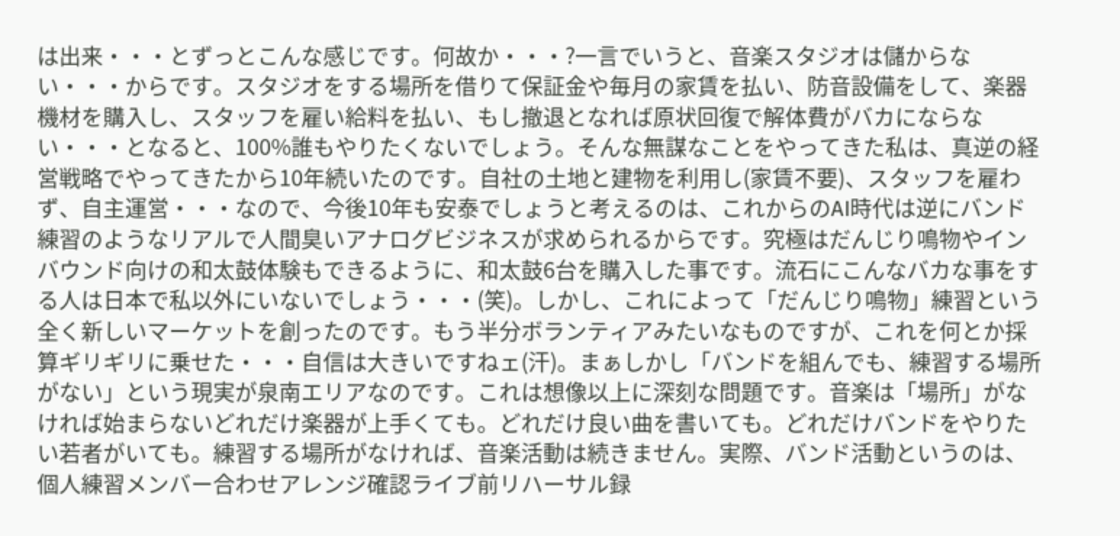は出来・・・とずっとこんな感じです。何故か・・・?一言でいうと、音楽スタジオは儲からない・・・からです。スタジオをする場所を借りて保証金や毎月の家賃を払い、防音設備をして、楽器機材を購入し、スタッフを雇い給料を払い、もし撤退となれば原状回復で解体費がバカにならない・・・となると、100%誰もやりたくないでしょう。そんな無謀なことをやってきた私は、真逆の経営戦略でやってきたから10年続いたのです。自社の土地と建物を利用し(家賃不要)、スタッフを雇わず、自主運営・・・なので、今後10年も安泰でしょうと考えるのは、これからのAI時代は逆にバンド練習のようなリアルで人間臭いアナログビジネスが求められるからです。究極はだんじり鳴物やインバウンド向けの和太鼓体験もできるように、和太鼓6台を購入した事です。流石にこんなバカな事をする人は日本で私以外にいないでしょう・・・(笑)。しかし、これによって「だんじり鳴物」練習という全く新しいマーケットを創ったのです。もう半分ボランティアみたいなものですが、これを何とか採算ギリギリに乗せた・・・自信は大きいですねェ(汗)。まぁしかし「バンドを組んでも、練習する場所がない」という現実が泉南エリアなのです。これは想像以上に深刻な問題です。音楽は「場所」がなければ始まらないどれだけ楽器が上手くても。どれだけ良い曲を書いても。どれだけバンドをやりたい若者がいても。練習する場所がなければ、音楽活動は続きません。実際、バンド活動というのは、個人練習メンバー合わせアレンジ確認ライブ前リハーサル録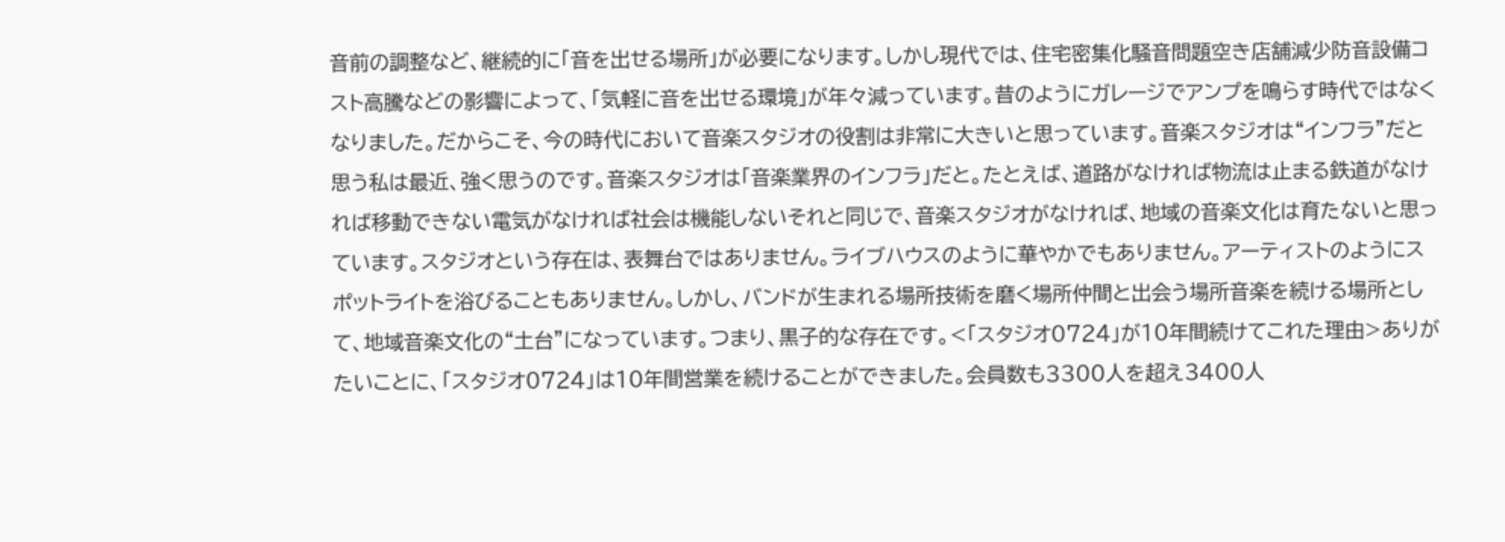音前の調整など、継続的に「音を出せる場所」が必要になります。しかし現代では、住宅密集化騒音問題空き店舗減少防音設備コスト高騰などの影響によって、「気軽に音を出せる環境」が年々減っています。昔のようにガレージでアンプを鳴らす時代ではなくなりました。だからこそ、今の時代において音楽スタジオの役割は非常に大きいと思っています。音楽スタジオは“インフラ”だと思う私は最近、強く思うのです。音楽スタジオは「音楽業界のインフラ」だと。たとえば、道路がなければ物流は止まる鉄道がなければ移動できない電気がなければ社会は機能しないそれと同じで、音楽スタジオがなければ、地域の音楽文化は育たないと思っています。スタジオという存在は、表舞台ではありません。ライブハウスのように華やかでもありません。アーティストのようにスポットライトを浴びることもありません。しかし、バンドが生まれる場所技術を磨く場所仲間と出会う場所音楽を続ける場所として、地域音楽文化の“土台”になっています。つまり、黒子的な存在です。<「スタジオ0724」が10年間続けてこれた理由>ありがたいことに、「スタジオ0724」は10年間営業を続けることができました。会員数も3300人を超え3400人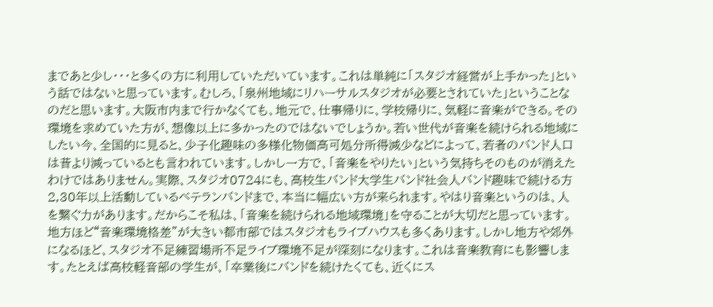まであと少し・・・と多くの方に利用していただいています。これは単純に「スタジオ経営が上手かった」という話ではないと思っています。むしろ、「泉州地域にリハーサルスタジオが必要とされていた」ということなのだと思います。大阪市内まで行かなくても、地元で、仕事帰りに、学校帰りに、気軽に音楽ができる。その環境を求めていた方が、想像以上に多かったのではないでしょうか。若い世代が音楽を続けられる地域にしたい今、全国的に見ると、少子化趣味の多様化物価高可処分所得減少などによって、若者のバンド人口は昔より減っているとも言われています。しかし一方で、「音楽をやりたい」という気持ちそのものが消えたわけではありません。実際、スタジオ0724にも、高校生バンド大学生バンド社会人バンド趣味で続ける方2,30年以上活動しているベテランバンドまで、本当に幅広い方が来られます。やはり音楽というのは、人を繋ぐ力があります。だからこそ私は、「音楽を続けられる地域環境」を守ることが大切だと思っています。地方ほど“音楽環境格差”が大きい都市部ではスタジオもライブハウスも多くあります。しかし地方や郊外になるほど、スタジオ不足練習場所不足ライブ環境不足が深刻になります。これは音楽教育にも影響します。たとえば高校軽音部の学生が、「卒業後にバンドを続けたくても、近くにス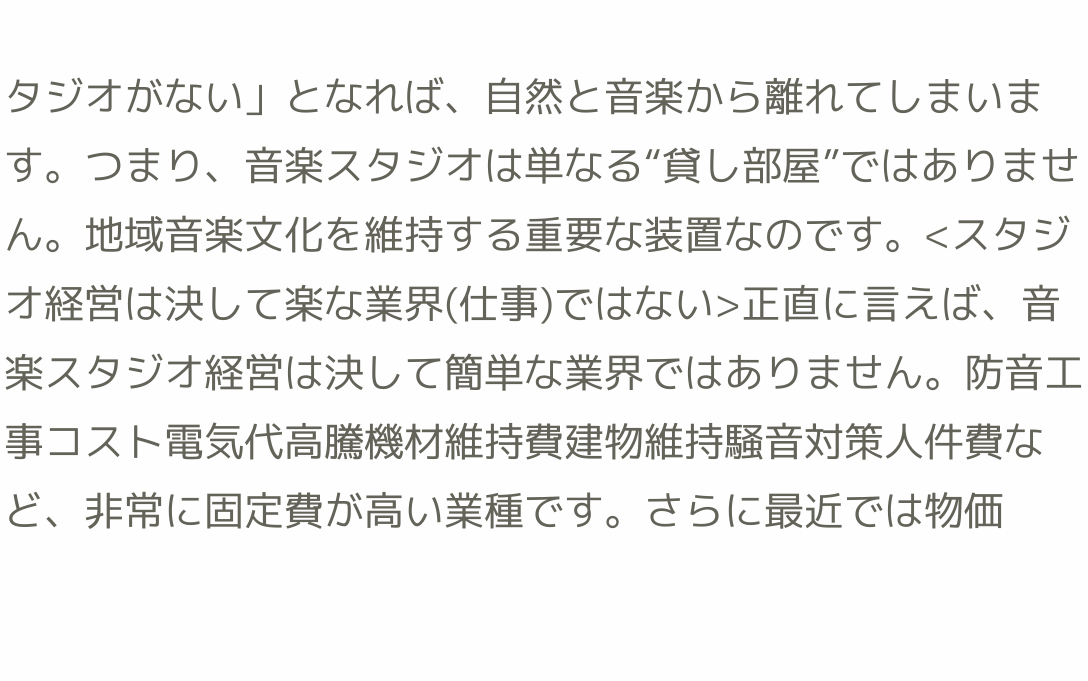タジオがない」となれば、自然と音楽から離れてしまいます。つまり、音楽スタジオは単なる“貸し部屋”ではありません。地域音楽文化を維持する重要な装置なのです。<スタジオ経営は決して楽な業界(仕事)ではない>正直に言えば、音楽スタジオ経営は決して簡単な業界ではありません。防音工事コスト電気代高騰機材維持費建物維持騒音対策人件費など、非常に固定費が高い業種です。さらに最近では物価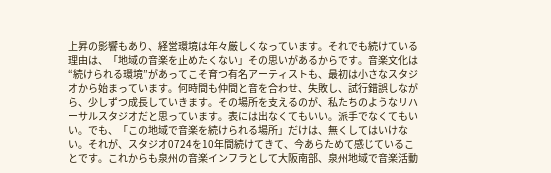上昇の影響もあり、経営環境は年々厳しくなっています。それでも続けている理由は、「地域の音楽を止めたくない」その思いがあるからです。音楽文化は“続けられる環境”があってこそ育つ有名アーティストも、最初は小さなスタジオから始まっています。何時間も仲間と音を合わせ、失敗し、試行錯誤しながら、少しずつ成長していきます。その場所を支えるのが、私たちのようなリハーサルスタジオだと思っています。表には出なくてもいい。派手でなくてもいい。でも、「この地域で音楽を続けられる場所」だけは、無くしてはいけない。それが、スタジオ0724を10年間続けてきて、今あらためて感じていることです。これからも泉州の音楽インフラとして大阪南部、泉州地域で音楽活動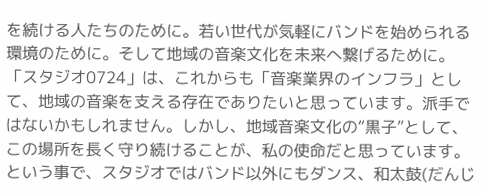を続ける人たちのために。若い世代が気軽にバンドを始められる環境のために。そして地域の音楽文化を未来へ繋げるために。「スタジオ0724」は、これからも「音楽業界のインフラ」として、地域の音楽を支える存在でありたいと思っています。派手ではないかもしれません。しかし、地域音楽文化の“黒子”として、この場所を長く守り続けることが、私の使命だと思っています。という事で、スタジオではバンド以外にもダンス、和太鼓(だんじ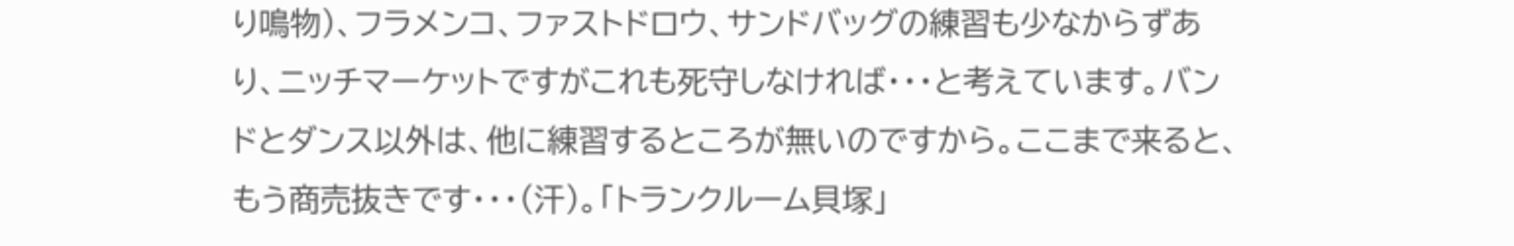り鳴物)、フラメンコ、ファストドロウ、サンドバッグの練習も少なからずあり、ニッチマーケットですがこれも死守しなければ・・・と考えています。バンドとダンス以外は、他に練習するところが無いのですから。ここまで来ると、もう商売抜きです・・・(汗)。「トランクルーム貝塚」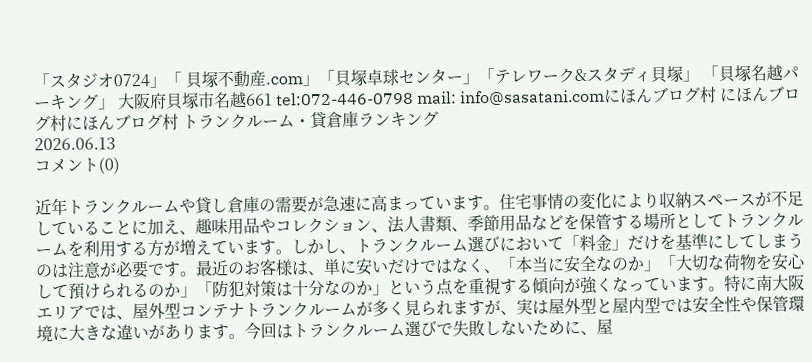「スタジオ0724」「 貝塚不動産.com」「貝塚卓球センター」「テレワーク&スタディ貝塚」 「貝塚名越パーキング」 大阪府貝塚市名越661 tel:072-446-0798 mail: info@sasatani.comにほんブログ村 にほんブログ村にほんブログ村 トランクルーム・貸倉庫ランキング
2026.06.13
コメント(0)

近年トランクルームや貸し倉庫の需要が急速に高まっています。住宅事情の変化により収納スペースが不足していることに加え、趣味用品やコレクション、法人書類、季節用品などを保管する場所としてトランクルームを利用する方が増えています。しかし、トランクルーム選びにおいて「料金」だけを基準にしてしまうのは注意が必要です。最近のお客様は、単に安いだけではなく、「本当に安全なのか」「大切な荷物を安心して預けられるのか」「防犯対策は十分なのか」という点を重視する傾向が強くなっています。特に南大阪エリアでは、屋外型コンテナトランクルームが多く見られますが、実は屋外型と屋内型では安全性や保管環境に大きな違いがあります。今回はトランクルーム選びで失敗しないために、屋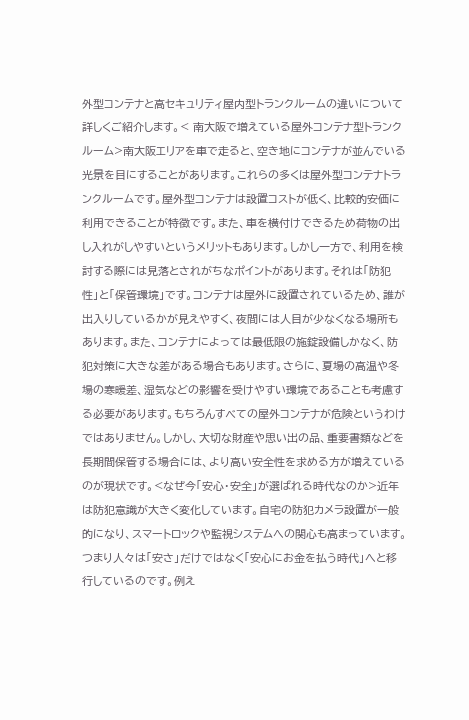外型コンテナと高セキュリティ屋内型トランクルームの違いについて詳しくご紹介します。< 南大阪で増えている屋外コンテナ型トランクルーム>南大阪エリアを車で走ると、空き地にコンテナが並んでいる光景を目にすることがあります。これらの多くは屋外型コンテナトランクルームです。屋外型コンテナは設置コストが低く、比較的安価に利用できることが特徴です。また、車を横付けできるため荷物の出し入れがしやすいというメリットもあります。しかし一方で、利用を検討する際には見落とされがちなポイントがあります。それは「防犯性」と「保管環境」です。コンテナは屋外に設置されているため、誰が出入りしているかが見えやすく、夜間には人目が少なくなる場所もあります。また、コンテナによっては最低限の施錠設備しかなく、防犯対策に大きな差がある場合もあります。さらに、夏場の高温や冬場の寒暖差、湿気などの影響を受けやすい環境であることも考慮する必要があります。もちろんすべての屋外コンテナが危険というわけではありません。しかし、大切な財産や思い出の品、重要書類などを長期間保管する場合には、より高い安全性を求める方が増えているのが現状です。<なぜ今「安心・安全」が選ばれる時代なのか>近年は防犯意識が大きく変化しています。自宅の防犯カメラ設置が一般的になり、スマートロックや監視システムへの関心も高まっています。つまり人々は「安さ」だけではなく「安心にお金を払う時代」へと移行しているのです。例え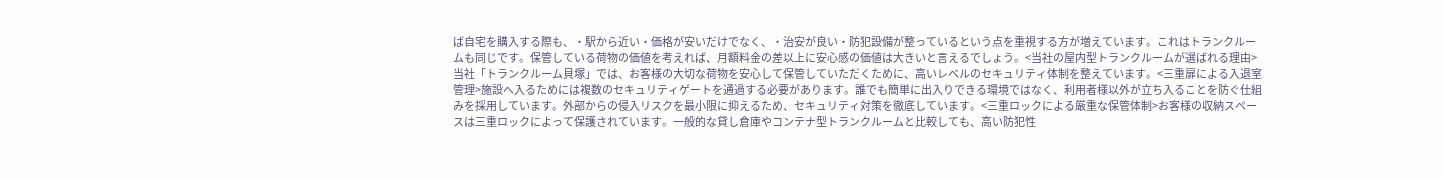ば自宅を購入する際も、・駅から近い・価格が安いだけでなく、・治安が良い・防犯設備が整っているという点を重視する方が増えています。これはトランクルームも同じです。保管している荷物の価値を考えれば、月額料金の差以上に安心感の価値は大きいと言えるでしょう。<当社の屋内型トランクルームが選ばれる理由>当社「トランクルーム貝塚」では、お客様の大切な荷物を安心して保管していただくために、高いレベルのセキュリティ体制を整えています。<三重扉による入退室管理>施設へ入るためには複数のセキュリティゲートを通過する必要があります。誰でも簡単に出入りできる環境ではなく、利用者様以外が立ち入ることを防ぐ仕組みを採用しています。外部からの侵入リスクを最小限に抑えるため、セキュリティ対策を徹底しています。<三重ロックによる厳重な保管体制>お客様の収納スペースは三重ロックによって保護されています。一般的な貸し倉庫やコンテナ型トランクルームと比較しても、高い防犯性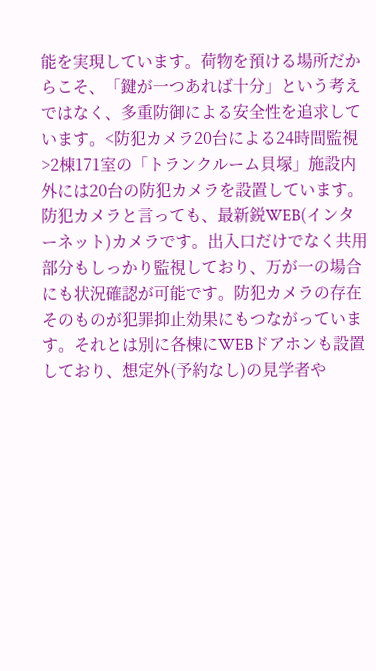能を実現しています。荷物を預ける場所だからこそ、「鍵が一つあれば十分」という考えではなく、多重防御による安全性を追求しています。<防犯カメラ20台による24時間監視>2棟171室の「トランクルーム貝塚」施設内外には20台の防犯カメラを設置しています。防犯カメラと言っても、最新鋭WEB(インターネット)カメラです。出入口だけでなく共用部分もしっかり監視しており、万が一の場合にも状況確認が可能です。防犯カメラの存在そのものが犯罪抑止効果にもつながっています。それとは別に各棟にWEBドアホンも設置しており、想定外(予約なし)の見学者や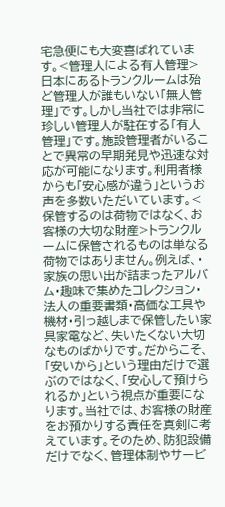宅急便にも大変喜ばれています。<管理人による有人管理>日本にあるトランクルームは殆ど管理人が誰もいない「無人管理」です。しかし当社では非常に珍しい管理人が駐在する「有人管理」です。施設管理者がいることで異常の早期発見や迅速な対応が可能になります。利用者様からも「安心感が違う」というお声を多数いただいています。< 保管するのは荷物ではなく、お客様の大切な財産>トランクルームに保管されるものは単なる荷物ではありません。例えば、・家族の思い出が詰まったアルバム・趣味で集めたコレクション・法人の重要書類・高価な工具や機材・引っ越しまで保管したい家具家電など、失いたくない大切なものばかりです。だからこそ、「安いから」という理由だけで選ぶのではなく、「安心して預けられるか」という視点が重要になります。当社では、お客様の財産をお預かりする責任を真剣に考えています。そのため、防犯設備だけでなく、管理体制やサービ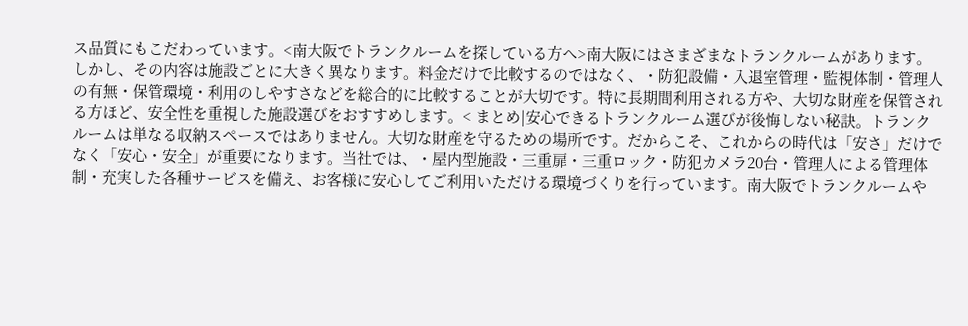ス品質にもこだわっています。<南大阪でトランクルームを探している方へ>南大阪にはさまざまなトランクルームがあります。しかし、その内容は施設ごとに大きく異なります。料金だけで比較するのではなく、・防犯設備・入退室管理・監視体制・管理人の有無・保管環境・利用のしやすさなどを総合的に比較することが大切です。特に長期間利用される方や、大切な財産を保管される方ほど、安全性を重視した施設選びをおすすめします。< まとめ|安心できるトランクルーム選びが後悔しない秘訣。トランクルームは単なる収納スペースではありません。大切な財産を守るための場所です。だからこそ、これからの時代は「安さ」だけでなく「安心・安全」が重要になります。当社では、・屋内型施設・三重扉・三重ロック・防犯カメラ20台・管理人による管理体制・充実した各種サービスを備え、お客様に安心してご利用いただける環境づくりを行っています。南大阪でトランクルームや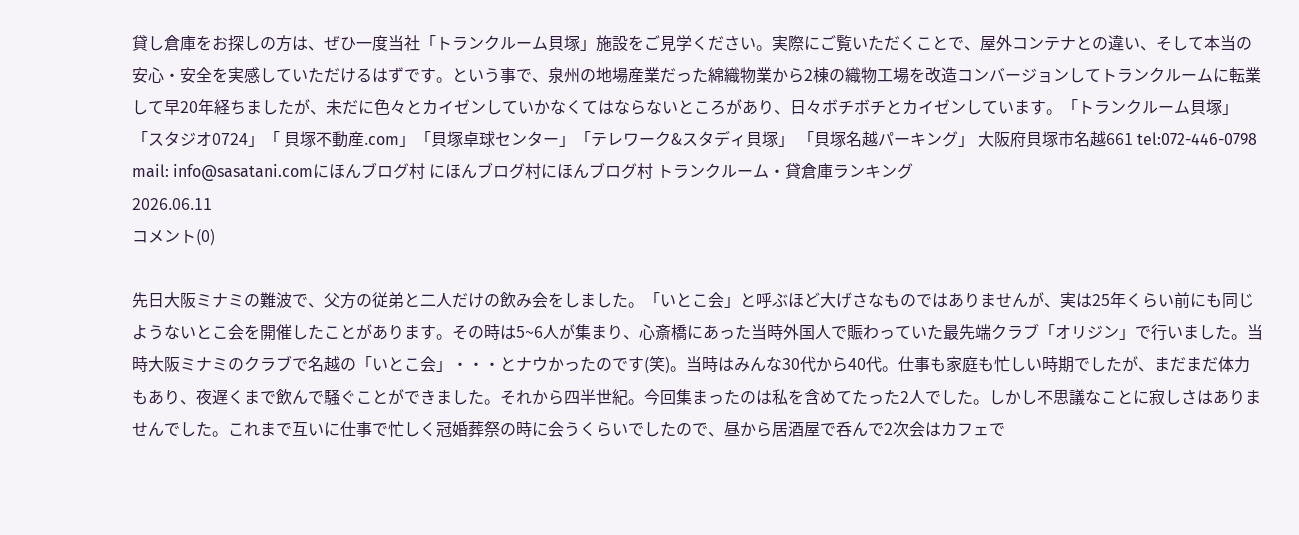貸し倉庫をお探しの方は、ぜひ一度当社「トランクルーム貝塚」施設をご見学ください。実際にご覧いただくことで、屋外コンテナとの違い、そして本当の安心・安全を実感していただけるはずです。という事で、泉州の地場産業だった綿織物業から2棟の織物工場を改造コンバージョンしてトランクルームに転業して早20年経ちましたが、未だに色々とカイゼンしていかなくてはならないところがあり、日々ボチボチとカイゼンしています。「トランクルーム貝塚」「スタジオ0724」「 貝塚不動産.com」「貝塚卓球センター」「テレワーク&スタディ貝塚」 「貝塚名越パーキング」 大阪府貝塚市名越661 tel:072-446-0798 mail: info@sasatani.comにほんブログ村 にほんブログ村にほんブログ村 トランクルーム・貸倉庫ランキング
2026.06.11
コメント(0)

先日大阪ミナミの難波で、父方の従弟と二人だけの飲み会をしました。「いとこ会」と呼ぶほど大げさなものではありませんが、実は25年くらい前にも同じようないとこ会を開催したことがあります。その時は5~6人が集まり、心斎橋にあった当時外国人で賑わっていた最先端クラブ「オリジン」で行いました。当時大阪ミナミのクラブで名越の「いとこ会」・・・とナウかったのです(笑)。当時はみんな30代から40代。仕事も家庭も忙しい時期でしたが、まだまだ体力もあり、夜遅くまで飲んで騒ぐことができました。それから四半世紀。今回集まったのは私を含めてたった2人でした。しかし不思議なことに寂しさはありませんでした。これまで互いに仕事で忙しく冠婚葬祭の時に会うくらいでしたので、昼から居酒屋で呑んで2次会はカフェで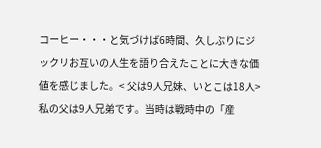コーヒー・・・と気づけば6時間、久しぶりにジックリお互いの人生を語り合えたことに大きな価値を感じました。< 父は9人兄妹、いとこは18人>私の父は9人兄弟です。当時は戦時中の「産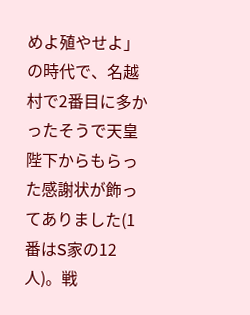めよ殖やせよ」の時代で、名越村で2番目に多かったそうで天皇陛下からもらった感謝状が飾ってありました(1番はS家の12人)。戦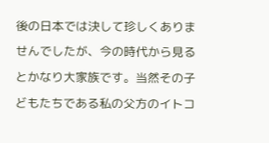後の日本では決して珍しくありませんでしたが、今の時代から見るとかなり大家族です。当然その子どもたちである私の父方のイトコ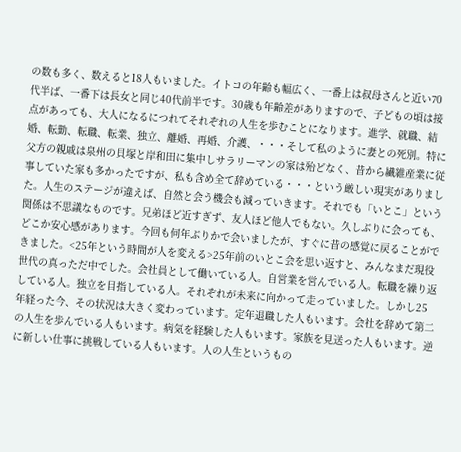の数も多く、数えると18人もいました。イトコの年齢も幅広く、一番上は叔母さんと近い70代半ば、一番下は長女と同じ40代前半です。30歳も年齢差がありますので、子どもの頃は接点があっても、大人になるにつれてそれぞれの人生を歩むことになります。進学、就職、結婚、転勤、転職、転業、独立、離婚、再婚、介護、・・・そして私のように妻との死別。特に父方の親戚は泉州の貝塚と岸和田に集中しサラリーマンの家は殆どなく、昔から繊維産業に従事していた家も多かったですが、私も含め全て辞めている・・・という厳しい現実がありました。人生のステージが違えば、自然と会う機会も減っていきます。それでも「いとこ」という関係は不思議なものです。兄弟ほど近すぎず、友人ほど他人でもない。久しぶりに会っても、どこか安心感があります。今回も何年ぶりかで会いましたが、すぐに昔の感覚に戻ることができました。<25年という時間が人を変える>25年前のいとこ会を思い返すと、みんなまだ現役世代の真っただ中でした。会社員として働いている人。自営業を営んでいる人。転職を繰り返している人。独立を目指している人。それぞれが未来に向かって走っていました。しかし25年経った今、その状況は大きく変わっています。定年退職した人もいます。会社を辞めて第二の人生を歩んでいる人もいます。病気を経験した人もいます。家族を見送った人もいます。逆に新しい仕事に挑戦している人もいます。人の人生というもの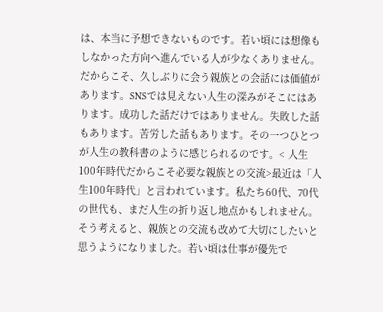は、本当に予想できないものです。若い頃には想像もしなかった方向へ進んでいる人が少なくありません。だからこそ、久しぶりに会う親族との会話には価値があります。SNSでは見えない人生の深みがそこにはあります。成功した話だけではありません。失敗した話もあります。苦労した話もあります。その一つひとつが人生の教科書のように感じられるのです。< 人生100年時代だからこそ必要な親族との交流>最近は「人生100年時代」と言われています。私たち60代、70代の世代も、まだ人生の折り返し地点かもしれません。そう考えると、親族との交流も改めて大切にしたいと思うようになりました。若い頃は仕事が優先で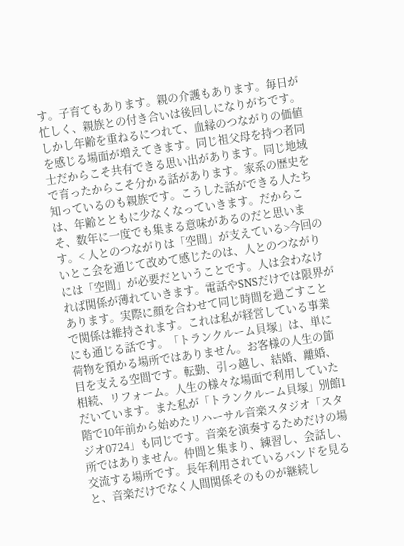す。子育てもあります。親の介護もあります。毎日が忙しく、親族との付き合いは後回しになりがちです。しかし年齢を重ねるにつれて、血縁のつながりの価値を感じる場面が増えてきます。同じ祖父母を持つ者同士だからこそ共有できる思い出があります。同じ地域で育ったからこそ分かる話があります。家系の歴史を知っているのも親族です。こうした話ができる人たちは、年齢とともに少なくなっていきます。だからこそ、数年に一度でも集まる意味があるのだと思います。< 人とのつながりは「空間」が支えている>今回のいとこ会を通じて改めて感じたのは、人とのつながりには「空間」が必要だということです。人は会わなければ関係が薄れていきます。電話やSNSだけでは限界があります。実際に顔を合わせて同じ時間を過ごすことで関係は維持されます。これは私が経営している事業にも通じる話です。「トランクルーム貝塚」は、単に荷物を預かる場所ではありません。お客様の人生の節目を支える空間です。転勤、引っ越し、結婚、離婚、相続、リフォーム。人生の様々な場面で利用していただいています。また私が「トランクルーム貝塚」別館1階で10年前から始めたリハーサル音楽スタジオ「スタジオ0724」も同じです。音楽を演奏するためだけの場所ではありません。仲間と集まり、練習し、会話し、交流する場所です。長年利用されているバンドを見ると、音楽だけでなく人間関係そのものが継続し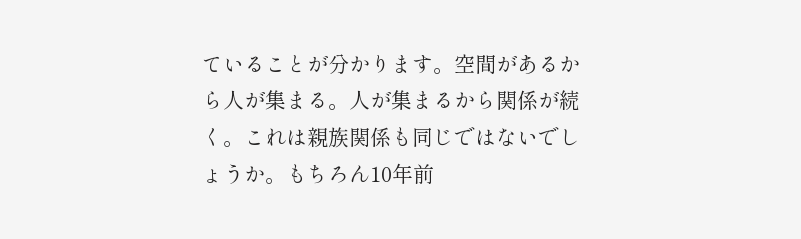ていることが分かります。空間があるから人が集まる。人が集まるから関係が続く。これは親族関係も同じではないでしょうか。もちろん10年前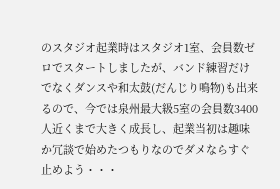のスタジオ起業時はスタジオ1室、会員数ゼロでスタートしましたが、バンド練習だけでなくダンスや和太鼓(だんじり鳴物)も出来るので、今では泉州最大級5室の会員数3400人近くまで大きく成長し、起業当初は趣味か冗談で始めたつもりなのでダメならすぐ止めよう・・・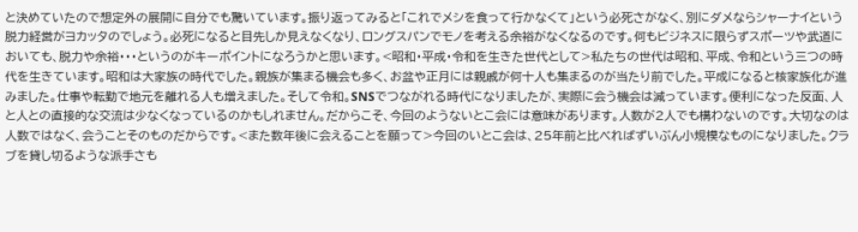と決めていたので想定外の展開に自分でも驚いています。振り返ってみると「これでメシを食って行かなくて」という必死さがなく、別にダメならシャーナイという脱力経営がヨカッタのでしょう。必死になると目先しか見えなくなり、ロングスパンでモノを考える余裕がなくなるのです。何もビジネスに限らずスポーツや武道においても、脱力や余裕・・・というのがキーポイントになろうかと思います。<昭和・平成・令和を生きた世代として>私たちの世代は昭和、平成、令和という三つの時代を生きています。昭和は大家族の時代でした。親族が集まる機会も多く、お盆や正月には親戚が何十人も集まるのが当たり前でした。平成になると核家族化が進みました。仕事や転勤で地元を離れる人も増えました。そして令和。SNSでつながれる時代になりましたが、実際に会う機会は減っています。便利になった反面、人と人との直接的な交流は少なくなっているのかもしれません。だからこそ、今回のようないとこ会には意味があります。人数が2人でも構わないのです。大切なのは人数ではなく、会うことそのものだからです。<また数年後に会えることを願って>今回のいとこ会は、25年前と比べればずいぶん小規模なものになりました。クラブを貸し切るような派手さも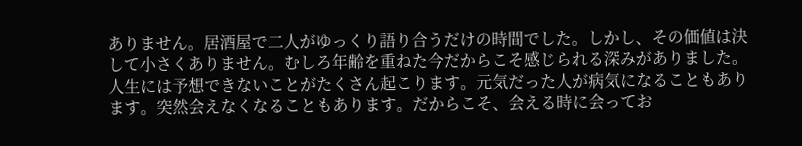ありません。居酒屋で二人がゆっくり語り合うだけの時間でした。しかし、その価値は決して小さくありません。むしろ年齢を重ねた今だからこそ感じられる深みがありました。人生には予想できないことがたくさん起こります。元気だった人が病気になることもあります。突然会えなくなることもあります。だからこそ、会える時に会ってお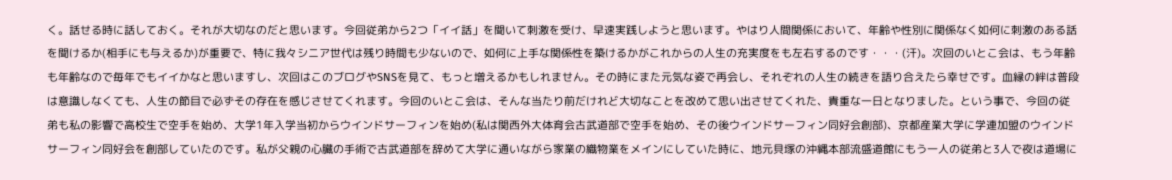く。話せる時に話しておく。それが大切なのだと思います。今回従弟から2つ「イイ話」を聞いて刺激を受け、早速実践しようと思います。やはり人間関係において、年齢や性別に関係なく如何に刺激のある話を聞けるか(相手にも与えるか)が重要で、特に我々シニア世代は残り時間も少ないので、如何に上手な関係性を築けるかがこれからの人生の充実度をも左右するのです・・・(汗)。次回のいとこ会は、もう年齢も年齢なので毎年でもイイかなと思いますし、次回はこのブログやSNSを見て、もっと増えるかもしれません。その時にまた元気な姿で再会し、それぞれの人生の続きを語り合えたら幸せです。血縁の絆は普段は意識しなくても、人生の節目で必ずその存在を感じさせてくれます。今回のいとこ会は、そんな当たり前だけれど大切なことを改めて思い出させてくれた、貴重な一日となりました。という事で、今回の従弟も私の影響で高校生で空手を始め、大学1年入学当初からウインドサーフィンを始め(私は関西外大体育会古武道部で空手を始め、その後ウインドサーフィン同好会創部)、京都産業大学に学連加盟のウインドサーフィン同好会を創部していたのです。私が父親の心臓の手術で古武道部を辞めて大学に通いながら家業の織物業をメインにしていた時に、地元貝塚の沖縄本部流盛道館にもう一人の従弟と3人で夜は道場に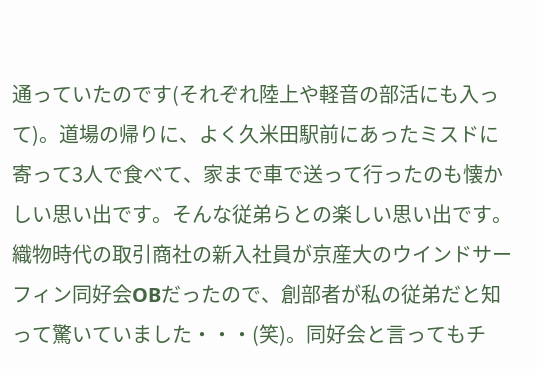通っていたのです(それぞれ陸上や軽音の部活にも入って)。道場の帰りに、よく久米田駅前にあったミスドに寄って3人で食べて、家まで車で送って行ったのも懐かしい思い出です。そんな従弟らとの楽しい思い出です。織物時代の取引商社の新入社員が京産大のウインドサーフィン同好会OBだったので、創部者が私の従弟だと知って驚いていました・・・(笑)。同好会と言ってもチ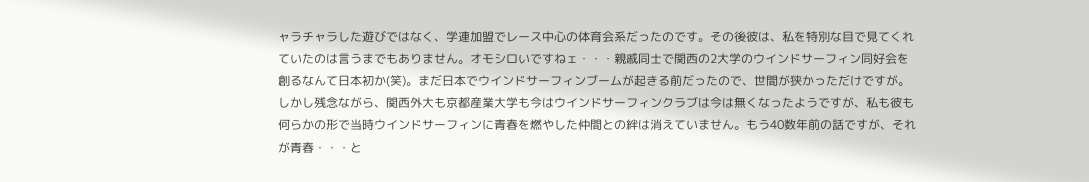ャラチャラした遊びではなく、学連加盟でレース中心の体育会系だったのです。その後彼は、私を特別な目で見てくれていたのは言うまでもありません。オモシロいですねェ・・・親戚同士で関西の2大学のウインドサーフィン同好会を創るなんて日本初か(笑)。まだ日本でウインドサーフィンブームが起きる前だったので、世間が狭かっただけですが。しかし残念ながら、関西外大も京都産業大学も今はウインドサーフィンクラブは今は無くなったようですが、私も彼も何らかの形で当時ウインドサーフィンに青春を燃やした仲間との絆は消えていません。もう40数年前の話ですが、それが青春・・・と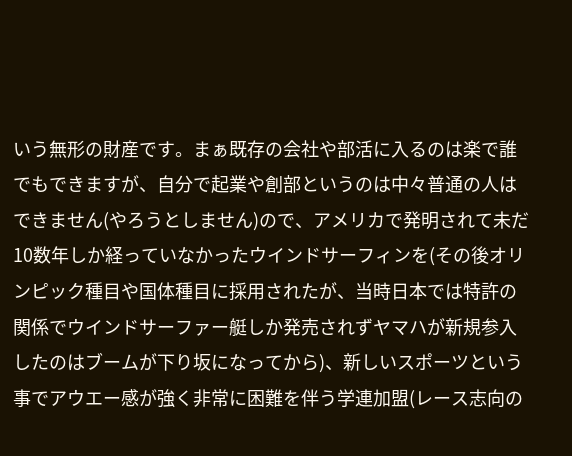いう無形の財産です。まぁ既存の会社や部活に入るのは楽で誰でもできますが、自分で起業や創部というのは中々普通の人はできません(やろうとしません)ので、アメリカで発明されて未だ10数年しか経っていなかったウインドサーフィンを(その後オリンピック種目や国体種目に採用されたが、当時日本では特許の関係でウインドサーファー艇しか発売されずヤマハが新規参入したのはブームが下り坂になってから)、新しいスポーツという事でアウエー感が強く非常に困難を伴う学連加盟(レース志向の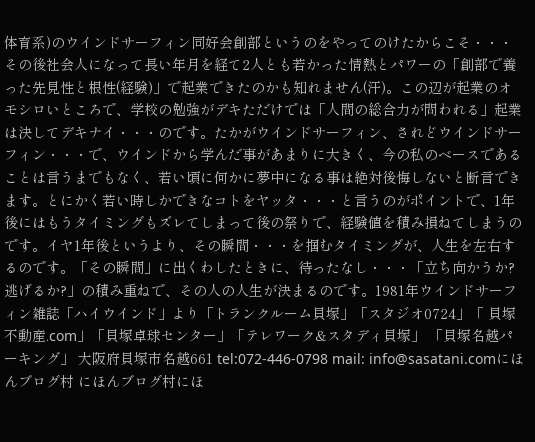体育系)のウインドサーフィン同好会創部というのをやってのけたからこそ・・・その後社会人になって長い年月を経て2人とも若かった情熱とパワーの「創部で養った先見性と根性(経験)」で起業できたのかも知れません(汗)。この辺が起業のオモシロいところで、学校の勉強がデキただけでは「人間の総合力が問われる」起業は決してデキナイ・・・のです。たかがウインドサーフィン、されどウインドサーフィン・・・で、ウインドから学んだ事があまりに大きく、今の私のベースであることは言うまでもなく、若い頃に何かに夢中になる事は絶対後悔しないと断言できます。とにかく若い時しかできなコトをヤッタ・・・と言うのがポイントで、1年後にはもうタイミングもズレてしまって後の祭りで、経験値を積み損ねてしまうのです。イヤ1年後というより、その瞬間・・・を掴むタイミングが、人生を左右するのです。「その瞬間」に出くわしたときに、待ったなし・・・「立ち向かうか?逃げるか?」の積み重ねで、その人の人生が決まるのです。1981年ウインドサーフィン雑誌「ハイウインド」より「トランクルーム貝塚」「スタジオ0724」「 貝塚不動産.com」「貝塚卓球センター」「テレワーク&スタディ貝塚」 「貝塚名越パーキング」 大阪府貝塚市名越661 tel:072-446-0798 mail: info@sasatani.comにほんブログ村 にほんブログ村にほ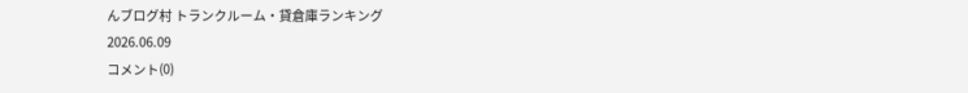んブログ村 トランクルーム・貸倉庫ランキング
2026.06.09
コメント(0)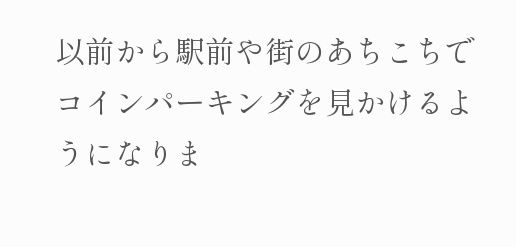以前から駅前や街のあちこちでコインパーキングを見かけるようになりま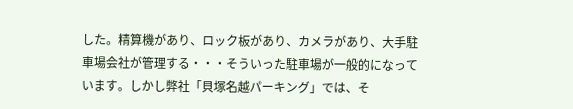した。精算機があり、ロック板があり、カメラがあり、大手駐車場会社が管理する・・・そういった駐車場が一般的になっています。しかし弊社「貝塚名越パーキング」では、そ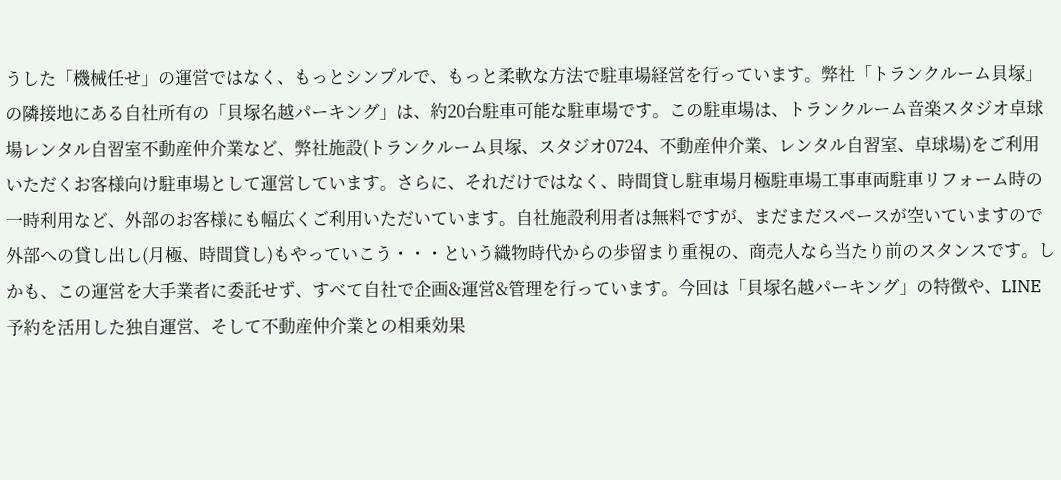うした「機械任せ」の運営ではなく、もっとシンプルで、もっと柔軟な方法で駐車場経営を行っています。弊社「トランクルーム貝塚」の隣接地にある自社所有の「貝塚名越パーキング」は、約20台駐車可能な駐車場です。この駐車場は、トランクルーム音楽スタジオ卓球場レンタル自習室不動産仲介業など、弊社施設(トランクルーム貝塚、スタジオ0724、不動産仲介業、レンタル自習室、卓球場)をご利用いただくお客様向け駐車場として運営しています。さらに、それだけではなく、時間貸し駐車場月極駐車場工事車両駐車リフォーム時の一時利用など、外部のお客様にも幅広くご利用いただいています。自社施設利用者は無料ですが、まだまだスペースが空いていますので外部への貸し出し(月極、時間貸し)もやっていこう・・・という織物時代からの歩留まり重視の、商売人なら当たり前のスタンスです。しかも、この運営を大手業者に委託せず、すべて自社で企画&運営&管理を行っています。今回は「貝塚名越パーキング」の特徴や、LINE予約を活用した独自運営、そして不動産仲介業との相乗効果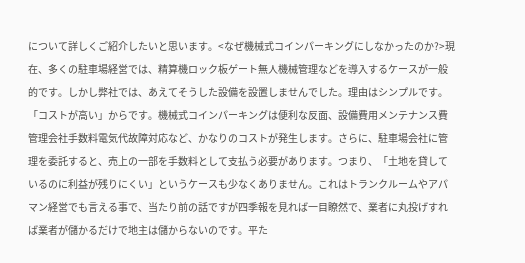について詳しくご紹介したいと思います。<なぜ機械式コインパーキングにしなかったのか?>現在、多くの駐車場経営では、精算機ロック板ゲート無人機械管理などを導入するケースが一般的です。しかし弊社では、あえてそうした設備を設置しませんでした。理由はシンプルです。「コストが高い」からです。機械式コインパーキングは便利な反面、設備費用メンテナンス費管理会社手数料電気代故障対応など、かなりのコストが発生します。さらに、駐車場会社に管理を委託すると、売上の一部を手数料として支払う必要があります。つまり、「土地を貸しているのに利益が残りにくい」というケースも少なくありません。これはトランクルームやアパマン経営でも言える事で、当たり前の話ですが四季報を見れば一目瞭然で、業者に丸投げすれば業者が儲かるだけで地主は儲からないのです。平た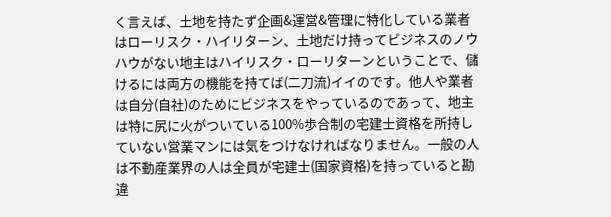く言えば、土地を持たず企画&運営&管理に特化している業者はローリスク・ハイリターン、土地だけ持ってビジネスのノウハウがない地主はハイリスク・ローリターンということで、儲けるには両方の機能を持てば(二刀流)イイのです。他人や業者は自分(自社)のためにビジネスをやっているのであって、地主は特に尻に火がついている100%歩合制の宅建士資格を所持していない営業マンには気をつけなければなりません。一般の人は不動産業界の人は全員が宅建士(国家資格)を持っていると勘違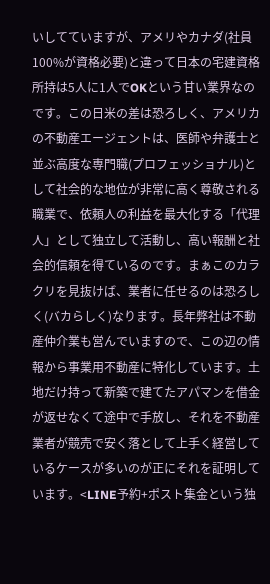いしてていますが、アメリやカナダ(社員100%が資格必要)と違って日本の宅建資格所持は5人に1人でOKという甘い業界なのです。この日米の差は恐ろしく、アメリカの不動産エージェントは、医師や弁護士と並ぶ高度な専門職(プロフェッショナル)として社会的な地位が非常に高く尊敬される職業で、依頼人の利益を最大化する「代理人」として独立して活動し、高い報酬と社会的信頼を得ているのです。まぁこのカラクリを見抜けば、業者に任せるのは恐ろしく(バカらしく)なります。長年弊社は不動産仲介業も営んでいますので、この辺の情報から事業用不動産に特化しています。土地だけ持って新築で建てたアパマンを借金が返せなくて途中で手放し、それを不動産業者が競売で安く落として上手く経営しているケースが多いのが正にそれを証明しています。<LINE予約+ポスト集金という独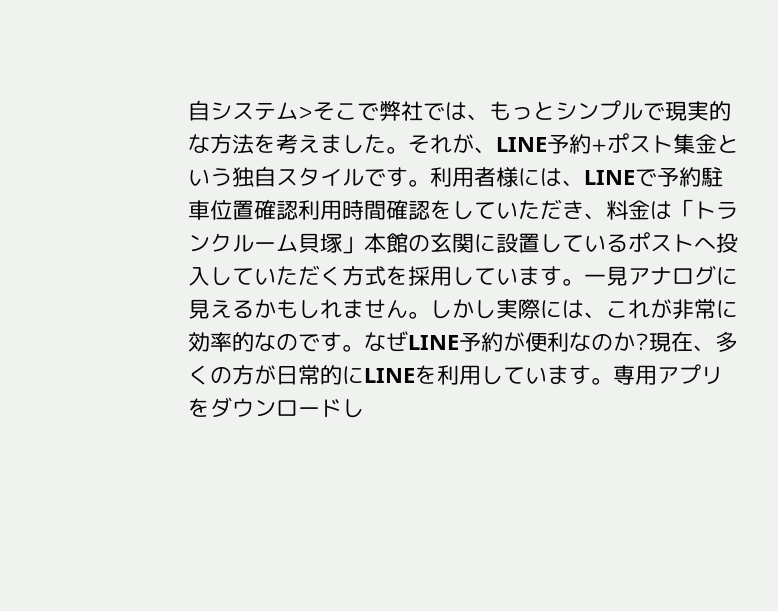自システム>そこで弊社では、もっとシンプルで現実的な方法を考えました。それが、LINE予約+ポスト集金という独自スタイルです。利用者様には、LINEで予約駐車位置確認利用時間確認をしていただき、料金は「トランクルーム貝塚」本館の玄関に設置しているポストへ投入していただく方式を採用しています。一見アナログに見えるかもしれません。しかし実際には、これが非常に効率的なのです。なぜLINE予約が便利なのか?現在、多くの方が日常的にLINEを利用しています。専用アプリをダウンロードし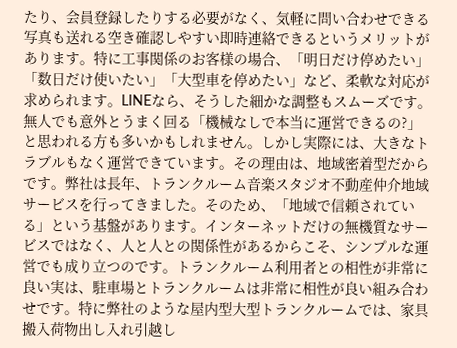たり、会員登録したりする必要がなく、気軽に問い合わせできる写真も送れる空き確認しやすい即時連絡できるというメリットがあります。特に工事関係のお客様の場合、「明日だけ停めたい」「数日だけ使いたい」「大型車を停めたい」など、柔軟な対応が求められます。LINEなら、そうした細かな調整もスムーズです。無人でも意外とうまく回る「機械なしで本当に運営できるの?」と思われる方も多いかもしれません。しかし実際には、大きなトラブルもなく運営できています。その理由は、地域密着型だからです。弊社は長年、トランクルーム音楽スタジオ不動産仲介地域サービスを行ってきました。そのため、「地域で信頼されている」という基盤があります。インターネットだけの無機質なサービスではなく、人と人との関係性があるからこそ、シンプルな運営でも成り立つのです。トランクルーム利用者との相性が非常に良い実は、駐車場とトランクルームは非常に相性が良い組み合わせです。特に弊社のような屋内型大型トランクルームでは、家具搬入荷物出し入れ引越し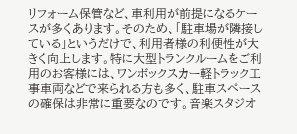リフォーム保管など、車利用が前提になるケースが多くあります。そのため、「駐車場が隣接している」というだけで、利用者様の利便性が大きく向上します。特に大型トランクルームをご利用のお客様には、ワンボックスカー軽トラック工事車両などで来られる方も多く、駐車スペースの確保は非常に重要なのです。音楽スタジオ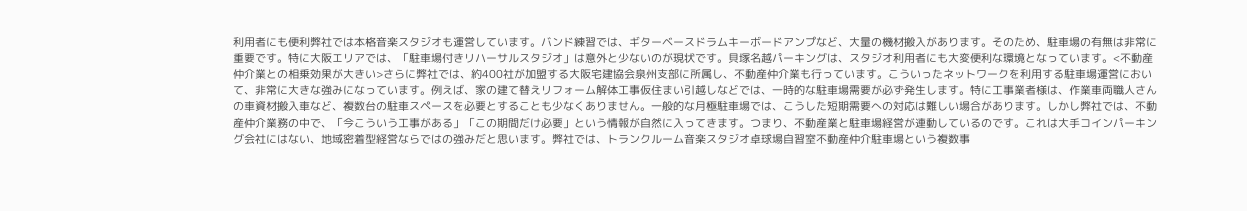利用者にも便利弊社では本格音楽スタジオも運営しています。バンド練習では、ギターベースドラムキーボードアンプなど、大量の機材搬入があります。そのため、駐車場の有無は非常に重要です。特に大阪エリアでは、「駐車場付きリハーサルスタジオ」は意外と少ないのが現状です。貝塚名越パーキングは、スタジオ利用者にも大変便利な環境となっています。<不動産仲介業との相乗効果が大きい>さらに弊社では、約400社が加盟する大阪宅建協会泉州支部に所属し、不動産仲介業も行っています。こういったネットワークを利用する駐車場運営において、非常に大きな強みになっています。例えば、家の建て替えリフォーム解体工事仮住まい引越しなどでは、一時的な駐車場需要が必ず発生します。特に工事業者様は、作業車両職人さんの車資材搬入車など、複数台の駐車スペースを必要とすることも少なくありません。一般的な月極駐車場では、こうした短期需要への対応は難しい場合があります。しかし弊社では、不動産仲介業務の中で、「今こういう工事がある」「この期間だけ必要」という情報が自然に入ってきます。つまり、不動産業と駐車場経営が連動しているのです。これは大手コインパーキング会社にはない、地域密着型経営ならではの強みだと思います。弊社では、トランクルーム音楽スタジオ卓球場自習室不動産仲介駐車場という複数事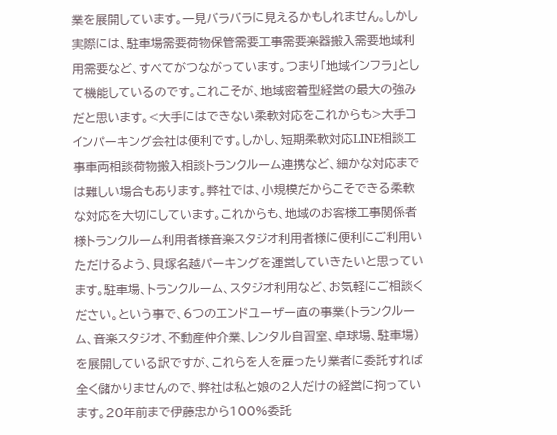業を展開しています。一見バラバラに見えるかもしれません。しかし実際には、駐車場需要荷物保管需要工事需要楽器搬入需要地域利用需要など、すべてがつながっています。つまり「地域インフラ」として機能しているのです。これこそが、地域密着型経営の最大の強みだと思います。<大手にはできない柔軟対応をこれからも>大手コインパーキング会社は便利です。しかし、短期柔軟対応LINE相談工事車両相談荷物搬入相談トランクルーム連携など、細かな対応までは難しい場合もあります。弊社では、小規模だからこそできる柔軟な対応を大切にしています。これからも、地域のお客様工事関係者様トランクルーム利用者様音楽スタジオ利用者様に便利にご利用いただけるよう、貝塚名越パーキングを運営していきたいと思っています。駐車場、トランクルーム、スタジオ利用など、お気軽にご相談ください。という事で、6つのエンドユーザー直の事業(トランクルーム、音楽スタジオ、不動産仲介業、レンタル自習室、卓球場、駐車場)を展開している訳ですが、これらを人を雇ったり業者に委託すれば全く儲かりませんので、弊社は私と娘の2人だけの経営に拘っています。20年前まで伊藤忠から100%委託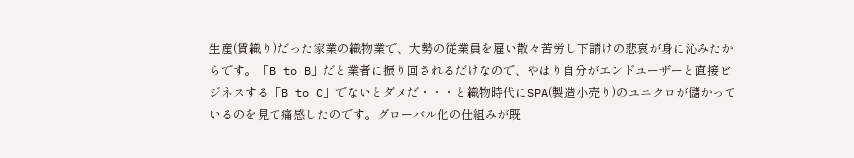生産(賃織り)だった家業の織物業で、大勢の従業員を雇い散々苦労し下請けの悲哀が身に沁みたからです。「B to B」だと業者に振り回されるだけなので、やはり自分がエンドユーザーと直接ビジネスする「B to C」でないとダメだ・・・と織物時代にSPA(製造小売り)のユニクロが儲かっているのを見て痛感したのです。グローバル化の仕組みが既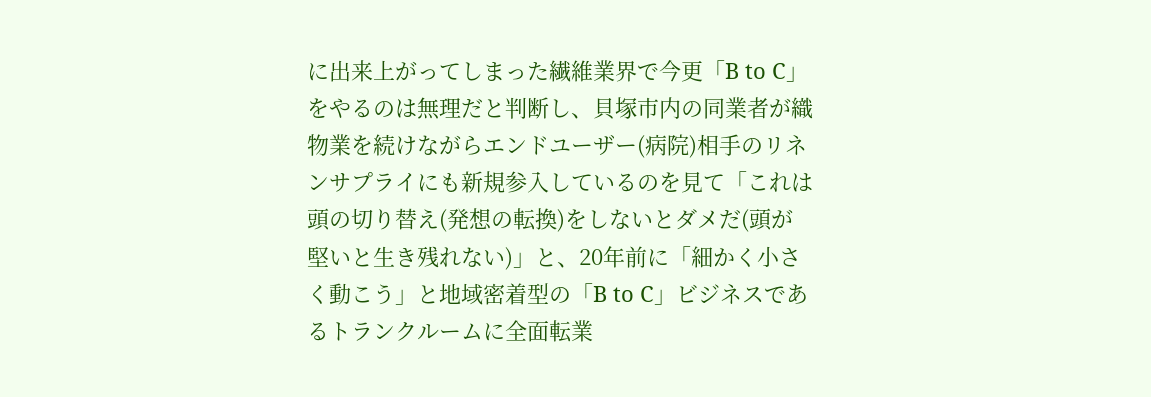に出来上がってしまった繊維業界で今更「B to C」をやるのは無理だと判断し、貝塚市内の同業者が織物業を続けながらエンドユーザー(病院)相手のリネンサプライにも新規参入しているのを見て「これは頭の切り替え(発想の転換)をしないとダメだ(頭が堅いと生き残れない)」と、20年前に「細かく小さく動こう」と地域密着型の「B to C」ビジネスであるトランクルームに全面転業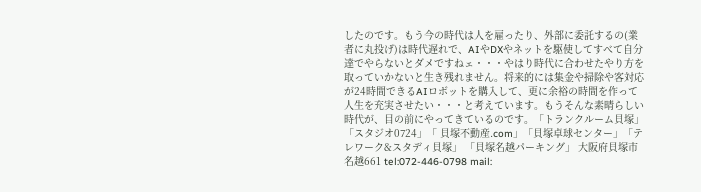したのです。もう今の時代は人を雇ったり、外部に委託するの(業者に丸投げ)は時代遅れで、AIやDXやネットを駆使してすべて自分達でやらないとダメですねェ・・・やはり時代に合わせたやり方を取っていかないと生き残れません。将来的には集金や掃除や客対応が24時間できるAIロボットを購入して、更に余裕の時間を作って人生を充実させたい・・・と考えています。もうそんな素晴らしい時代が、目の前にやってきているのです。「トランクルーム貝塚」「スタジオ0724」「 貝塚不動産.com」「貝塚卓球センター」「テレワーク&スタディ貝塚」 「貝塚名越パーキング」 大阪府貝塚市名越661 tel:072-446-0798 mail: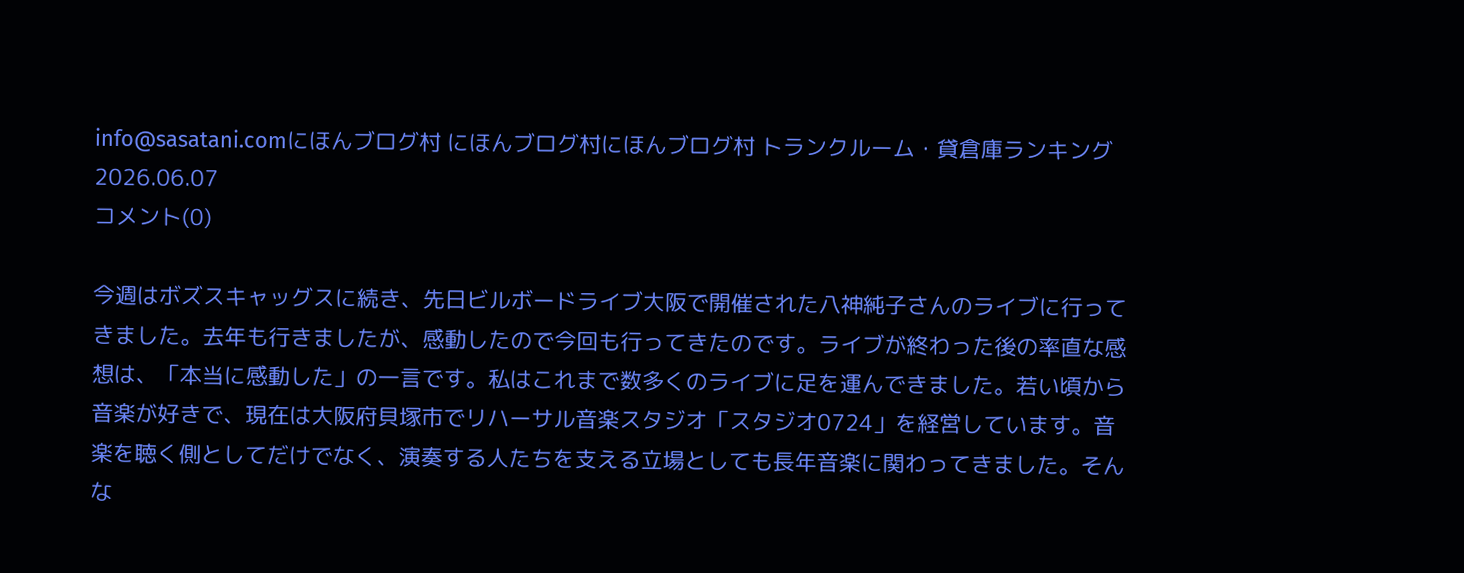info@sasatani.comにほんブログ村 にほんブログ村にほんブログ村 トランクルーム・貸倉庫ランキング
2026.06.07
コメント(0)

今週はボズスキャッグスに続き、先日ビルボードライブ大阪で開催された八神純子さんのライブに行ってきました。去年も行きましたが、感動したので今回も行ってきたのです。ライブが終わった後の率直な感想は、「本当に感動した」の一言です。私はこれまで数多くのライブに足を運んできました。若い頃から音楽が好きで、現在は大阪府貝塚市でリハーサル音楽スタジオ「スタジオ0724」を経営しています。音楽を聴く側としてだけでなく、演奏する人たちを支える立場としても長年音楽に関わってきました。そんな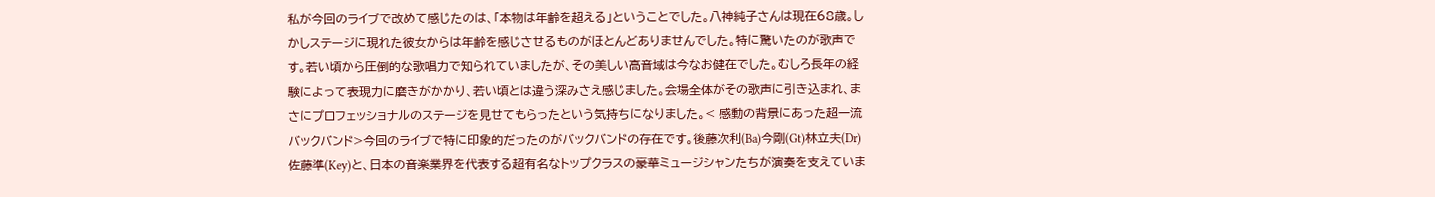私が今回のライブで改めて感じたのは、「本物は年齢を超える」ということでした。八神純子さんは現在68歳。しかしステージに現れた彼女からは年齢を感じさせるものがほとんどありませんでした。特に驚いたのが歌声です。若い頃から圧倒的な歌唱力で知られていましたが、その美しい高音域は今なお健在でした。むしろ長年の経験によって表現力に磨きがかかり、若い頃とは違う深みさえ感じました。会場全体がその歌声に引き込まれ、まさにプロフェッショナルのステージを見せてもらったという気持ちになりました。< 感動の背景にあった超一流バックバンド>今回のライブで特に印象的だったのがバックバンドの存在です。後藤次利(Ba)今剛(Gt)林立夫(Dr)佐藤準(Key)と、日本の音楽業界を代表する超有名なトップクラスの豪華ミュージシャンたちが演奏を支えていま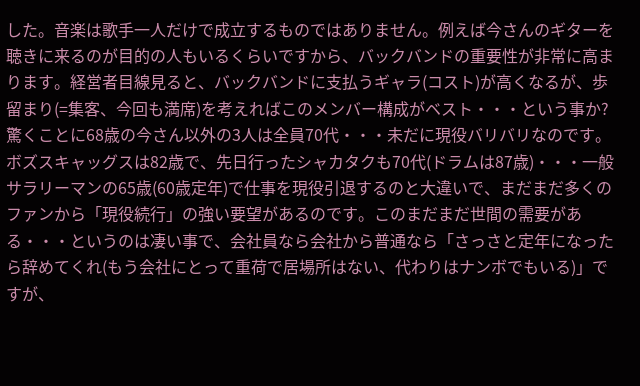した。音楽は歌手一人だけで成立するものではありません。例えば今さんのギターを聴きに来るのが目的の人もいるくらいですから、バックバンドの重要性が非常に高まります。経営者目線見ると、バックバンドに支払うギャラ(コスト)が高くなるが、歩留まり(=集客、今回も満席)を考えればこのメンバー構成がベスト・・・という事か?驚くことに68歳の今さん以外の3人は全員70代・・・未だに現役バリバリなのです。ボズスキャッグスは82歳で、先日行ったシャカタクも70代(ドラムは87歳)・・・一般サラリーマンの65歳(60歳定年)で仕事を現役引退するのと大違いで、まだまだ多くのファンから「現役続行」の強い要望があるのです。このまだまだ世間の需要がある・・・というのは凄い事で、会社員なら会社から普通なら「さっさと定年になったら辞めてくれ(もう会社にとって重荷で居場所はない、代わりはナンボでもいる)」ですが、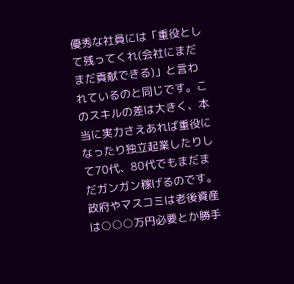優秀な社員には「重役として残ってくれ(会社にまだまだ貢献できる)」と言われているのと同じです。このスキルの差は大きく、本当に実力さえあれば重役になったり独立起業したりして70代、80代でもまだまだガンガン稼げるのです。政府やマスコミは老後資産は○○○万円必要とか勝手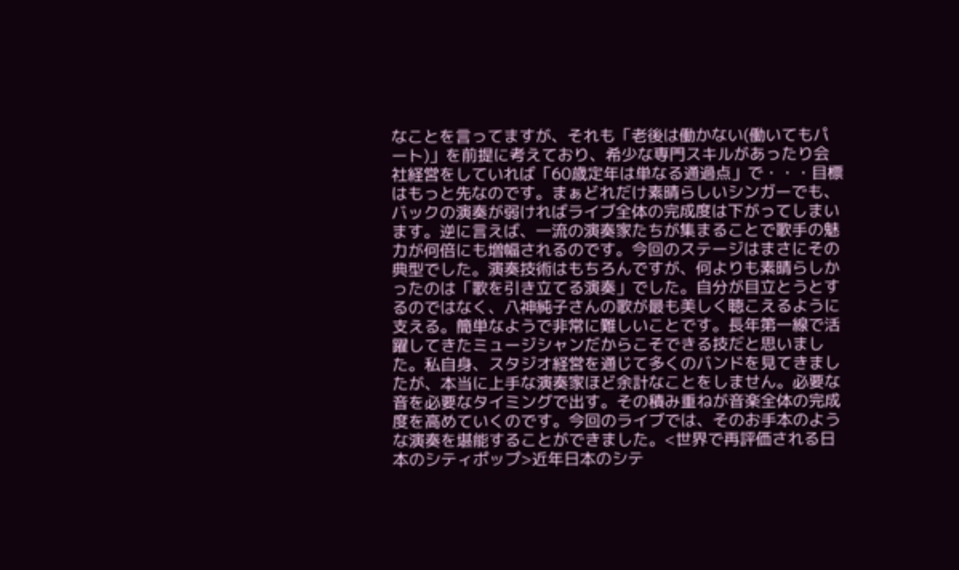なことを言ってますが、それも「老後は働かない(働いてもパート)」を前提に考えており、希少な専門スキルがあったり会社経営をしていれば「60歳定年は単なる通過点」で・・・目標はもっと先なのです。まぁどれだけ素晴らしいシンガーでも、バックの演奏が弱ければライブ全体の完成度は下がってしまいます。逆に言えば、一流の演奏家たちが集まることで歌手の魅力が何倍にも増幅されるのです。今回のステージはまさにその典型でした。演奏技術はもちろんですが、何よりも素晴らしかったのは「歌を引き立てる演奏」でした。自分が目立とうとするのではなく、八神純子さんの歌が最も美しく聴こえるように支える。簡単なようで非常に難しいことです。長年第一線で活躍してきたミュージシャンだからこそできる技だと思いました。私自身、スタジオ経営を通じて多くのバンドを見てきましたが、本当に上手な演奏家ほど余計なことをしません。必要な音を必要なタイミングで出す。その積み重ねが音楽全体の完成度を高めていくのです。今回のライブでは、そのお手本のような演奏を堪能することができました。<世界で再評価される日本のシティポップ>近年日本のシテ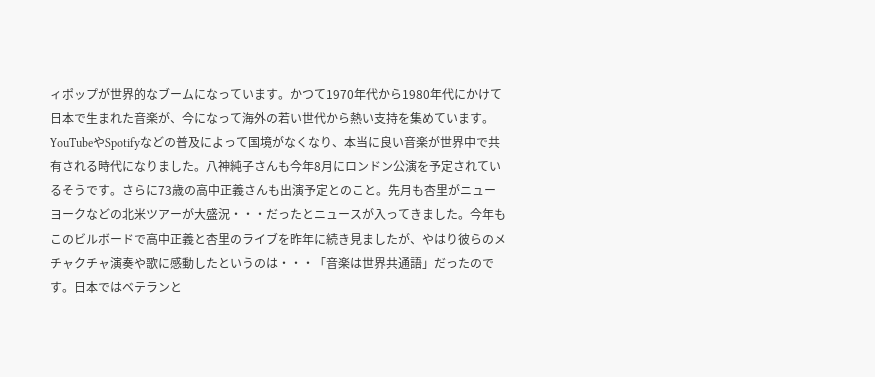ィポップが世界的なブームになっています。かつて1970年代から1980年代にかけて日本で生まれた音楽が、今になって海外の若い世代から熱い支持を集めています。YouTubeやSpotifyなどの普及によって国境がなくなり、本当に良い音楽が世界中で共有される時代になりました。八神純子さんも今年8月にロンドン公演を予定されているそうです。さらに73歳の高中正義さんも出演予定とのこと。先月も杏里がニューヨークなどの北米ツアーが大盛況・・・だったとニュースが入ってきました。今年もこのビルボードで高中正義と杏里のライブを昨年に続き見ましたが、やはり彼らのメチャクチャ演奏や歌に感動したというのは・・・「音楽は世界共通語」だったのです。日本ではベテランと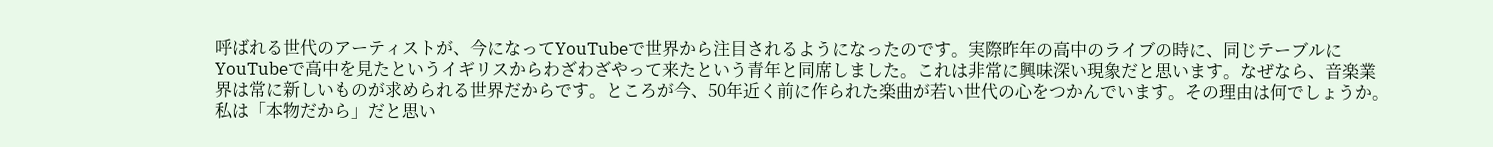呼ばれる世代のアーティストが、今になってYouTubeで世界から注目されるようになったのです。実際昨年の高中のライブの時に、同じテーブルにYouTubeで高中を見たというイギリスからわざわざやって来たという青年と同席しました。これは非常に興味深い現象だと思います。なぜなら、音楽業界は常に新しいものが求められる世界だからです。ところが今、50年近く前に作られた楽曲が若い世代の心をつかんでいます。その理由は何でしょうか。私は「本物だから」だと思い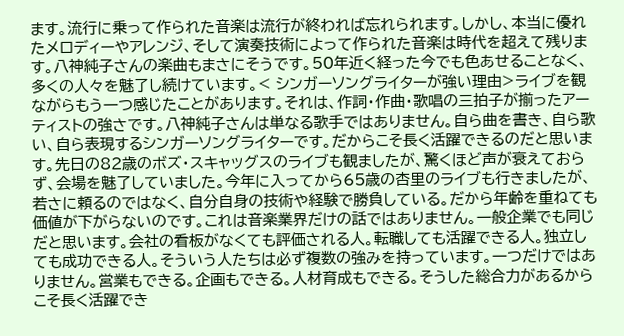ます。流行に乗って作られた音楽は流行が終われば忘れられます。しかし、本当に優れたメロディーやアレンジ、そして演奏技術によって作られた音楽は時代を超えて残ります。八神純子さんの楽曲もまさにそうです。50年近く経った今でも色あせることなく、多くの人々を魅了し続けています。< シンガーソングライターが強い理由>ライブを観ながらもう一つ感じたことがあります。それは、作詞・作曲・歌唱の三拍子が揃ったアーティストの強さです。八神純子さんは単なる歌手ではありません。自ら曲を書き、自ら歌い、自ら表現するシンガーソングライターです。だからこそ長く活躍できるのだと思います。先日の82歳のボズ・スキャッグスのライブも観ましたが、驚くほど声が衰えておらず、会場を魅了していました。今年に入ってから65歳の杏里のライブも行きましたが、若さに頼るのではなく、自分自身の技術や経験で勝負している。だから年齢を重ねても価値が下がらないのです。これは音楽業界だけの話ではありません。一般企業でも同じだと思います。会社の看板がなくても評価される人。転職しても活躍できる人。独立しても成功できる人。そういう人たちは必ず複数の強みを持っています。一つだけではありません。営業もできる。企画もできる。人材育成もできる。そうした総合力があるからこそ長く活躍でき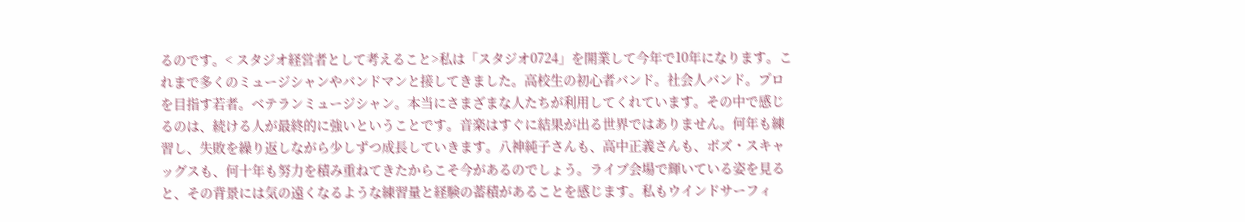るのです。< スタジオ経営者として考えること>私は「スタジオ0724」を開業して今年で10年になります。これまで多くのミュージシャンやバンドマンと接してきました。高校生の初心者バンド。社会人バンド。プロを目指す若者。ベテランミュージシャン。本当にさまざまな人たちが利用してくれています。その中で感じるのは、続ける人が最終的に強いということです。音楽はすぐに結果が出る世界ではありません。何年も練習し、失敗を繰り返しながら少しずつ成長していきます。八神純子さんも、高中正義さんも、ボズ・スキャッグスも、何十年も努力を積み重ねてきたからこそ今があるのでしょう。ライブ会場で輝いている姿を見ると、その背景には気の遠くなるような練習量と経験の蓄積があることを感じます。私もウインドサーフィ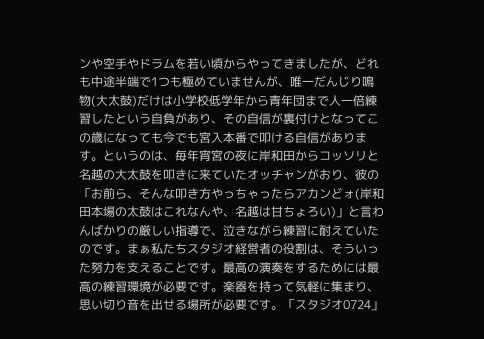ンや空手やドラムを若い頃からやってきましたが、どれも中途半端で1つも極めていませんが、唯一だんじり鳴物(大太鼓)だけは小学校低学年から青年団まで人一倍練習したという自負があり、その自信が裏付けとなってこの歳になっても今でも宮入本番で叩ける自信があります。というのは、毎年宵宮の夜に岸和田からコッソリと名越の大太鼓を叩きに来ていたオッチャンがおり、彼の「お前ら、そんな叩き方やっちゃったらアカンどォ(岸和田本場の太鼓はこれなんや、名越は甘ちょろい)」と言わんばかりの厳しい指導で、泣きながら練習に耐えていたのです。まぁ私たちスタジオ経営者の役割は、そういった努力を支えることです。最高の演奏をするためには最高の練習環境が必要です。楽器を持って気軽に集まり、思い切り音を出せる場所が必要です。「スタジオ0724」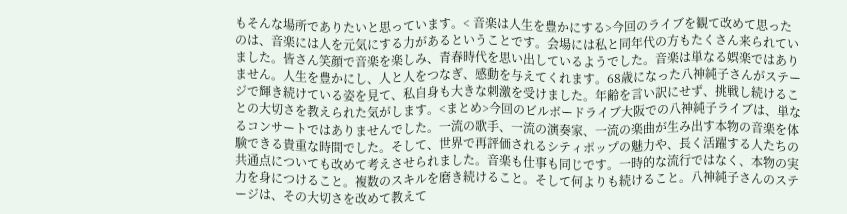もそんな場所でありたいと思っています。< 音楽は人生を豊かにする>今回のライブを観て改めて思ったのは、音楽には人を元気にする力があるということです。会場には私と同年代の方もたくさん来られていました。皆さん笑顔で音楽を楽しみ、青春時代を思い出しているようでした。音楽は単なる娯楽ではありません。人生を豊かにし、人と人をつなぎ、感動を与えてくれます。68歳になった八神純子さんがステージで輝き続けている姿を見て、私自身も大きな刺激を受けました。年齢を言い訳にせず、挑戦し続けることの大切さを教えられた気がします。<まとめ>今回のビルボードライブ大阪での八神純子ライブは、単なるコンサートではありませんでした。一流の歌手、一流の演奏家、一流の楽曲が生み出す本物の音楽を体験できる貴重な時間でした。そして、世界で再評価されるシティポップの魅力や、長く活躍する人たちの共通点についても改めて考えさせられました。音楽も仕事も同じです。一時的な流行ではなく、本物の実力を身につけること。複数のスキルを磨き続けること。そして何よりも続けること。八神純子さんのステージは、その大切さを改めて教えて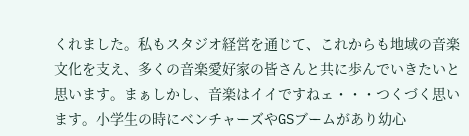くれました。私もスタジオ経営を通じて、これからも地域の音楽文化を支え、多くの音楽愛好家の皆さんと共に歩んでいきたいと思います。まぁしかし、音楽はイイですねェ・・・つくづく思います。小学生の時にベンチャーズやGSブームがあり幼心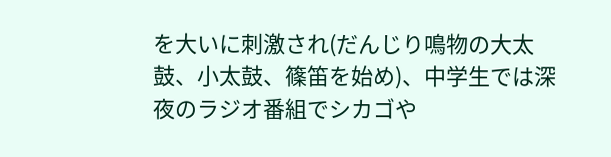を大いに刺激され(だんじり鳴物の大太鼓、小太鼓、篠笛を始め)、中学生では深夜のラジオ番組でシカゴや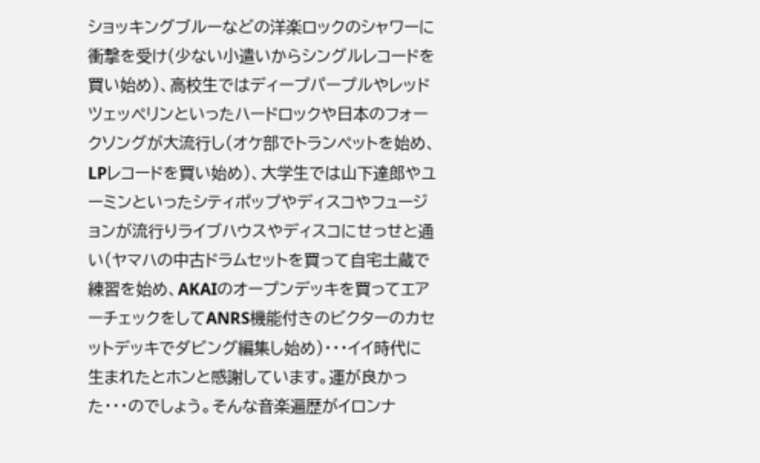ショッキングブルーなどの洋楽ロックのシャワーに衝撃を受け(少ない小遣いからシングルレコードを買い始め)、高校生ではディープパープルやレッドツェッペリンといったハードロックや日本のフォークソングが大流行し(オケ部でトランペットを始め、LPレコードを買い始め)、大学生では山下達郎やユーミンといったシティポップやディスコやフュージョンが流行りライブハウスやディスコにせっせと通い(ヤマハの中古ドラムセットを買って自宅土蔵で練習を始め、AKAIのオープンデッキを買ってエアーチェックをしてANRS機能付きのビクターのカセットデッキでダビング編集し始め)・・・イイ時代に生まれたとホンと感謝しています。運が良かった・・・のでしょう。そんな音楽遍歴がイロンナ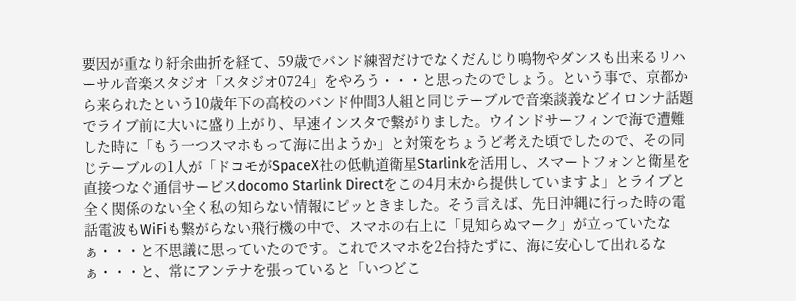要因が重なり紆余曲折を経て、59歳でバンド練習だけでなくだんじり鳴物やダンスも出来るリハーサル音楽スタジオ「スタジオ0724」をやろう・・・と思ったのでしょう。という事で、京都から来られたという10歳年下の高校のバンド仲間3人組と同じテーブルで音楽談義などイロンナ話題でライブ前に大いに盛り上がり、早速インスタで繋がりました。ウインドサーフィンで海で遭難した時に「もう一つスマホもって海に出ようか」と対策をちょうど考えた頃でしたので、その同じテーブルの1人が「ドコモがSpaceX社の低軌道衛星Starlinkを活用し、スマートフォンと衛星を直接つなぐ通信サービスdocomo Starlink Directをこの4月末から提供していますよ」とライブと全く関係のない全く私の知らない情報にピッときました。そう言えば、先日沖縄に行った時の電話電波もWiFiも繋がらない飛行機の中で、スマホの右上に「見知らぬマーク」が立っていたなぁ・・・と不思議に思っていたのです。これでスマホを2台持たずに、海に安心して出れるなぁ・・・と、常にアンテナを張っていると「いつどこ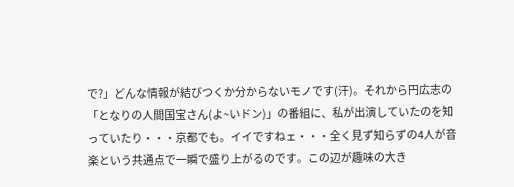で?」どんな情報が結びつくか分からないモノです(汗)。それから円広志の「となりの人間国宝さん(よ~いドン)」の番組に、私が出演していたのを知っていたり・・・京都でも。イイですねェ・・・全く見ず知らずの4人が音楽という共通点で一瞬で盛り上がるのです。この辺が趣味の大き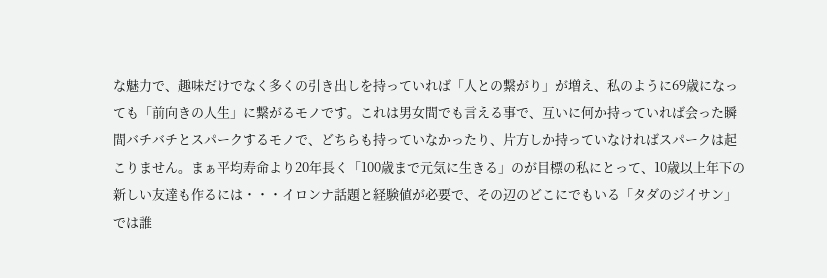な魅力で、趣味だけでなく多くの引き出しを持っていれば「人との繋がり」が増え、私のように69歳になっても「前向きの人生」に繋がるモノです。これは男女間でも言える事で、互いに何か持っていれば会った瞬間バチバチとスパークするモノで、どちらも持っていなかったり、片方しか持っていなければスパークは起こりません。まぁ平均寿命より20年長く「100歳まで元気に生きる」のが目標の私にとって、10歳以上年下の新しい友達も作るには・・・イロンナ話題と経験値が必要で、その辺のどこにでもいる「タダのジイサン」では誰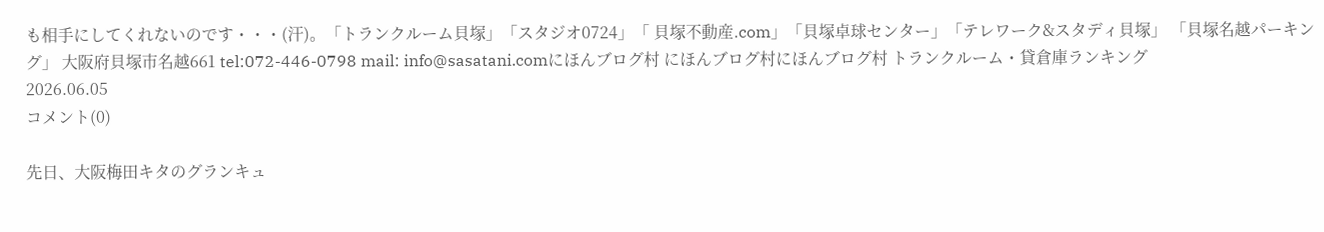も相手にしてくれないのです・・・(汗)。「トランクルーム貝塚」「スタジオ0724」「 貝塚不動産.com」「貝塚卓球センター」「テレワーク&スタディ貝塚」 「貝塚名越パーキング」 大阪府貝塚市名越661 tel:072-446-0798 mail: info@sasatani.comにほんブログ村 にほんブログ村にほんブログ村 トランクルーム・貸倉庫ランキング
2026.06.05
コメント(0)

先日、大阪梅田キタのグランキュ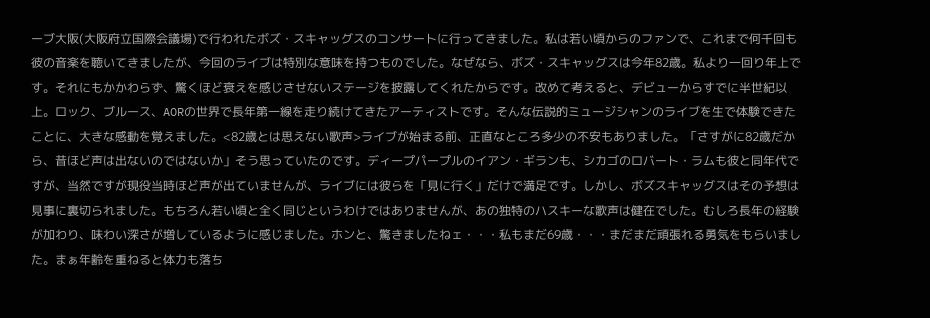ーブ大阪(大阪府立国際会議場)で行われたボズ・スキャッグスのコンサートに行ってきました。私は若い頃からのファンで、これまで何千回も彼の音楽を聴いてきましたが、今回のライブは特別な意味を持つものでした。なぜなら、ボズ・スキャッグスは今年82歳。私より一回り年上です。それにもかかわらず、驚くほど衰えを感じさせないステージを披露してくれたからです。改めて考えると、デビューからすでに半世紀以上。ロック、ブルース、AORの世界で長年第一線を走り続けてきたアーティストです。そんな伝説的ミュージシャンのライブを生で体験できたことに、大きな感動を覚えました。<82歳とは思えない歌声>ライブが始まる前、正直なところ多少の不安もありました。「さすがに82歳だから、昔ほど声は出ないのではないか」そう思っていたのです。ディープパープルのイアン・ギランも、シカゴのロバート・ラムも彼と同年代ですが、当然ですが現役当時ほど声が出ていませんが、ライブには彼らを「見に行く」だけで満足です。しかし、ボズスキャッグスはその予想は見事に裏切られました。もちろん若い頃と全く同じというわけではありませんが、あの独特のハスキーな歌声は健在でした。むしろ長年の経験が加わり、味わい深さが増しているように感じました。ホンと、驚きましたねェ・・・私もまだ69歳・・・まだまだ頑張れる勇気をもらいました。まぁ年齢を重ねると体力も落ち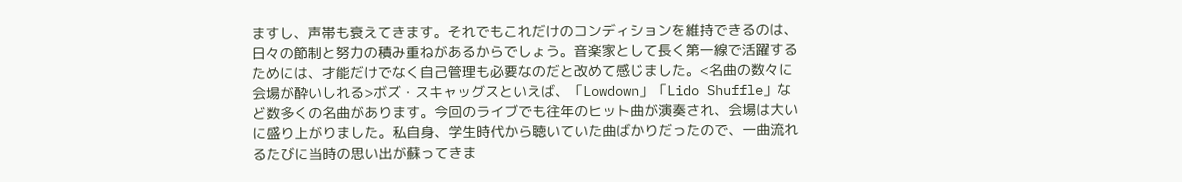ますし、声帯も衰えてきます。それでもこれだけのコンディションを維持できるのは、日々の節制と努力の積み重ねがあるからでしょう。音楽家として長く第一線で活躍するためには、才能だけでなく自己管理も必要なのだと改めて感じました。<名曲の数々に会場が酔いしれる>ボズ・スキャッグスといえば、「Lowdown」「Lido Shuffle」など数多くの名曲があります。今回のライブでも往年のヒット曲が演奏され、会場は大いに盛り上がりました。私自身、学生時代から聴いていた曲ばかりだったので、一曲流れるたびに当時の思い出が蘇ってきま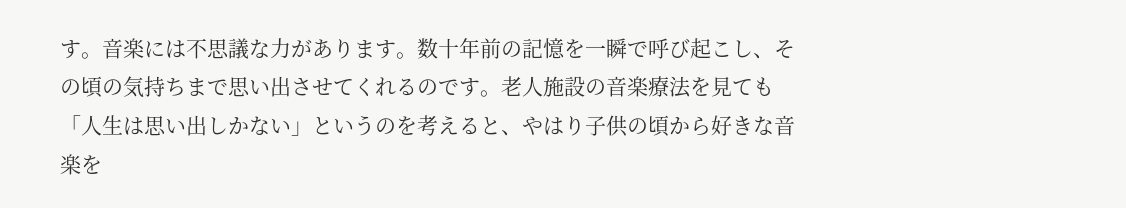す。音楽には不思議な力があります。数十年前の記憶を一瞬で呼び起こし、その頃の気持ちまで思い出させてくれるのです。老人施設の音楽療法を見ても「人生は思い出しかない」というのを考えると、やはり子供の頃から好きな音楽を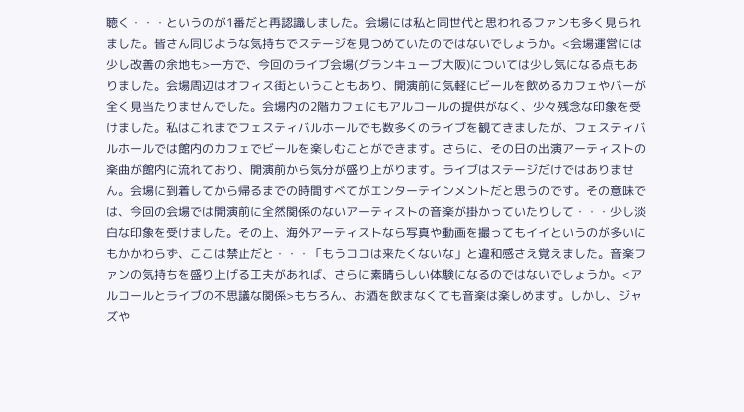聴く・・・というのが1番だと再認識しました。会場には私と同世代と思われるファンも多く見られました。皆さん同じような気持ちでステージを見つめていたのではないでしょうか。<会場運営には少し改善の余地も>一方で、今回のライブ会場(グランキューブ大阪)については少し気になる点もありました。会場周辺はオフィス街ということもあり、開演前に気軽にビールを飲めるカフェやバーが全く見当たりませんでした。会場内の2階カフェにもアルコールの提供がなく、少々残念な印象を受けました。私はこれまでフェスティバルホールでも数多くのライブを観てきましたが、フェスティバルホールでは館内のカフェでビールを楽しむことができます。さらに、その日の出演アーティストの楽曲が館内に流れており、開演前から気分が盛り上がります。ライブはステージだけではありません。会場に到着してから帰るまでの時間すべてがエンターテインメントだと思うのです。その意味では、今回の会場では開演前に全然関係のないアーティストの音楽が掛かっていたりして・・・少し淡白な印象を受けました。その上、海外アーティストなら写真や動画を撮ってもイイというのが多いにもかかわらず、ここは禁止だと・・・「もうココは来たくないな」と違和感さえ覚えました。音楽ファンの気持ちを盛り上げる工夫があれば、さらに素晴らしい体験になるのではないでしょうか。<アルコールとライブの不思議な関係>もちろん、お酒を飲まなくても音楽は楽しめます。しかし、ジャズや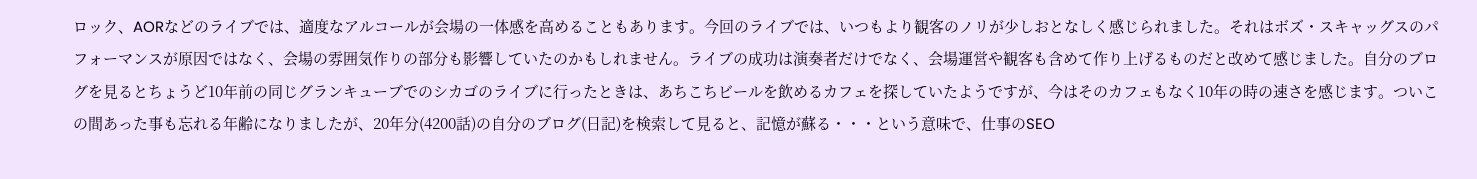ロック、AORなどのライブでは、適度なアルコールが会場の一体感を高めることもあります。今回のライブでは、いつもより観客のノリが少しおとなしく感じられました。それはボズ・スキャッグスのパフォーマンスが原因ではなく、会場の雰囲気作りの部分も影響していたのかもしれません。ライブの成功は演奏者だけでなく、会場運営や観客も含めて作り上げるものだと改めて感じました。自分のブログを見るとちょうど10年前の同じグランキューブでのシカゴのライブに行ったときは、あちこちビールを飲めるカフェを探していたようですが、今はそのカフェもなく10年の時の速さを感じます。ついこの間あった事も忘れる年齢になりましたが、20年分(4200話)の自分のブログ(日記)を検索して見ると、記憶が蘇る・・・という意味で、仕事のSEO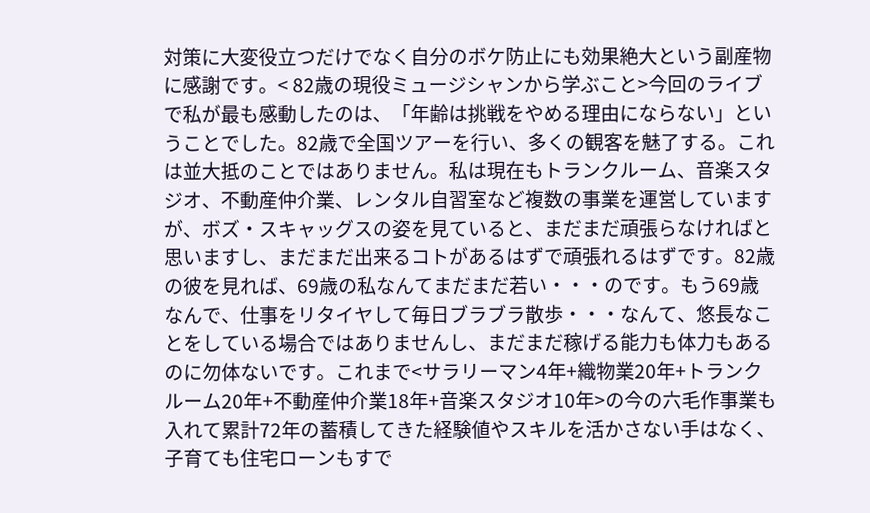対策に大変役立つだけでなく自分のボケ防止にも効果絶大という副産物に感謝です。< 82歳の現役ミュージシャンから学ぶこと>今回のライブで私が最も感動したのは、「年齢は挑戦をやめる理由にならない」ということでした。82歳で全国ツアーを行い、多くの観客を魅了する。これは並大抵のことではありません。私は現在もトランクルーム、音楽スタジオ、不動産仲介業、レンタル自習室など複数の事業を運営していますが、ボズ・スキャッグスの姿を見ていると、まだまだ頑張らなければと思いますし、まだまだ出来るコトがあるはずで頑張れるはずです。82歳の彼を見れば、69歳の私なんてまだまだ若い・・・のです。もう69歳なんで、仕事をリタイヤして毎日ブラブラ散歩・・・なんて、悠長なことをしている場合ではありませんし、まだまだ稼げる能力も体力もあるのに勿体ないです。これまで<サラリーマン4年+織物業20年+トランクルーム20年+不動産仲介業18年+音楽スタジオ10年>の今の六毛作事業も入れて累計72年の蓄積してきた経験値やスキルを活かさない手はなく、子育ても住宅ローンもすで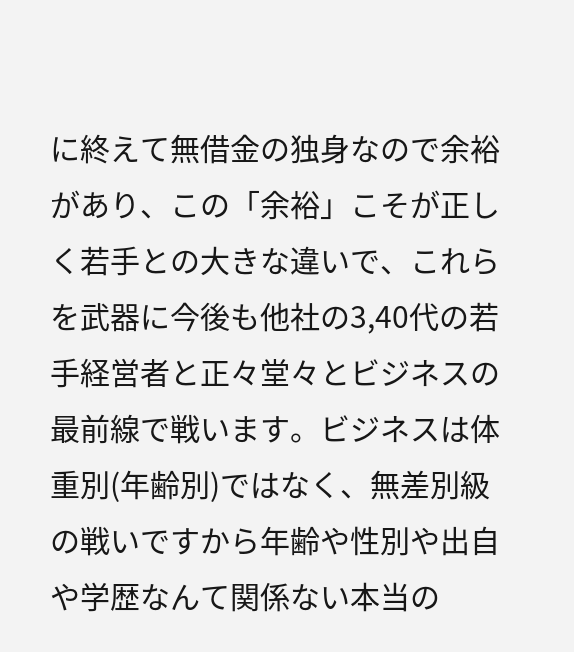に終えて無借金の独身なので余裕があり、この「余裕」こそが正しく若手との大きな違いで、これらを武器に今後も他社の3,40代の若手経営者と正々堂々とビジネスの最前線で戦います。ビジネスは体重別(年齢別)ではなく、無差別級の戦いですから年齢や性別や出自や学歴なんて関係ない本当の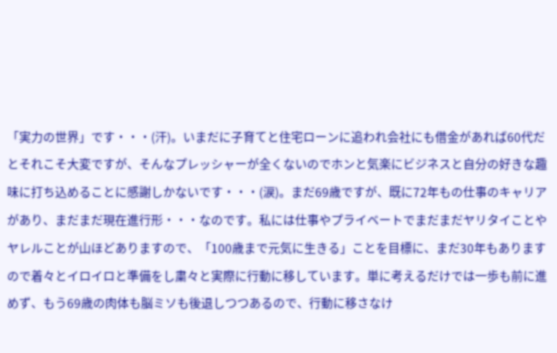「実力の世界」です・・・(汗)。いまだに子育てと住宅ローンに追われ会社にも借金があれば60代だとそれこそ大変ですが、そんなプレッシャーが全くないのでホンと気楽にビジネスと自分の好きな趣味に打ち込めることに感謝しかないです・・・(涙)。まだ69歳ですが、既に72年もの仕事のキャリアがあり、まだまだ現在進行形・・・なのです。私には仕事やプライベートでまだまだヤリタイことやヤレルことが山ほどありますので、「100歳まで元気に生きる」ことを目標に、まだ30年もありますので着々とイロイロと準備をし粛々と実際に行動に移しています。単に考えるだけでは一歩も前に進めず、もう69歳の肉体も脳ミソも後退しつつあるので、行動に移さなけ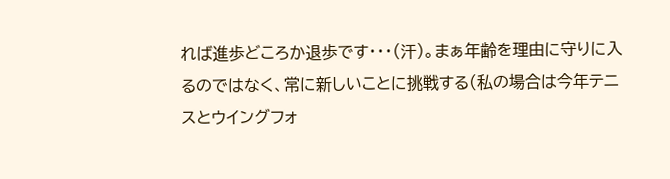れば進歩どころか退歩です・・・(汗)。まぁ年齢を理由に守りに入るのではなく、常に新しいことに挑戦する(私の場合は今年テニスとウイングフォ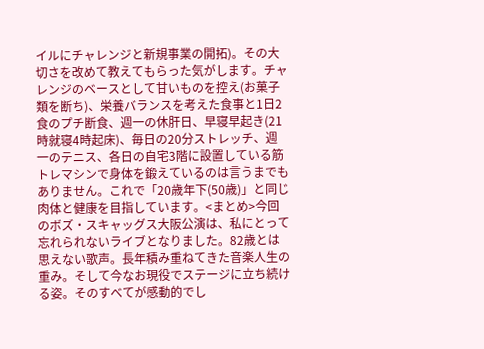イルにチャレンジと新規事業の開拓)。その大切さを改めて教えてもらった気がします。チャレンジのベースとして甘いものを控え(お菓子類を断ち)、栄養バランスを考えた食事と1日2食のプチ断食、週一の休肝日、早寝早起き(21時就寝4時起床)、毎日の20分ストレッチ、週一のテニス、各日の自宅3階に設置している筋トレマシンで身体を鍛えているのは言うまでもありません。これで「20歳年下(50歳)」と同じ肉体と健康を目指しています。<まとめ>今回のボズ・スキャッグス大阪公演は、私にとって忘れられないライブとなりました。82歳とは思えない歌声。長年積み重ねてきた音楽人生の重み。そして今なお現役でステージに立ち続ける姿。そのすべてが感動的でし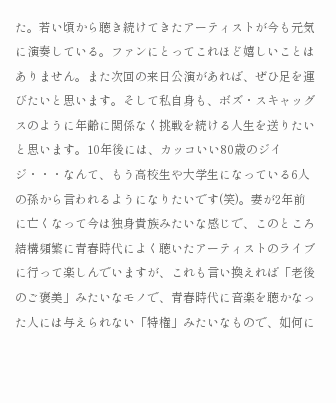た。若い頃から聴き続けてきたアーティストが今も元気に演奏している。ファンにとってこれほど嬉しいことはありません。また次回の来日公演があれば、ぜひ足を運びたいと思います。そして私自身も、ボズ・スキャッグスのように年齢に関係なく挑戦を続ける人生を送りたいと思います。10年後には、カッコいい80歳のジイジ・・・なんて、もう高校生や大学生になっている6人の孫から言われるようになりたいです(笑)。妻が2年前に亡くなって今は独身貴族みたいな感じで、このところ結構頻繁に青春時代によく聴いたアーティストのライブに行って楽しんでいますが、これも言い換えれば「老後のご褒美」みたいなモノで、青春時代に音楽を聴かなった人には与えられない「特権」みたいなもので、如何に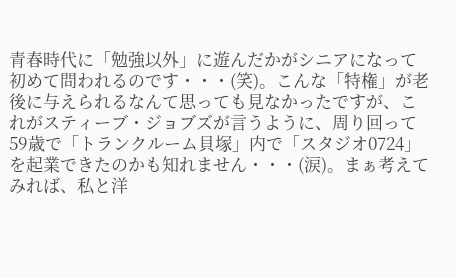青春時代に「勉強以外」に遊んだかがシニアになって初めて問われるのです・・・(笑)。こんな「特権」が老後に与えられるなんて思っても見なかったですが、これがスティーブ・ジョブズが言うように、周り回って59歳で「トランクルーム貝塚」内で「スタジオ0724」を起業できたのかも知れません・・・(涙)。まぁ考えてみれば、私と洋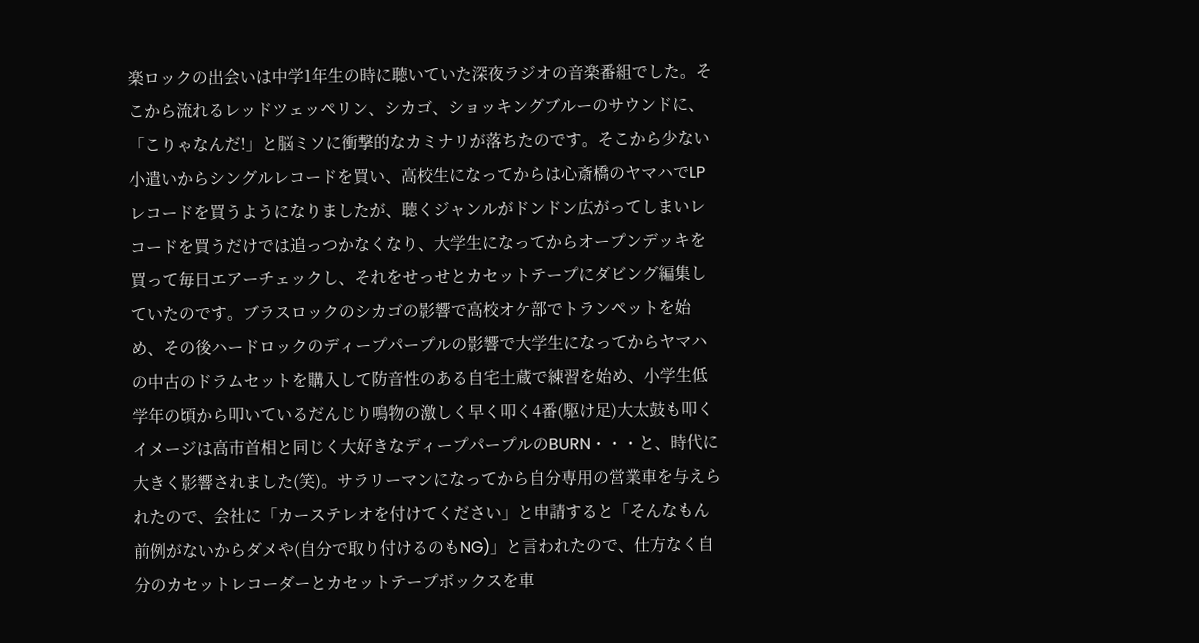楽ロックの出会いは中学1年生の時に聴いていた深夜ラジオの音楽番組でした。そこから流れるレッドツェッペリン、シカゴ、ショッキングブルーのサウンドに、「こりゃなんだ!」と脳ミソに衝撃的なカミナリが落ちたのです。そこから少ない小遣いからシングルレコードを買い、高校生になってからは心斎橋のヤマハでLPレコードを買うようになりましたが、聴くジャンルがドンドン広がってしまいレコードを買うだけでは追っつかなくなり、大学生になってからオープンデッキを買って毎日エアーチェックし、それをせっせとカセットテープにダビング編集していたのです。ブラスロックのシカゴの影響で高校オケ部でトランペットを始め、その後ハードロックのディープパープルの影響で大学生になってからヤマハの中古のドラムセットを購入して防音性のある自宅土蔵で練習を始め、小学生低学年の頃から叩いているだんじり鳴物の激しく早く叩く4番(駆け足)大太鼓も叩くイメージは高市首相と同じく大好きなディープパープルのBURN・・・と、時代に大きく影響されました(笑)。サラリーマンになってから自分専用の営業車を与えられたので、会社に「カーステレオを付けてください」と申請すると「そんなもん前例がないからダメや(自分で取り付けるのもNG)」と言われたので、仕方なく自分のカセットレコーダーとカセットテープボックスを車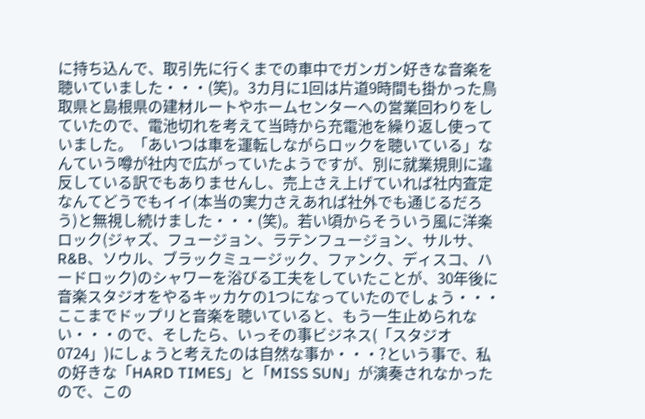に持ち込んで、取引先に行くまでの車中でガンガン好きな音楽を聴いていました・・・(笑)。3カ月に1回は片道9時間も掛かった鳥取県と島根県の建材ルートやホームセンターへの営業回わりをしていたので、電池切れを考えて当時から充電池を繰り返し使っていました。「あいつは車を運転しながらロックを聴いている」なんていう噂が社内で広がっていたようですが、別に就業規則に違反している訳でもありませんし、売上さえ上げていれば社内査定なんてどうでもイイ(本当の実力さえあれば社外でも通じるだろう)と無視し続けました・・・(笑)。若い頃からそういう風に洋楽ロック(ジャズ、フュージョン、ラテンフュージョン、サルサ、R&B、ソウル、ブラックミュージック、ファンク、ディスコ、ハードロック)のシャワーを浴びる工夫をしていたことが、30年後に音楽スタジオをやるキッカケの1つになっていたのでしょう・・・ここまでドップリと音楽を聴いていると、もう一生止められない・・・ので、そしたら、いっその事ビジネス(「スタジオ0724」)にしょうと考えたのは自然な事か・・・?という事で、私の好きな「HARD TIMES」と「MISS SUN」が演奏されなかったので、この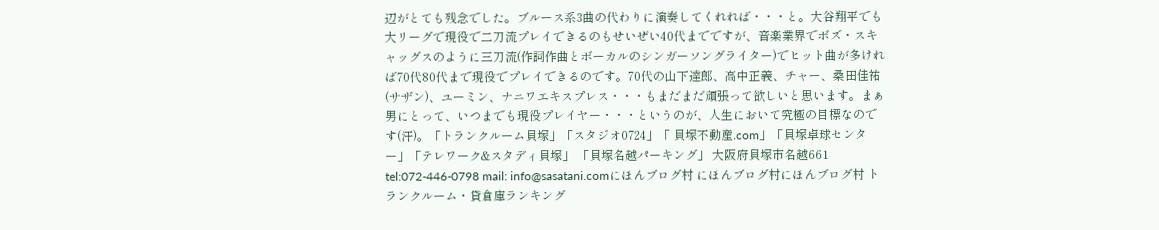辺がとても残念でした。ブルース系3曲の代わりに演奏してくれれば・・・と。大谷翔平でも大リーグで現役で二刀流プレイできるのもせいぜい40代までですが、音楽業界でボズ・スキャッグスのように三刀流(作詞作曲とボーカルのシンガーソングライター)でヒット曲が多ければ70代80代まで現役でプレイできるのです。70代の山下達郎、高中正義、チャー、桑田佳祐(サザン)、ユーミン、ナニワエキスプレス・・・もまだまだ頑張って欲しいと思います。まぁ男にとって、いつまでも現役プレイヤー・・・というのが、人生において究極の目標なのです(汗)。「トランクルーム貝塚」「スタジオ0724」「 貝塚不動産.com」「貝塚卓球センター」「テレワーク&スタディ貝塚」 「貝塚名越パーキング」 大阪府貝塚市名越661 tel:072-446-0798 mail: info@sasatani.comにほんブログ村 にほんブログ村にほんブログ村 トランクルーム・貸倉庫ランキング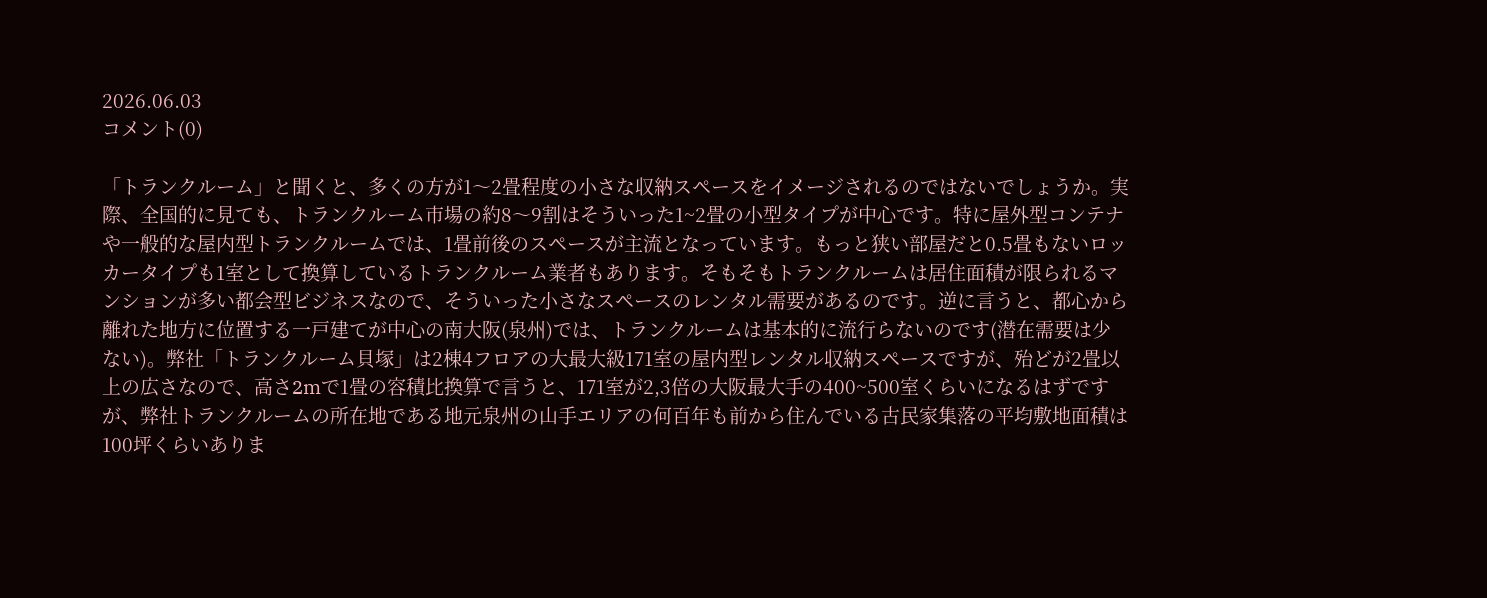2026.06.03
コメント(0)

「トランクルーム」と聞くと、多くの方が1〜2畳程度の小さな収納スペースをイメージされるのではないでしょうか。実際、全国的に見ても、トランクルーム市場の約8〜9割はそういった1~2畳の小型タイプが中心です。特に屋外型コンテナや一般的な屋内型トランクルームでは、1畳前後のスペースが主流となっています。もっと狭い部屋だと0.5畳もないロッカータイプも1室として換算しているトランクルーム業者もあります。そもそもトランクルームは居住面積が限られるマンションが多い都会型ビジネスなので、そういった小さなスペースのレンタル需要があるのです。逆に言うと、都心から離れた地方に位置する一戸建てが中心の南大阪(泉州)では、トランクルームは基本的に流行らないのです(潜在需要は少ない)。弊社「トランクルーム貝塚」は2棟4フロアの大最大級171室の屋内型レンタル収納スペースですが、殆どが2畳以上の広さなので、高さ2mで1畳の容積比換算で言うと、171室が2,3倍の大阪最大手の400~500室くらいになるはずですが、弊社トランクルームの所在地である地元泉州の山手エリアの何百年も前から住んでいる古民家集落の平均敷地面積は100坪くらいありま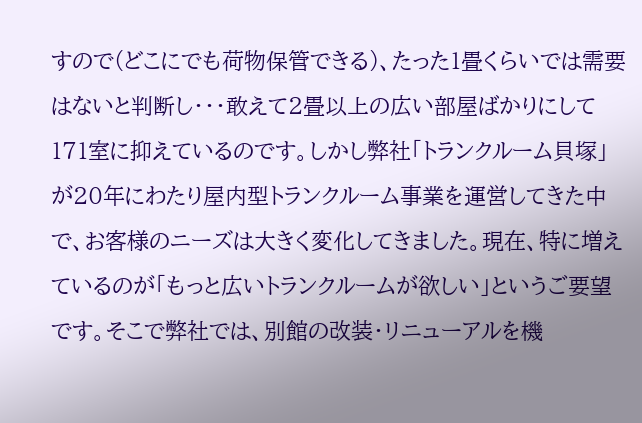すので(どこにでも荷物保管できる)、たった1畳くらいでは需要はないと判断し・・・敢えて2畳以上の広い部屋ばかりにして171室に抑えているのです。しかし弊社「トランクルーム貝塚」が20年にわたり屋内型トランクルーム事業を運営してきた中で、お客様のニーズは大きく変化してきました。現在、特に増えているのが「もっと広いトランクルームが欲しい」というご要望です。そこで弊社では、別館の改装・リニューアルを機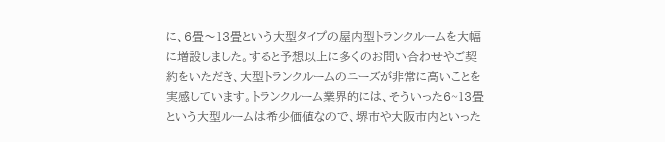に、6畳〜13畳という大型タイプの屋内型トランクルームを大幅に増設しました。すると予想以上に多くのお問い合わせやご契約をいただき、大型トランクルームのニーズが非常に高いことを実感しています。トランクルーム業界的には、そういった6~13畳という大型ルームは希少価値なので、堺市や大阪市内といった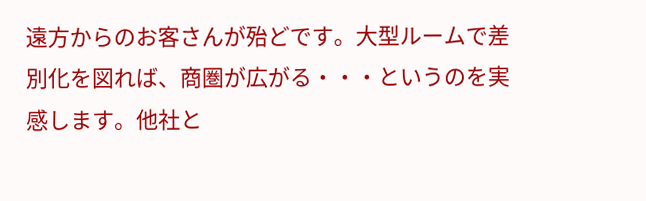遠方からのお客さんが殆どです。大型ルームで差別化を図れば、商圏が広がる・・・というのを実感します。他社と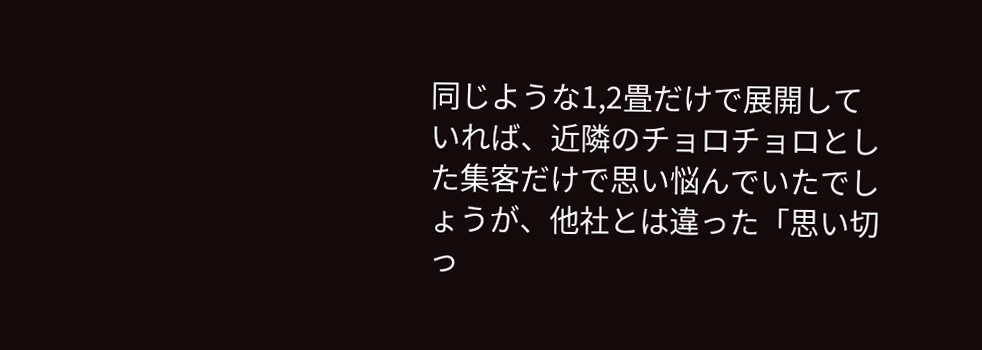同じような1,2畳だけで展開していれば、近隣のチョロチョロとした集客だけで思い悩んでいたでしょうが、他社とは違った「思い切っ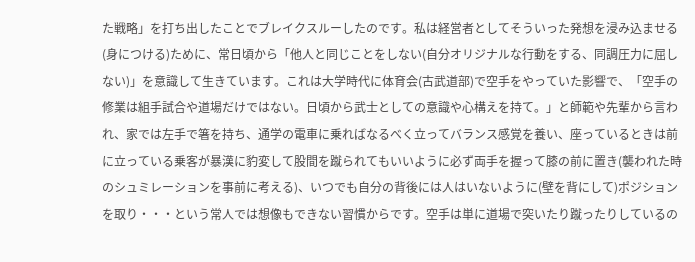た戦略」を打ち出したことでブレイクスルーしたのです。私は経営者としてそういった発想を浸み込ませる(身につける)ために、常日頃から「他人と同じことをしない(自分オリジナルな行動をする、同調圧力に屈しない)」を意識して生きています。これは大学時代に体育会(古武道部)で空手をやっていた影響で、「空手の修業は組手試合や道場だけではない。日頃から武士としての意識や心構えを持て。」と師範や先輩から言われ、家では左手で箸を持ち、通学の電車に乗ればなるべく立ってバランス感覚を養い、座っているときは前に立っている乗客が暴漢に豹変して股間を蹴られてもいいように必ず両手を握って膝の前に置き(襲われた時のシュミレーションを事前に考える)、いつでも自分の背後には人はいないように(壁を背にして)ポジションを取り・・・という常人では想像もできない習慣からです。空手は単に道場で突いたり蹴ったりしているの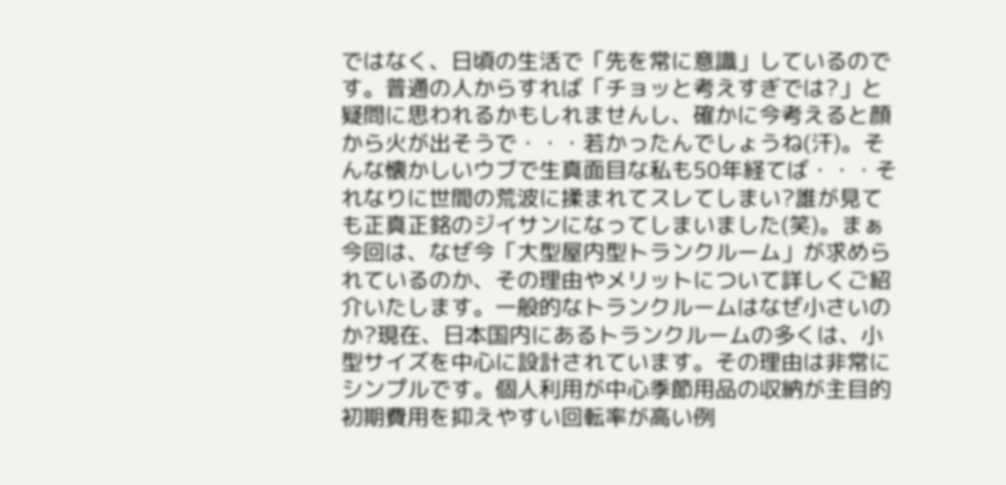ではなく、日頃の生活で「先を常に意識」しているのです。普通の人からすれば「チョッと考えすぎでは?」と疑問に思われるかもしれませんし、確かに今考えると顔から火が出そうで・・・若かったんでしょうね(汗)。そんな懐かしいウブで生真面目な私も50年経てば・・・それなりに世間の荒波に揉まれてスレてしまい?誰が見ても正真正銘のジイサンになってしまいました(笑)。まぁ今回は、なぜ今「大型屋内型トランクルーム」が求められているのか、その理由やメリットについて詳しくご紹介いたします。一般的なトランクルームはなぜ小さいのか?現在、日本国内にあるトランクルームの多くは、小型サイズを中心に設計されています。その理由は非常にシンプルです。個人利用が中心季節用品の収納が主目的初期費用を抑えやすい回転率が高い例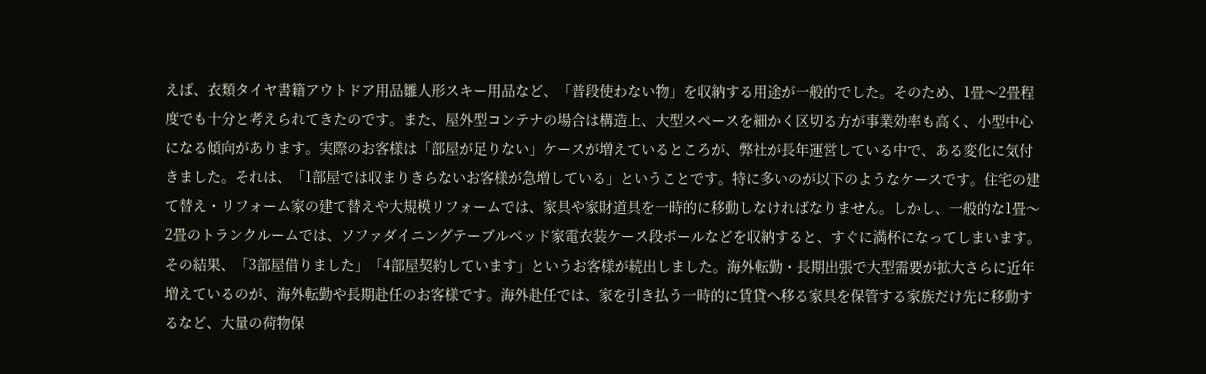えば、衣類タイヤ書籍アウトドア用品雛人形スキー用品など、「普段使わない物」を収納する用途が一般的でした。そのため、1畳〜2畳程度でも十分と考えられてきたのです。また、屋外型コンテナの場合は構造上、大型スペースを細かく区切る方が事業効率も高く、小型中心になる傾向があります。実際のお客様は「部屋が足りない」ケースが増えているところが、弊社が長年運営している中で、ある変化に気付きました。それは、「1部屋では収まりきらないお客様が急増している」ということです。特に多いのが以下のようなケースです。住宅の建て替え・リフォーム家の建て替えや大規模リフォームでは、家具や家財道具を一時的に移動しなければなりません。しかし、一般的な1畳〜2畳のトランクルームでは、ソファダイニングテーブルベッド家電衣装ケース段ボールなどを収納すると、すぐに満杯になってしまいます。その結果、「3部屋借りました」「4部屋契約しています」というお客様が続出しました。海外転勤・長期出張で大型需要が拡大さらに近年増えているのが、海外転勤や長期赴任のお客様です。海外赴任では、家を引き払う一時的に賃貸へ移る家具を保管する家族だけ先に移動するなど、大量の荷物保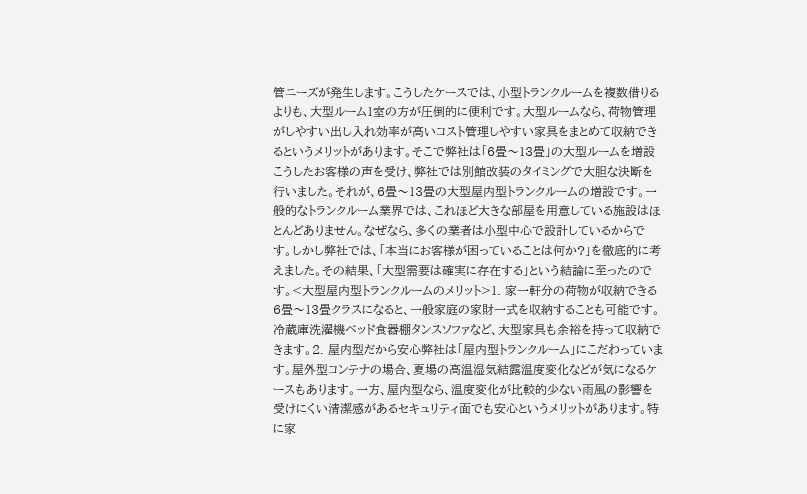管ニーズが発生します。こうしたケースでは、小型トランクルームを複数借りるよりも、大型ルーム1室の方が圧倒的に便利です。大型ルームなら、荷物管理がしやすい出し入れ効率が高いコスト管理しやすい家具をまとめて収納できるというメリットがあります。そこで弊社は「6畳〜13畳」の大型ルームを増設こうしたお客様の声を受け、弊社では別館改装のタイミングで大胆な決断を行いました。それが、6畳〜13畳の大型屋内型トランクルームの増設です。一般的なトランクルーム業界では、これほど大きな部屋を用意している施設はほとんどありません。なぜなら、多くの業者は小型中心で設計しているからです。しかし弊社では、「本当にお客様が困っていることは何か?」を徹底的に考えました。その結果、「大型需要は確実に存在する」という結論に至ったのです。<大型屋内型トランクルームのメリット>1. 家一軒分の荷物が収納できる6畳〜13畳クラスになると、一般家庭の家財一式を収納することも可能です。冷蔵庫洗濯機ベッド食器棚タンスソファなど、大型家具も余裕を持って収納できます。2. 屋内型だから安心弊社は「屋内型トランクルーム」にこだわっています。屋外型コンテナの場合、夏場の高温湿気結露温度変化などが気になるケースもあります。一方、屋内型なら、温度変化が比較的少ない雨風の影響を受けにくい清潔感があるセキュリティ面でも安心というメリットがあります。特に家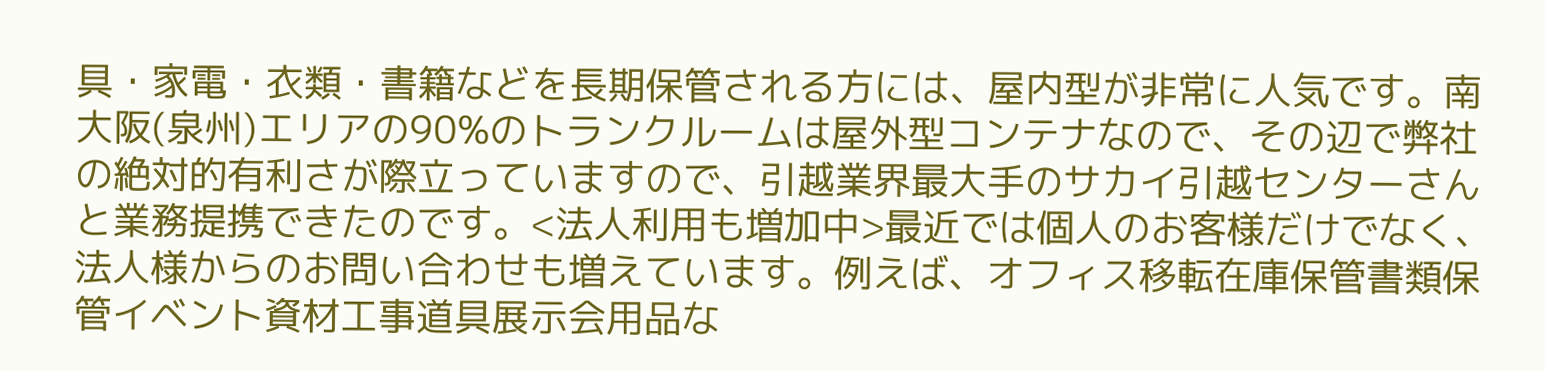具・家電・衣類・書籍などを長期保管される方には、屋内型が非常に人気です。南大阪(泉州)エリアの90%のトランクルームは屋外型コンテナなので、その辺で弊社の絶対的有利さが際立っていますので、引越業界最大手のサカイ引越センターさんと業務提携できたのです。<法人利用も増加中>最近では個人のお客様だけでなく、法人様からのお問い合わせも増えています。例えば、オフィス移転在庫保管書類保管イベント資材工事道具展示会用品な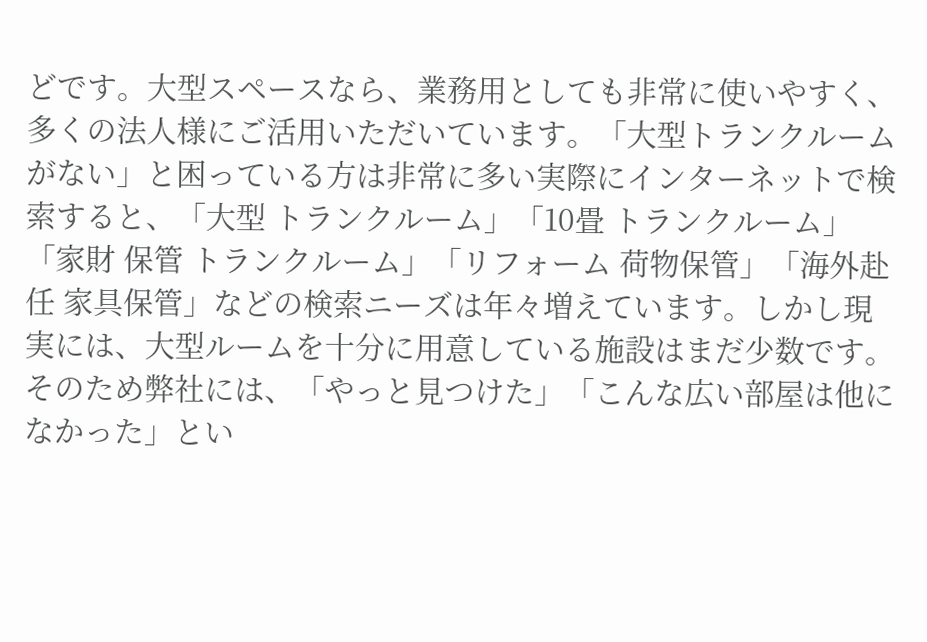どです。大型スペースなら、業務用としても非常に使いやすく、多くの法人様にご活用いただいています。「大型トランクルームがない」と困っている方は非常に多い実際にインターネットで検索すると、「大型 トランクルーム」「10畳 トランクルーム」「家財 保管 トランクルーム」「リフォーム 荷物保管」「海外赴任 家具保管」などの検索ニーズは年々増えています。しかし現実には、大型ルームを十分に用意している施設はまだ少数です。そのため弊社には、「やっと見つけた」「こんな広い部屋は他になかった」とい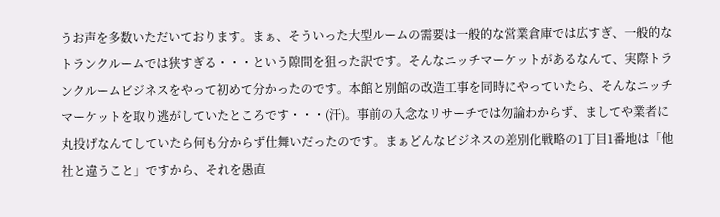うお声を多数いただいております。まぁ、そういった大型ルームの需要は一般的な営業倉庫では広すぎ、一般的なトランクルームでは狭すぎる・・・という隙間を狙った訳です。そんなニッチマーケットがあるなんて、実際トランクルームビジネスをやって初めて分かったのです。本館と別館の改造工事を同時にやっていたら、そんなニッチマーケットを取り逃がしていたところです・・・(汗)。事前の入念なリサーチでは勿論わからず、ましてや業者に丸投げなんてしていたら何も分からず仕舞いだったのです。まぁどんなビジネスの差別化戦略の1丁目1番地は「他社と違うこと」ですから、それを愚直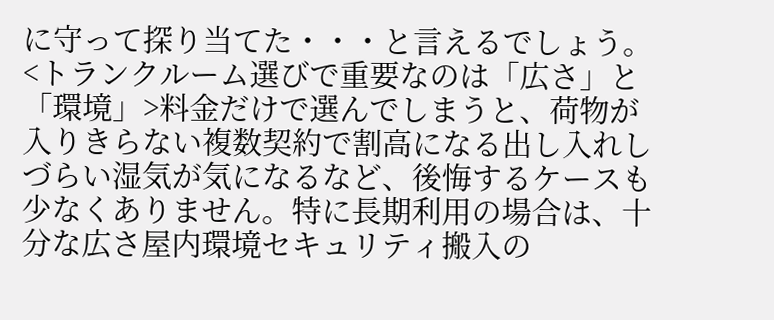に守って探り当てた・・・と言えるでしょう。<トランクルーム選びで重要なのは「広さ」と「環境」>料金だけで選んでしまうと、荷物が入りきらない複数契約で割高になる出し入れしづらい湿気が気になるなど、後悔するケースも少なくありません。特に長期利用の場合は、十分な広さ屋内環境セキュリティ搬入の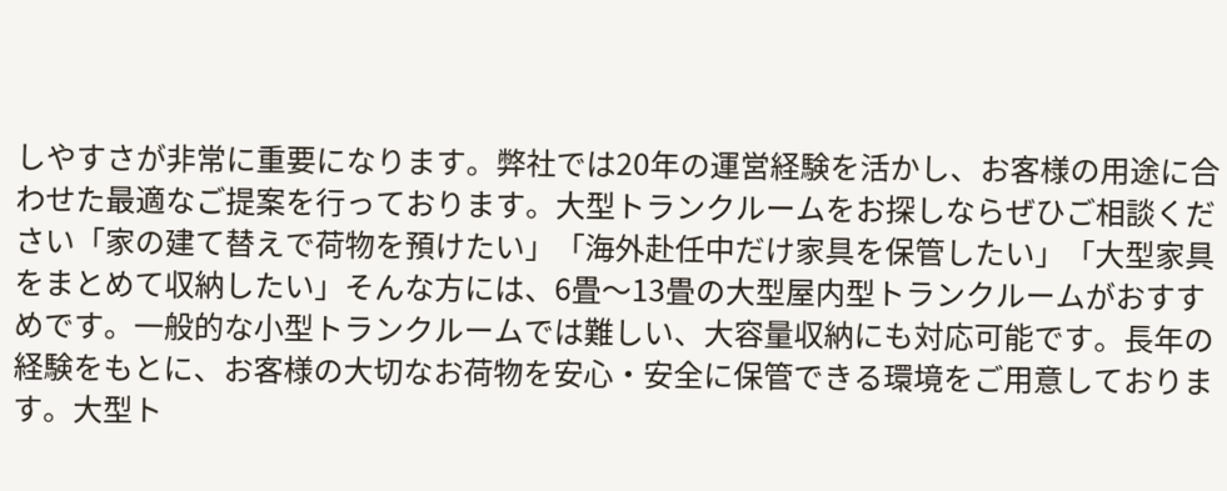しやすさが非常に重要になります。弊社では20年の運営経験を活かし、お客様の用途に合わせた最適なご提案を行っております。大型トランクルームをお探しならぜひご相談ください「家の建て替えで荷物を預けたい」「海外赴任中だけ家具を保管したい」「大型家具をまとめて収納したい」そんな方には、6畳〜13畳の大型屋内型トランクルームがおすすめです。一般的な小型トランクルームでは難しい、大容量収納にも対応可能です。長年の経験をもとに、お客様の大切なお荷物を安心・安全に保管できる環境をご用意しております。大型ト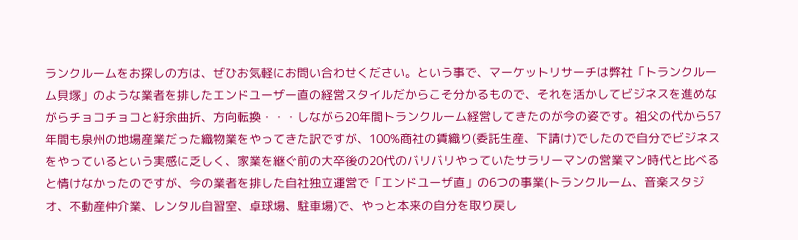ランクルームをお探しの方は、ぜひお気軽にお問い合わせください。という事で、マーケットリサーチは弊社「トランクルーム貝塚」のような業者を排したエンドユーザー直の経営スタイルだからこそ分かるもので、それを活かしてビジネスを進めながらチョコチョコと紆余曲折、方向転換・・・しながら20年間トランクルーム経営してきたのが今の姿です。祖父の代から57年間も泉州の地場産業だった織物業をやってきた訳ですが、100%商社の賃織り(委託生産、下請け)でしたので自分でビジネスをやっているという実感に乏しく、家業を継ぐ前の大卒後の20代のバリバリやっていたサラリーマンの営業マン時代と比べると情けなかったのですが、今の業者を排した自社独立運営で「エンドユーザ直」の6つの事業(トランクルーム、音楽スタジオ、不動産仲介業、レンタル自習室、卓球場、駐車場)で、やっと本来の自分を取り戻し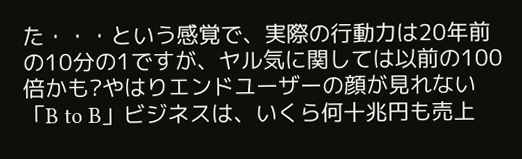た・・・という感覚で、実際の行動力は20年前の10分の1ですが、ヤル気に関しては以前の100倍かも?やはりエンドユーザーの顔が見れない「B to B」ビジネスは、いくら何十兆円も売上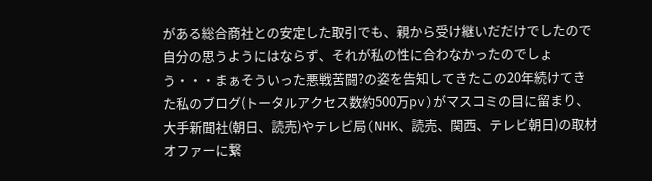がある総合商社との安定した取引でも、親から受け継いだだけでしたので自分の思うようにはならず、それが私の性に合わなかったのでしょう・・・まぁそういった悪戦苦闘?の姿を告知してきたこの20年続けてきた私のブログ(トータルアクセス数約500万pv)がマスコミの目に留まり、大手新聞社(朝日、読売)やテレビ局(NHK、読売、関西、テレビ朝日)の取材オファーに繋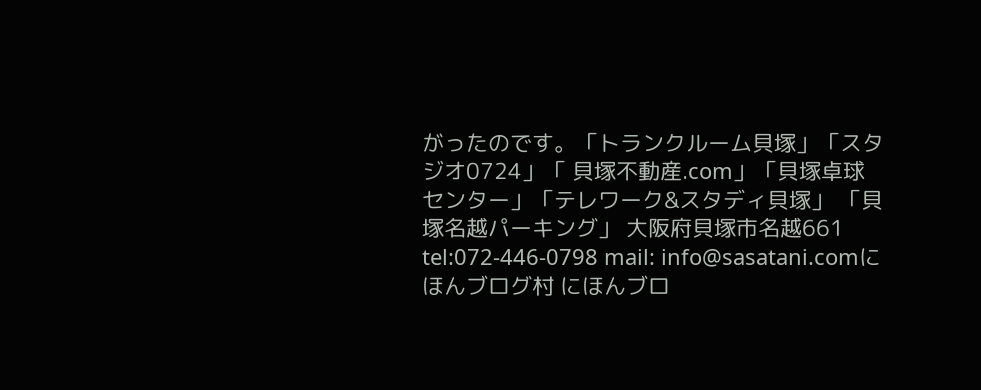がったのです。「トランクルーム貝塚」「スタジオ0724」「 貝塚不動産.com」「貝塚卓球センター」「テレワーク&スタディ貝塚」 「貝塚名越パーキング」 大阪府貝塚市名越661 tel:072-446-0798 mail: info@sasatani.comにほんブログ村 にほんブロ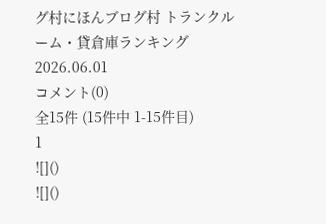グ村にほんブログ村 トランクルーム・貸倉庫ランキング
2026.06.01
コメント(0)
全15件 (15件中 1-15件目)
1
![]()
![]()